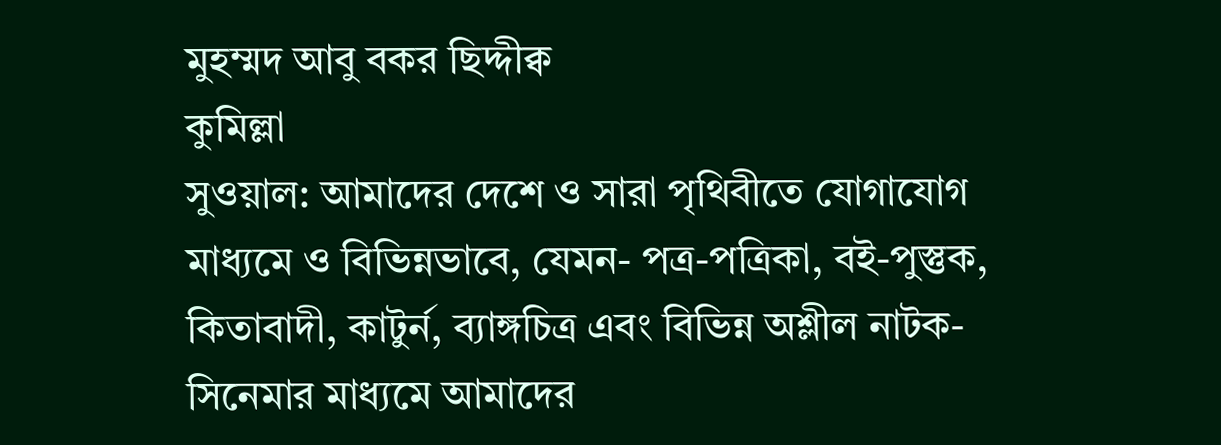মুহম্মদ আবু বকর ছিদ্দীক্ব
কুমিল্লা
সুওয়াল: আমাদের দেশে ও সারা পৃথিবীতে যোগাযোগ মাধ্যমে ও বিভিন্নভাবে, যেমন- পত্র-পত্রিকা, বই-পুস্তুক, কিতাবাদী, কাটুর্ন, ব্যাঙ্গচিত্র এবং বিভিন্ন অশ্লীল নাটক-সিনেমার মাধ্যমে আমাদের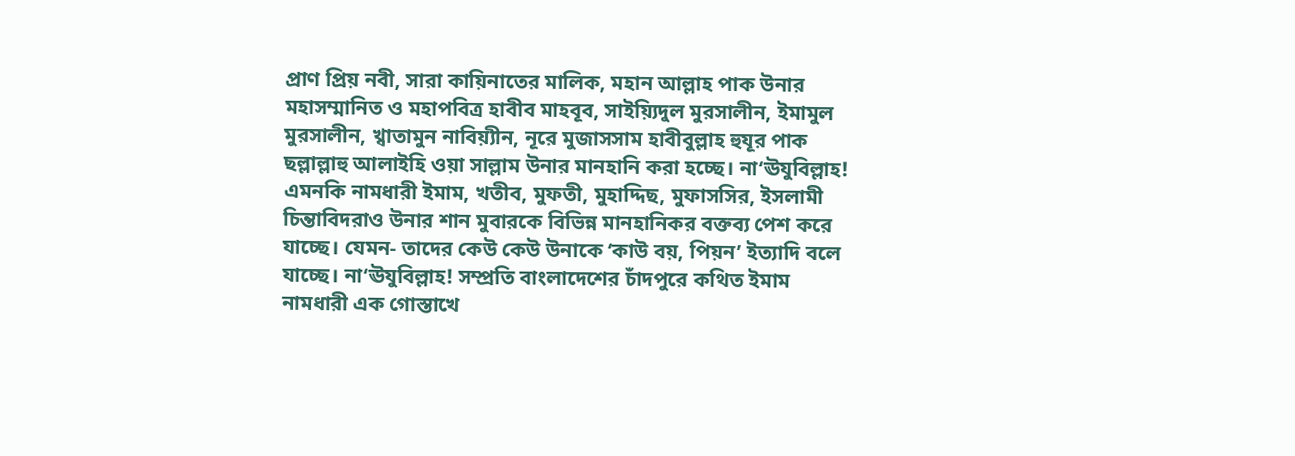প্রাণ প্রিয় নবী, সারা কায়িনাতের মালিক, মহান আল্লাহ পাক উনার মহাসম্মানিত ও মহাপবিত্র হাবীব মাহবূব, সাইয়্যিদুল মুরসালীন, ইমামুল মুরসালীন, খ্বাতামুন নাবিয়্যীন, নূরে মুজাসসাম হাবীবুল্লাহ হুযূর পাক ছল্লাল্লাহু আলাইহি ওয়া সাল্লাম উনার মানহানি করা হচ্ছে। না‘ঊযুবিল্লাহ! এমনকি নামধারী ইমাম, খতীব, মুফতী, মুহাদ্দিছ, মুফাসসির, ইসলামী চিন্তাবিদরাও উনার শান মুবারকে বিভিন্ন মানহানিকর বক্তব্য পেশ করে যাচ্ছে। যেমন- তাদের কেউ কেউ উনাকে ‘কাউ বয়, পিয়ন’ ইত্যাদি বলে যাচ্ছে। না‘ঊযুবিল্লাহ! সম্প্রতি বাংলাদেশের চাঁদপুরে কথিত ইমাম নামধারী এক গোস্তাখে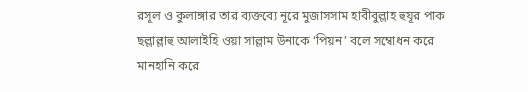রসূল ও কুলাঙ্গার তার ব্যক্তব্যে নূরে মুজাসসাম হাবীবুল্লাহ হুযূর পাক ছল্লাল্লাহু আলাইহি ওয়া সাল্লাম উনাকে ‘পিয়ন’ বলে সম্বোধন করে মানহানি করে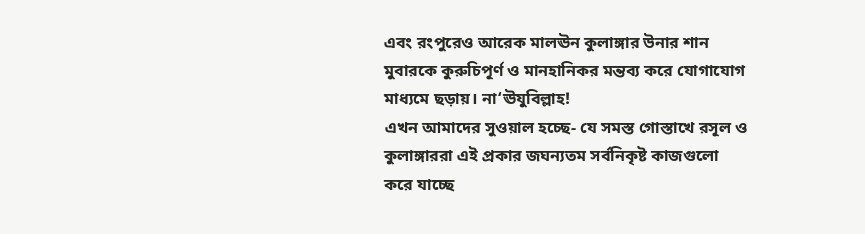এবং রংপুরেও আরেক মালঊন কুলাঙ্গার উনার শান মুবারকে কুরুচিপূর্ণ ও মানহানিকর মন্তব্য করে যোগাযোগ মাধ্যমে ছড়ায়। না‘ঊযুবিল্লাহ!
এখন আমাদের সুওয়াল হচ্ছে- যে সমস্ত গোস্তাখে রসূল ও কুলাঙ্গাররা এই প্রকার জঘন্যতম সর্বনিকৃষ্ট কাজগুলো করে যাচ্ছে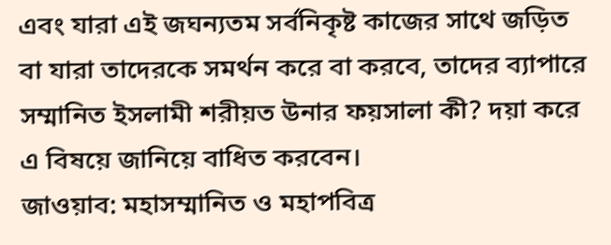এবং যারা এই জঘন্যতম সর্বনিকৃষ্ট কাজের সাথে জড়িত বা যারা তাদেরকে সমর্থন করে বা করবে, তাদের ব্যাপারে সম্মানিত ইসলামী শরীয়ত উনার ফয়সালা কী? দয়া করে এ বিষয়ে জানিয়ে বাধিত করবেন।
জাওয়াব: মহাসম্মানিত ও মহাপবিত্র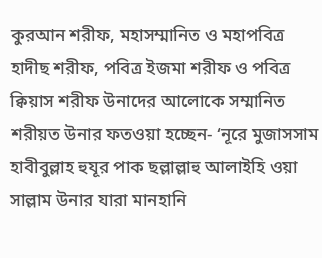কুরআন শরীফ, মহাসম্মানিত ও মহাপবিত্র হাদীছ শরীফ, পবিত্র ইজমা শরীফ ও পবিত্র ক্বিয়াস শরীফ উনাদের আলোকে সম্মানিত শরীয়ত উনার ফতওয়া হচ্ছেন- ‘নূরে মুজাসসাম হাবীবুল্লাহ হুযূর পাক ছল্লাল্লাহু আলাইহি ওয়া সাল্লাম উনার যারা মানহানি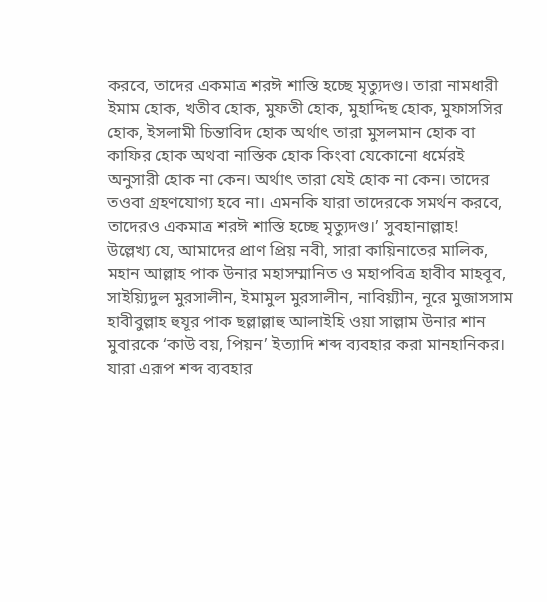করবে, তাদের একমাত্র শরঈ শাস্তি হচ্ছে মৃত্যুদণ্ড। তারা নামধারী ইমাম হোক, খতীব হোক, মুফতী হোক, মুহাদ্দিছ হোক, মুফাসসির হোক, ইসলামী চিন্তাবিদ হোক অর্থাৎ তারা মুসলমান হোক বা কাফির হোক অথবা নাস্তিক হোক কিংবা যেকোনো ধর্মেরই অনুসারী হোক না কেন। অর্থাৎ তারা যেই হোক না কেন। তাদের তওবা গ্রহণযোগ্য হবে না। এমনকি যারা তাদেরকে সমর্থন করবে, তাদেরও একমাত্র শরঈ শাস্তি হচ্ছে মৃত্যুদণ্ড।’ সুবহানাল্লাহ!
উল্লেখ্য যে, আমাদের প্রাণ প্রিয় নবী, সারা কায়িনাতের মালিক, মহান আল্লাহ পাক উনার মহাসম্মানিত ও মহাপবিত্র হাবীব মাহবূব, সাইয়্যিদুল মুরসালীন, ইমামুল মুরসালীন, নাবিয়্যীন, নূরে মুজাসসাম হাবীবুল্লাহ হুযূর পাক ছল্লাল্লাহু আলাইহি ওয়া সাল্লাম উনার শান মুবারকে ‘কাউ বয়, পিয়ন’ ইত্যাদি শব্দ ব্যবহার করা মানহানিকর। যারা এরূপ শব্দ ব্যবহার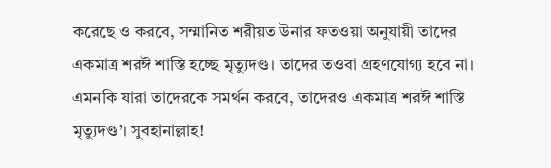করেছে ও করবে, সম্মানিত শরীয়ত উনার ফতওয়া অনুযায়ী তাদের একমাত্র শরঈ শাস্তি হচ্ছে মৃত্যুদণ্ড। তাদের তওবা গ্রহণযোগ্য হবে না। এমনকি যারা তাদেরকে সমর্থন করবে, তাদেরও একমাত্র শরঈ শাস্তি মৃত্যুদণ্ড’। সুবহানাল্লাহ!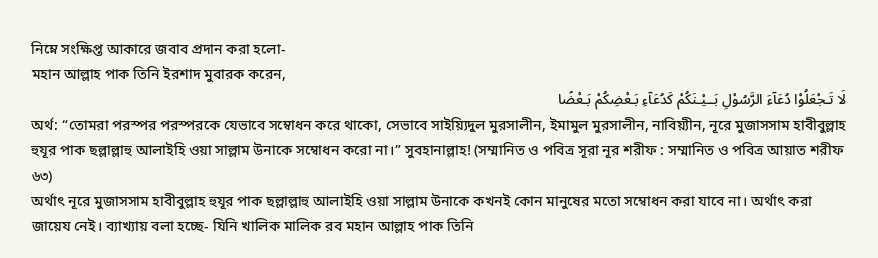নিম্নে সংক্ষিপ্ত আকারে জবাব প্রদান করা হলো-
মহান আল্লাহ পাক তিনি ইরশাদ মুবারক করেন,
لَا تَـجْعَلُوْا دُعَآءَ الرَّسُوْلِ بَــيْـنَكُمْ كَدُعَآءِ بَـعْضِكُمْ بَـعْضًا
অর্থ: “তোমরা পরস্পর পরস্পরকে যেভাবে সম্বোধন করে থাকো, সেভাবে সাইয়্যিদুল মুরসালীন, ইমামুল মুরসালীন, নাবিয়্যীন, নূরে মুজাসসাম হাবীবুল্লাহ হুযূর পাক ছল্লাল্লাহু আলাইহি ওয়া সাল্লাম উনাকে সম্বোধন করো না।” সুবহানাল্লাহ! (সম্মানিত ও পবিত্র সূরা নূর শরীফ : সম্মানিত ও পবিত্র আয়াত শরীফ ৬৩)
অর্থাৎ নূরে মুজাসসাম হাবীবুল্লাহ হুযূর পাক ছল্লাল্লাহু আলাইহি ওয়া সাল্লাম উনাকে কখনই কোন মানুষের মতো সম্বোধন করা যাবে না। অর্থাৎ করা জায়েয নেই। ব্যাখ্যায় বলা হচ্ছে- যিনি খালিক মালিক রব মহান আল্লাহ পাক তিনি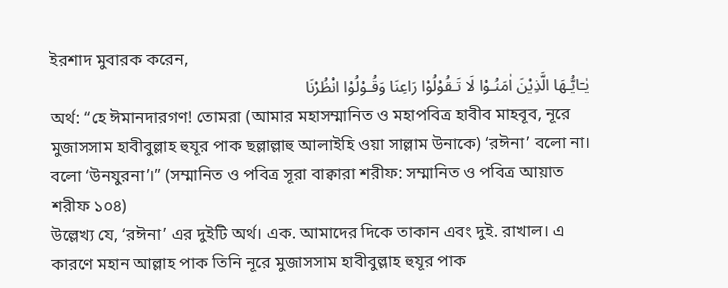ইরশাদ মুবারক করেন,
يٰـۤايُّـهَا الَّذِيْنَ اٰمَنُـوْا لَا تَـقُوْلُوْا رَاعِنَا وَقُـوْلُوْا انْظُرْنَا
অর্থ: “হে ঈমানদারগণ! তোমরা (আমার মহাসম্মানিত ও মহাপবিত্র হাবীব মাহবূব, নূরে মুজাসসাম হাবীবুল্লাহ হুযূর পাক ছল্লাল্লাহু আলাইহি ওয়া সাল্লাম উনাকে) ‘রঈনা’ বলো না। বলো ‘উনযুরনা’।” (সম্মানিত ও পবিত্র সূরা বাক্বারা শরীফ: সম্মানিত ও পবিত্র আয়াত শরীফ ১০৪)
উল্লেখ্য যে, ‘রঈনা’ এর দুইটি অর্থ। এক. আমাদের দিকে তাকান এবং দুই. রাখাল। এ কারণে মহান আল্লাহ পাক তিনি নূরে মুজাসসাম হাবীবুল্লাহ হুযূর পাক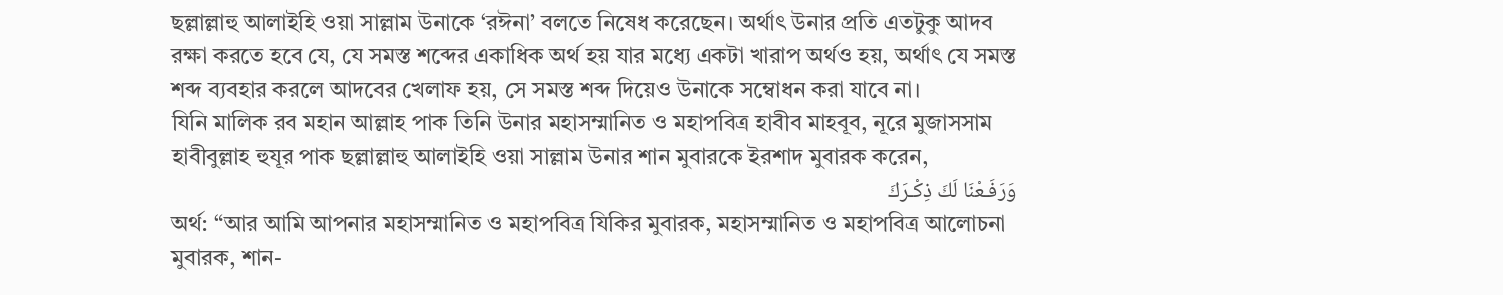ছল্লাল্লাহু আলাইহি ওয়া সাল্লাম উনাকে ‘রঈনা’ বলতে নিষেধ করেছেন। অর্থাৎ উনার প্রতি এতটুকু আদব রক্ষা করতে হবে যে, যে সমস্ত শব্দের একাধিক অর্থ হয় যার মধ্যে একটা খারাপ অর্থও হয়, অর্থাৎ যে সমস্ত শব্দ ব্যবহার করলে আদবের খেলাফ হয়, সে সমস্ত শব্দ দিয়েও উনাকে সম্বোধন করা যাবে না।
যিনি মালিক রব মহান আল্লাহ পাক তিনি উনার মহাসম্মানিত ও মহাপবিত্র হাবীব মাহবূব, নূরে মুজাসসাম হাবীবুল্লাহ হুযূর পাক ছল্লাল্লাহু আলাইহি ওয়া সাল্লাম উনার শান মুবারকে ইরশাদ মুবারক করেন,
وَرَفَـعْنَا لَكَ ذِكْـرَكَ
অর্থ: “আর আমি আপনার মহাসম্মানিত ও মহাপবিত্র যিকির মুবারক, মহাসম্মানিত ও মহাপবিত্র আলোচনা মুবারক, শান-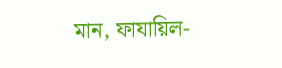মান, ফাযায়িল-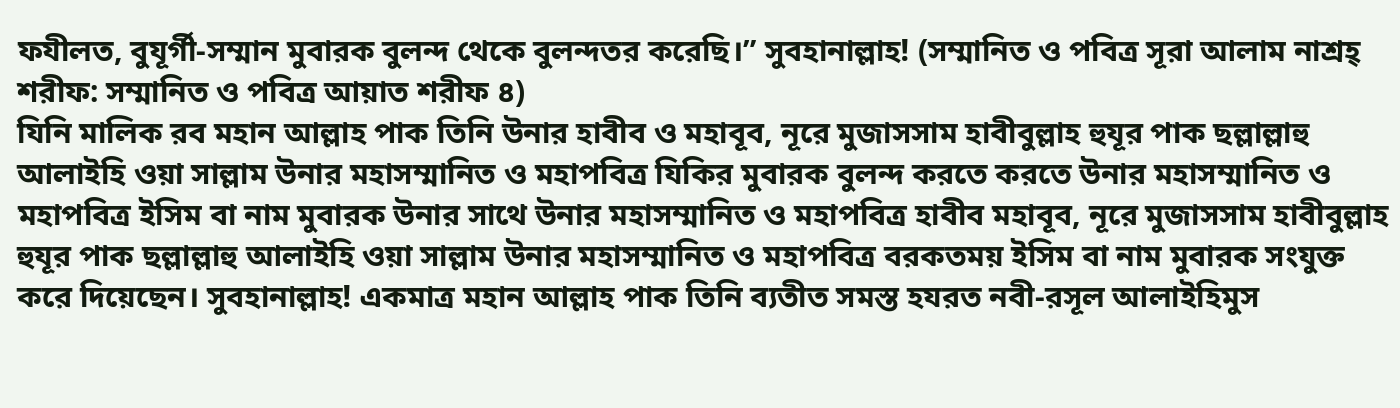ফযীলত, বুযূর্গী-সম্মান মুবারক বুলন্দ থেকে বুলন্দতর করেছি।” সুবহানাল্লাহ! (সম্মানিত ও পবিত্র সূরা আলাম নাশ্রহ্ শরীফ: সম্মানিত ও পবিত্র আয়াত শরীফ ৪)
যিনি মালিক রব মহান আল্লাহ পাক তিনি উনার হাবীব ও মহাবূব, নূরে মুজাসসাম হাবীবুল্লাহ হুযূর পাক ছল্লাল্লাহু আলাইহি ওয়া সাল্লাম উনার মহাসম্মানিত ও মহাপবিত্র যিকির মুবারক বুলন্দ করতে করতে উনার মহাসম্মানিত ও মহাপবিত্র ইসিম বা নাম মুবারক উনার সাথে উনার মহাসম্মানিত ও মহাপবিত্র হাবীব মহাবূব, নূরে মুজাসসাম হাবীবুল্লাহ হুযূর পাক ছল্লাল্লাহু আলাইহি ওয়া সাল্লাম উনার মহাসম্মানিত ও মহাপবিত্র বরকতময় ইসিম বা নাম মুবারক সংযুক্ত করে দিয়েছেন। সুবহানাল্লাহ! একমাত্র মহান আল্লাহ পাক তিনি ব্যতীত সমস্ত হযরত নবী-রসূল আলাইহিমুস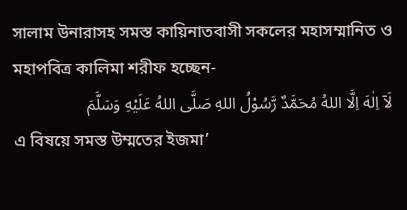সালাম উনারাসহ সমস্ত কায়িনাতবাসী সকলের মহাসম্মানিত ও মহাপবিত্র কালিমা শরীফ হচ্ছেন-
لَاۤ اِلٰهَ اِلَّا اللهُ مُحَمَّدٌ رَّسُوْلُ اللهِ صَلَّى اللهُ عَلَيْهِ وَسَلَّمَ
এ বিষয়ে সমস্ত উম্মতের ইজমা’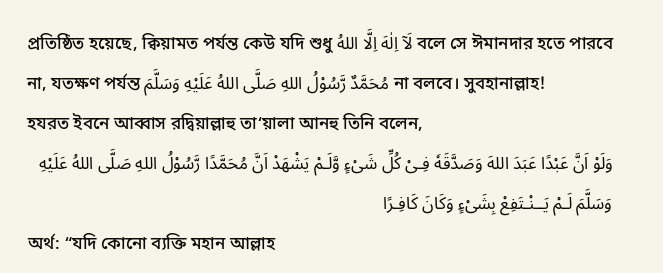প্রতিষ্ঠিত হয়েছে, ক্বিয়ামত পর্যন্ত কেউ যদি শুধু لَاۤ اِلٰهَ اِلَّا اللهُ বলে সে ঈমানদার হতে পারবে না, যতক্ষণ পর্যন্ত مُحَمَّدٌ رَّسُوْلُ اللهِ صَلَّى اللهُ عَلَيْهِ وَسَلَّمَ না বলবে। সুবহানাল্লাহ!
হযরত ইবনে আব্বাস রদ্বিয়াল্লাহু তা‘য়ালা আনহু তিনি বলেন,
وَلَوْ اَنَّ عَبْدًا عَبَدَ اللهَ وَصَدَّقَهٗ فِـىْ كُلِّ شَىْءٍ وَّلَـمْ يَشْهَدْ اَنَّ مُحَمَّدًا رَّسُوْلُ اللهِ صَلَّى اللهُ عَلَيْهِ وَسَلَّمَ لَـمْ يَــنْـتَفِعْ بِشَىْءٍ وَكَانَ كَافِـرًا
অর্থ: “যদি কোনো ব্যক্তি মহান আল্লাহ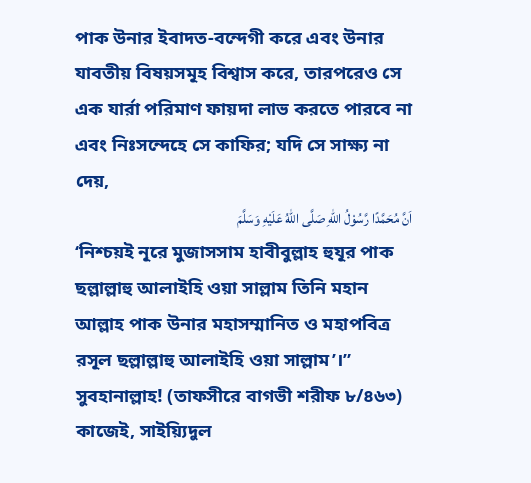পাক উনার ইবাদত-বন্দেগী করে এবং উনার যাবতীয় বিষয়সমূহ বিশ্বাস করে, তারপরেও সে এক যার্রা পরিমাণ ফায়দা লাভ করতে পারবে না এবং নিঃসন্দেহে সে কাফির; যদি সে সাক্ষ্য না দেয়,
اَنَّ مُحَمَّدًا رَّسُوْلُ اللهِ صَلَّى اللهُ عَلَيْهِ وَسَلَّمَ
‘নিশ্চয়ই নূরে মুজাসসাম হাবীবুল্লাহ হুযূর পাক ছল্লাল্লাহু আলাইহি ওয়া সাল্লাম তিনি মহান আল্লাহ পাক উনার মহাসম্মানিত ও মহাপবিত্র রসূল ছল্লাল্লাহু আলাইহি ওয়া সাল্লাম’।” সুবহানাল্লাহ! (তাফসীরে বাগভী শরীফ ৮/৪৬৩)
কাজেই, সাইয়্যিদুল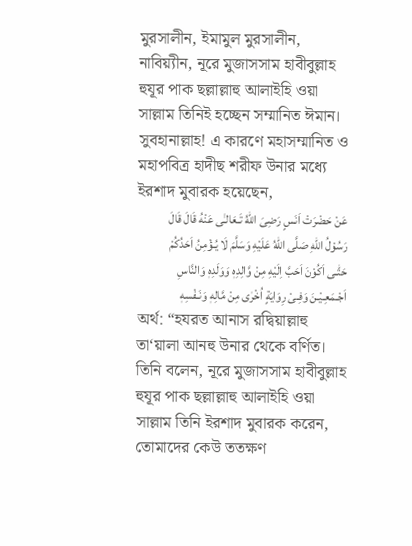মুরসালীন, ইমামুল মুরসালীন, নাবিয়্যীন, নূরে মুজাসসাম হাবীবুল্লাহ হুযূর পাক ছল্লাল্লাহু আলাইহি ওয়া সাল্লাম তিনিই হচ্ছেন সম্মানিত ঈমান। সুবহানাল্লাহ! এ কারণে মহাসম্মানিত ও মহাপবিত্র হাদীছ শরীফ উনার মধ্যে ইরশাদ মুবারক হয়েছেন,
عَنْ حَضْرَتْ اَنَسٍ رَضِىَ اللهُ تَـعَالـٰى عَنْهُ قَالَ قَالَ رَسُوْلُ اللهِ صَلَّى اللهُ عَلَيْهِ وَسَلَّمَ لَا يُـؤْمِنُ اَحَدُكُمْ حَتّٰـى اَكُوْنَ اَحَبَّ اِلَيْهِ مِنْ وَّالِدِهٖ وَوَلَدِهٖ وَالنَّاسِ اَجْـمَعِـيْـنَ وَفِـىْ رِوَايَةٍ اُخْرٰى مِنْ مَّالِهٖ وَنَـفْسِهٖ
অর্থ: “হযরত আনাস রদ্বিয়াল্লাহু তা‘য়ালা আনহু উনার থেকে বর্ণিত। তিনি বলেন, নূরে মুজাসসাম হাবীবুল্লাহ হুযূর পাক ছল্লাল্লাহু আলাইহি ওয়া সাল্লাম তিনি ইরশাদ মুবারক করেন, তোমাদের কেউ ততক্ষণ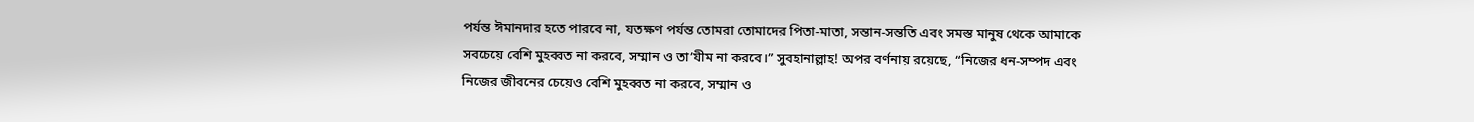পর্যন্ত ঈমানদার হতে পারবে না, যতক্ষণ পর্যন্ত তোমরা তোমাদের পিতা-মাতা, সন্তান-সন্ততি এবং সমস্ত মানুষ থেকে আমাকে সবচেয়ে বেশি মুহব্বত না করবে, সম্মান ও তা’যীম না করবে।” সুবহানাল্লাহ! অপর বর্ণনায় রয়েছে, “নিজের ধন-সম্পদ এবং নিজের জীবনের চেয়েও বেশি মুহব্বত না করবে, সম্মান ও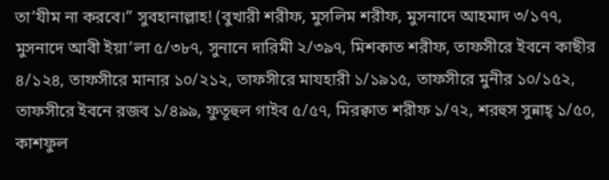তা’যীম না করবে।” সুবহানাল্লাহ! (বুখারী শরীফ, মুসলিম শরীফ, মুসনাদে আহমাদ ৩/১৭৭, মুসনাদে আবী ইয়া’লা ৫/৩৮৭, সুনানে দারিমী ২/৩৯৭, মিশকাত শরীফ, তাফসীরে ইবনে কাছীর ৪/১২৪, তাফসীরে মানার ১০/২১২, তাফসীরে মাযহারী ১/১৯১৫, তাফসীরে মুনীর ১০/১৫২, তাফসীরে ইবনে রজব ১/৪৯৯, ফুতূহুল গাইব ৫/৫৭, মিরক্বাত শরীফ ১/৭২, শরহুস সুন্নাহ্ ১/৫০, কাশফুল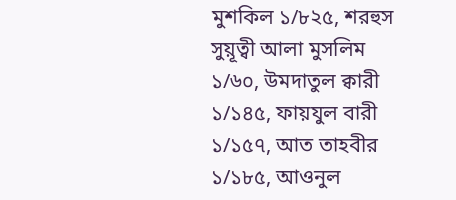মুশকিল ১/৮২৫, শরহুস সুয়ূত্বী আলা মুসলিম ১/৬০, উমদাতুল ক্বারী ১/১৪৫, ফায়যুল বারী ১/১৫৭, আত তাহবীর ১/১৮৫, আওনুল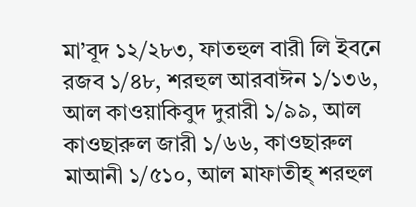মা’বূদ ১২/২৮৩, ফাতহুল বারী লি ইবনে রজব ১/৪৮, শরহুল আরবাঈন ১/১৩৬, আল কাওয়াকিবুদ দুরারী ১/৯৯, আল কাওছারুল জারী ১/৬৬, কাওছারুল মাআনী ১/৫১০, আল মাফাতীহ্ শরহুল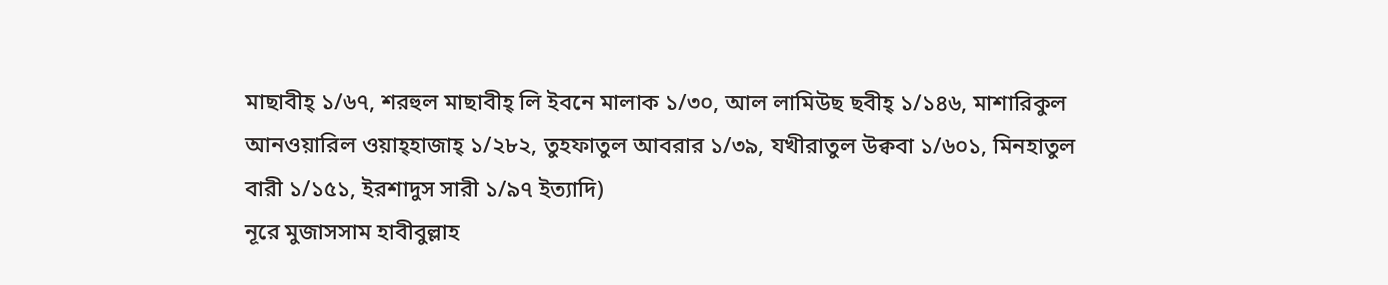মাছাবীহ্ ১/৬৭, শরহুল মাছাবীহ্ লি ইবনে মালাক ১/৩০, আল লামিউছ ছবীহ্ ১/১৪৬, মাশারিকুল আনওয়ারিল ওয়াহ্হাজাহ্ ১/২৮২, তুহফাতুল আবরার ১/৩৯, যখীরাতুল উক্ববা ১/৬০১, মিনহাতুল বারী ১/১৫১, ইরশাদুস সারী ১/৯৭ ইত্যাদি)
নূরে মুজাসসাম হাবীবুল্লাহ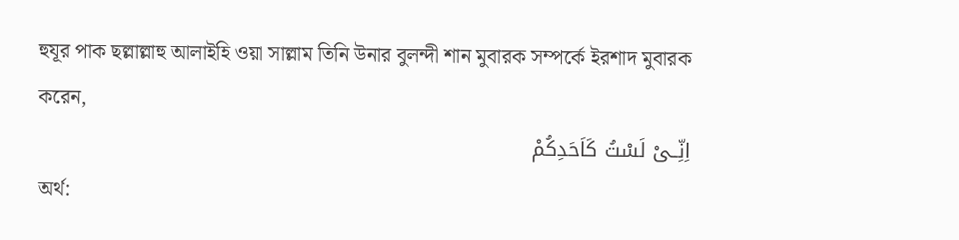হুযূর পাক ছল্লাল্লাহু আলাইহি ওয়া সাল্লাম তিনি উনার বুলন্দী শান মুবারক সম্পর্কে ইরশাদ মুবারক করেন,
اِنِّــىْ لَسْتُ كَاَحَدِكُمْ
অর্থ: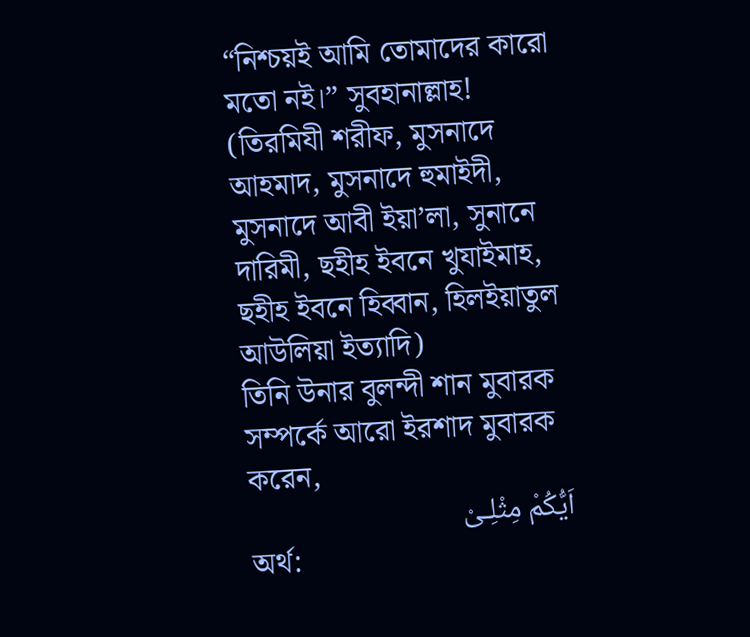“নিশ্চয়ই আমি তোমাদের কারো মতো নই।” সুবহানাল্লাহ! (তিরমিযী শরীফ, মুসনাদে আহমাদ, মুসনাদে হুমাইদী, মুসনাদে আবী ইয়া’লা, সুনানে দারিমী, ছহীহ ইবনে খুযাইমাহ, ছহীহ ইবনে হিব্বান, হিলইয়াতুল আউলিয়া ইত্যাদি)
তিনি উনার বুলন্দী শান মুবারক সম্পর্কে আরো ইরশাদ মুবারক করেন,
اَيُّكُمْ مِثْلِـىْ
অর্থ: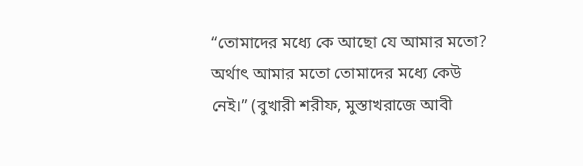“তোমাদের মধ্যে কে আছো যে আমার মতো? অর্থাৎ আমার মতো তোমাদের মধ্যে কেউ নেই।” (বুখারী শরীফ, মুস্তাখরাজে আবী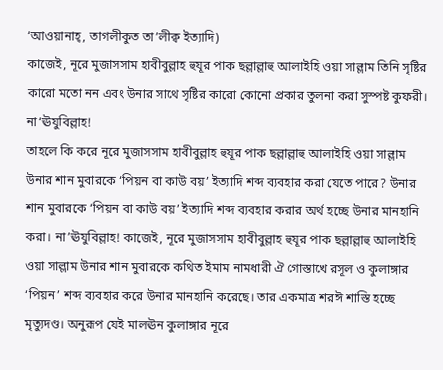‘আওয়ানাহ্, তাগলীকুত তা’লীক্ব ইত্যাদি)
কাজেই, নূরে মুজাসসাম হাবীবুল্লাহ হুযূর পাক ছল্লাল্লাহু আলাইহি ওয়া সাল্লাম তিনি সৃষ্টির কারো মতো নন এবং উনার সাথে সৃষ্টির কারো কোনো প্রকার তুলনা করা সুস্পষ্ট কুফরী। না‘ঊযুবিল্লাহ!
তাহলে কি করে নূরে মুজাসসাম হাবীবুল্লাহ হুযূর পাক ছল্লাল্লাহু আলাইহি ওয়া সাল্লাম উনার শান মুবারকে ‘পিয়ন বা কাউ বয়’ ইত্যাদি শব্দ ব্যবহার করা যেতে পারে? উনার শান মুবারকে ‘পিয়ন বা কাউ বয়’ ইত্যাদি শব্দ ব্যবহার করার অর্থ হচ্ছে উনার মানহানি করা। না’ঊযুবিল্লাহ! কাজেই, নূরে মুজাসসাম হাবীবুল্লাহ হুযূর পাক ছল্লাল্লাহু আলাইহি ওয়া সাল্লাম উনার শান মুবারকে কথিত ইমাম নামধারী ঐ গোস্তাখে রসূল ও কুলাঙ্গার ‘পিয়ন’ শব্দ ব্যবহার করে উনার মানহানি করেছে। তার একমাত্র শরঈ শাস্তি হচ্ছে মৃত্যুদণ্ড। অনুরূপ যেই মালঊন কুলাঙ্গার নূরে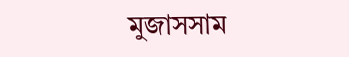মুজাসসাম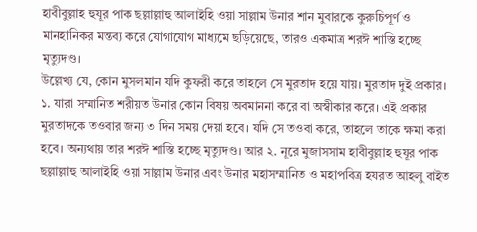হাবীবুল্লাহ হুযূর পাক ছল্লাল্লাহু আলাইহি ওয়া সাল্লাম উনার শান মুবারকে কুরুচিপূর্ণ ও মানহানিকর মন্তব্য করে যোগাযোগ মাধ্যমে ছড়িয়েছে, তারও একমাত্র শরঈ শাস্তি হচ্ছে মৃত্যুদণ্ড।
উল্লেখ্য যে, কোন মুসলমান যদি কুফরী করে তাহলে সে মুরতাদ হয়ে যায়। মুরতাদ দুই প্রকার। ১. যারা সম্মানিত শরীয়ত উনার কোন বিষয় অবমাননা করে বা অস্বীকার করে। এই প্রকার মুরতাদকে তওবার জন্য ৩ দিন সময় দেয়া হবে। যদি সে তওবা করে, তাহলে তাকে ক্ষমা করা হবে। অন্যথায় তার শরঈ শাস্তি হচ্ছে মৃত্যুদণ্ড। আর ২. নূরে মুজাসসাম হাবীবুল্লাহ হুযূর পাক ছল্লাল্লাহু আলাইহি ওয়া সাল্লাম উনার এবং উনার মহাসম্মানিত ও মহাপবিত্র হযরত আহলু বাইত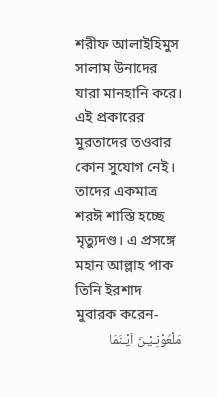শরীফ আলাইহিমুস সালাম উনাদের যারা মানহানি করে। এই প্রকারের মুরতাদের তওবার কোন সুযোগ নেই। তাদের একমাত্র শরঈ শাস্তি হচ্ছে মৃত্যুদণ্ড। এ প্রসঙ্গে মহান আল্লাহ পাক তিনি ইরশাদ মুবারক করেন-
مَلْعُوْنِـيْـنَ اَيْـنَمَا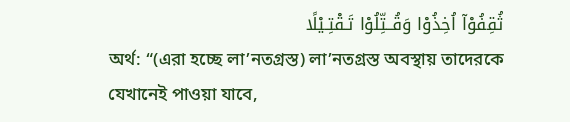ثُقِفُوْاۤ اُخِذُوْا وَقُــتِّلُوْا تَـقْتِـيْلًا
অর্থ: “(এরা হচ্ছে লা’নতগ্রস্ত) লা’নতগ্রস্ত অবস্থায় তাদেরকে যেখানেই পাওয়া যাবে,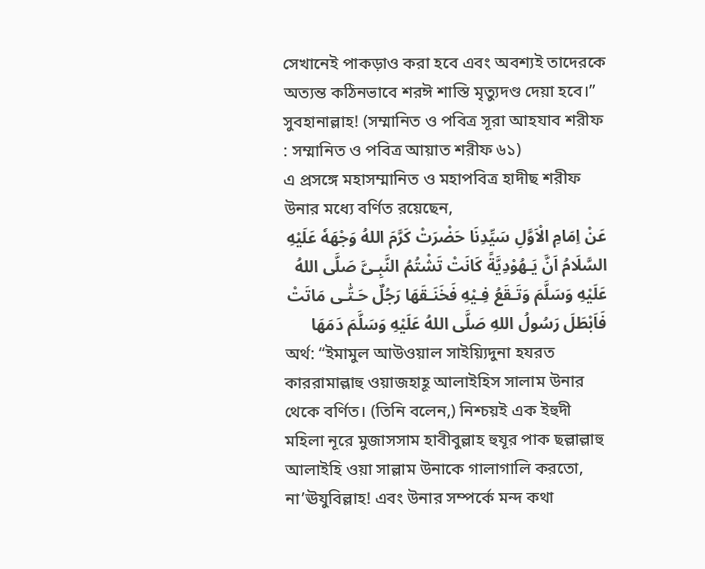সেখানেই পাকড়াও করা হবে এবং অবশ্যই তাদেরকে অত্যন্ত কঠিনভাবে শরঈ শাস্তি মৃত্যুদণ্ড দেয়া হবে।” সুবহানাল্লাহ! (সম্মানিত ও পবিত্র সূরা আহযাব শরীফ : সম্মানিত ও পবিত্র আয়াত শরীফ ৬১)
এ প্রসঙ্গে মহাসম্মানিত ও মহাপবিত্র হাদীছ শরীফ উনার মধ্যে বর্ণিত রয়েছেন,
عَنْ اِمَامِ الْاَوَّلِ سَيِّدِنَا حَضْرَتْ كَرَّمَ اللهُ وَجْهَهٗ عَلَيْهِ السَّلَامُ اَنَّ يَـهُوْدِيَّةً كَانَتْ تَشْتُمُ النَّبِـىَّ صَلَّى اللهُ عَلَيْهِ وَسَلَّمَ وَتَـقَعُ فِـيْهِ فَخَنَـقَهَا رَجُلٌ حَـتّٰـى مَاتَتْ فَاَبْطَلَ رَسُولُ اللهِ صَلَّى اللهُ عَلَيْهِ وَسَلَّمَ دَمَهَا
অর্থ: “ইমামুল আউওয়াল সাইয়্যিদুনা হযরত কাররামাল্লাহু ওয়াজহাহূ আলাইহিস সালাম উনার থেকে বর্ণিত। (তিনি বলেন,) নিশ্চয়ই এক ইহুদী মহিলা নূরে মুজাসসাম হাবীবুল্লাহ হুযূর পাক ছল্লাল্লাহু আলাইহি ওয়া সাল্লাম উনাকে গালাগালি করতো, না’ঊযুবিল্লাহ! এবং উনার সম্পর্কে মন্দ কথা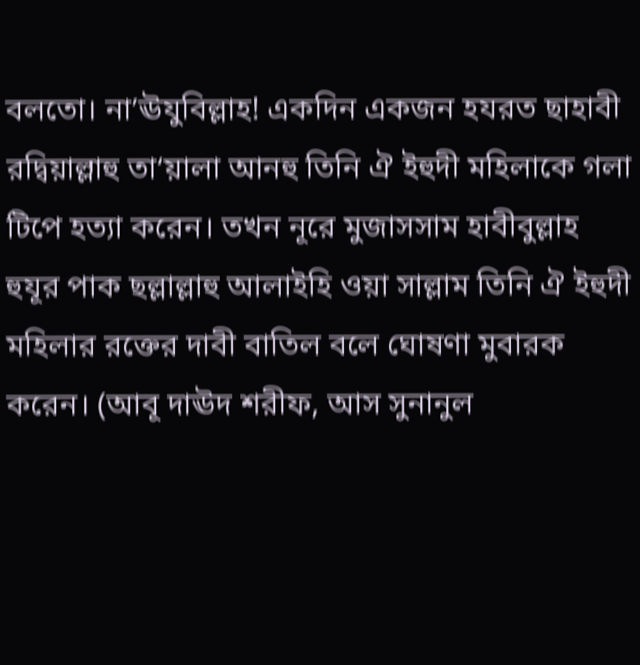বলতো। না’ঊযুবিল্লাহ! একদিন একজন হযরত ছাহাবী রদ্বিয়াল্লাহু তা‘য়ালা আনহু তিনি ঐ ইহুদী মহিলাকে গলা টিপে হত্যা করেন। তখন নূরে মুজাসসাম হাবীবুল্লাহ হুযূর পাক ছল্লাল্লাহু আলাইহি ওয়া সাল্লাম তিনি ঐ ইহুদী মহিলার রক্তের দাবী বাতিল বলে ঘোষণা মুবারক করেন। (আবূ দাঊদ শরীফ, আস সুনানুল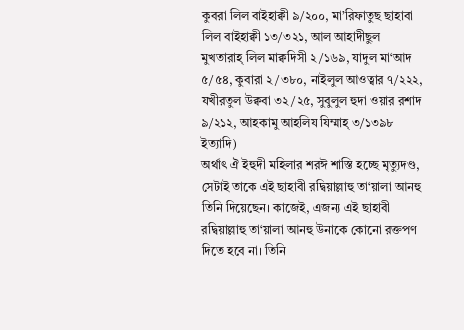কুবরা লিল বাইহাক্বী ৯/২০০, মা’রিফাতুছ ছাহাবা লিল বাইহাক্বী ১৩/৩২১, আল আহাদীছুল মুখতারাহ্ লিল মাক্বদিসী ২/১৬৯, যাদুল মা‘আদ ৫/৫৪, কুবারা ২/৩৮০, নাইলুল আওত্বার ৭/২২২, যখীরতুল উক্ববা ৩২/২৫, সুবুলুল হুদা ওয়ার রশাদ ৯/২১২, আহকামু আহলিয যিম্মাহ্ ৩/১৩৯৮ ইত্যাদি)
অর্থাৎ ঐ ইহুদী মহিলার শরঈ শাস্তি হচ্ছে মৃত্যুদণ্ড, সেটাই তাকে এই ছাহাবী রদ্বিয়াল্লাহু তা‘য়ালা আনহু তিনি দিয়েছেন। কাজেই, এজন্য এই ছাহাবী রদ্বিয়াল্লাহু তা‘য়ালা আনহু উনাকে কোনো রক্তপণ দিতে হবে না। তিনি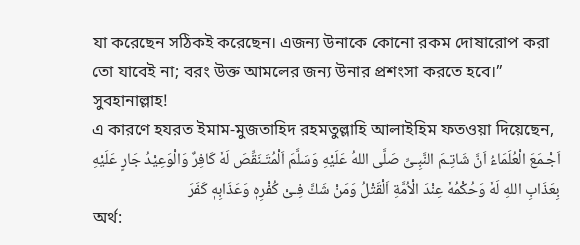যা করেছেন সঠিকই করেছেন। এজন্য উনাকে কোনো রকম দোষারোপ করা তো যাবেই না; বরং উক্ত আমলের জন্য উনার প্রশংসা করতে হবে।” সুবহানাল্লাহ!
এ কারণে হযরত ইমাম-মুজতাহিদ রহমতুল্লাহি আলাইহিম ফতওয়া দিয়েছেন,
اَجْـمَعَ الْعُلَمَاءُ اَنَّ شَاتِـمَ النَّبِـىِّ صَلَّى اللهُ عَلَيْهِ وَسَلَّمَ اَلْمُتَـنَقِّصَ لَهٗ كَافِرٌ وَالْوَعِيْدُ جَارٍ عَلَيْهِ بِعَذَابِ اللهِ لَهٗ وَحُكْمُهٗ عِنْدَ الْاُمَّةِ اَلْقَتْلُ وَمَنْ شَكَّ فِـىْ كُفْرِهٖ وَعَذَابِهٖ كَفَرَ
অর্থ: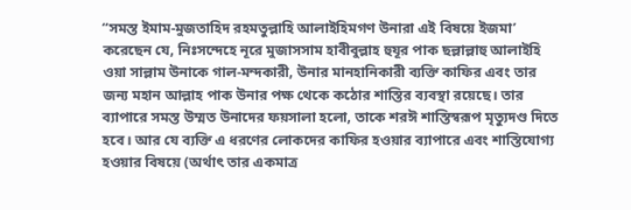“সমস্ত ইমাম-মুজতাহিদ রহমতুল্লাহি আলাইহিমগণ উনারা এই বিষয়ে ইজমা’ করেছেন যে, নিঃসন্দেহে নূরে মুজাসসাম হাবীবুল্লাহ হুযূর পাক ছল্লাল্লাহু আলাইহি ওয়া সাল্লাম উনাকে গাল-মন্দকারী, উনার মানহানিকারী ব্যক্তি কাফির এবং তার জন্য মহান আল্লাহ পাক উনার পক্ষ থেকে কঠোর শাস্তির ব্যবস্থা রয়েছে। তার ব্যাপারে সমস্ত উম্মত উনাদের ফয়সালা হলো, তাকে শরঈ শাস্তিস্বরূপ মৃত্যুদণ্ড দিতে হবে। আর যে ব্যক্তি এ ধরণের লোকদের কাফির হওয়ার ব্যাপারে এবং শাস্তিযোগ্য হওয়ার বিষয়ে (অর্থাৎ তার একমাত্র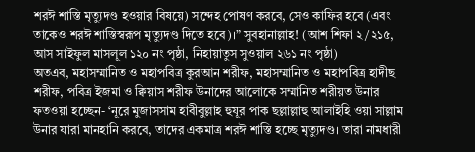শরঈ শাস্তি মৃত্যুদণ্ড হওয়ার বিষয়ে) সন্দেহ পোষণ করবে, সেও কাফির হবে (এবং তাকেও শরঈ শাস্তিস্বরূপ মৃত্যুদণ্ড দিতে হবে)।” সুবহানাল্লাহ! (আশ শিফা ২/২১৫, আস সাইফুল মাসলূল ১২০ নং পৃষ্ঠা, নিহায়াতুস সুওয়াল ২৬১ নং পৃষ্ঠা)
অতএব, মহাসম্মানিত ও মহাপবিত্র কুরআন শরীফ, মহাসম্মানিত ও মহাপবিত্র হাদীছ শরীফ, পবিত্র ইজমা ও ক্বিয়াস শরীফ উনাদের আলোকে সম্মানিত শরীয়ত উনার ফতওয়া হচ্ছেন- ‘নূরে মুজাসসাম হাবীবুল্লাহ হুযূর পাক ছল্লাল্লাহু আলাইহি ওয়া সাল্লাম উনার যারা মানহানি করবে, তাদের একমাত্র শরঈ শাস্তি হচ্ছে মৃত্যুদণ্ড। তারা নামধারী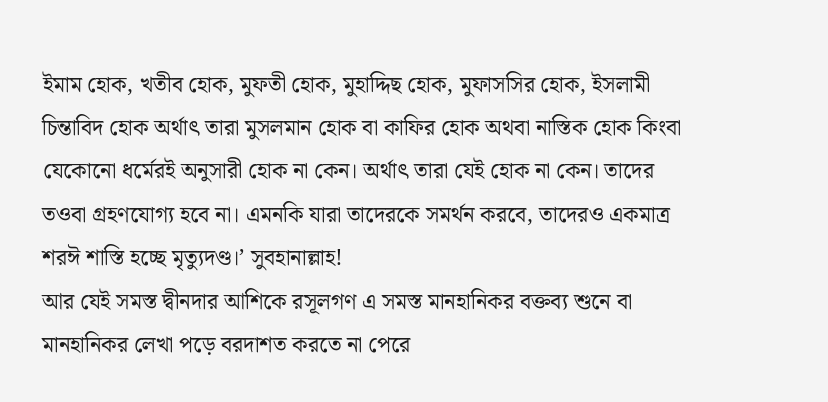ইমাম হোক, খতীব হোক, মুফতী হোক, মুহাদ্দিছ হোক, মুফাসসির হোক, ইসলামী চিন্তাবিদ হোক অর্থাৎ তারা মুসলমান হোক বা কাফির হোক অথবা নাস্তিক হোক কিংবা যেকোনো ধর্মেরই অনুসারী হোক না কেন। অর্থাৎ তারা যেই হোক না কেন। তাদের তওবা গ্রহণযোগ্য হবে না। এমনকি যারা তাদেরকে সমর্থন করবে, তাদেরও একমাত্র শরঈ শাস্তি হচ্ছে মৃত্যুদণ্ড।’ সুবহানাল্লাহ!
আর যেই সমস্ত দ্বীনদার আশিকে রসূলগণ এ সমস্ত মানহানিকর বক্তব্য শুনে বা মানহানিকর লেখা পড়ে বরদাশত করতে না পেরে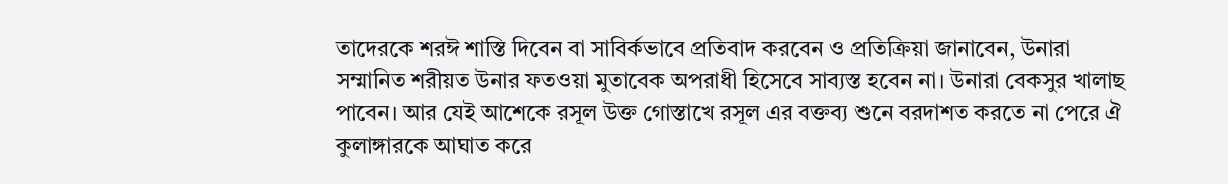তাদেরকে শরঈ শাস্তি দিবেন বা সাবির্কভাবে প্রতিবাদ করবেন ও প্রতিক্রিয়া জানাবেন, উনারা সম্মানিত শরীয়ত উনার ফতওয়া মুতাবেক অপরাধী হিসেবে সাব্যস্ত হবেন না। উনারা বেকসুর খালাছ পাবেন। আর যেই আশেকে রসূল উক্ত গোস্তাখে রসূল এর বক্তব্য শুনে বরদাশত করতে না পেরে ঐ কুলাঙ্গারকে আঘাত করে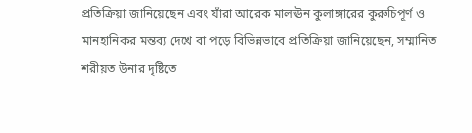প্রতিক্রিয়া জানিয়েছেন এবং যাঁরা আরেক মালঊন কুলাঙ্গারের কুরুচিপূর্ণ ও মানহানিকর মন্তব্য দেখে বা পড়ে বিভিন্নভাবে প্রতিক্রিয়া জানিয়েছেন, সম্মানিত শরীয়ত উনার দৃষ্টিতে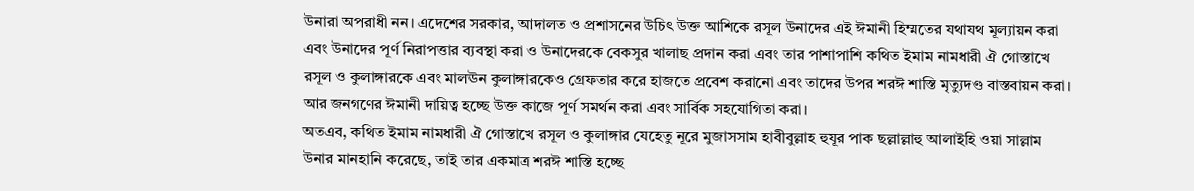উনারা অপরাধী নন। এদেশের সরকার, আদালত ও প্রশাসনের উচিৎ উক্ত আশিকে রসূল উনাদের এই ঈমানী হিম্মতের যথাযথ মূল্যায়ন করা এবং উনাদের পূর্ণ নিরাপত্তার ব্যবস্থা করা ও উনাদেরকে বেকসুর খালাছ প্রদান করা এবং তার পাশাপাশি কথিত ইমাম নামধারী ঐ গোস্তাখে রসূল ও কুলাঙ্গারকে এবং মালঊন কুলাঙ্গারকেও গ্রেফতার করে হাজতে প্রবেশ করানো এবং তাদের উপর শরঈ শাস্তি মৃত্যুদণ্ড বাস্তবায়ন করা। আর জনগণের ঈমানী দায়িত্ব হচ্ছে উক্ত কাজে পূর্ণ সমর্থন করা এবং সার্বিক সহযোগিতা করা।
অতএব, কথিত ইমাম নামধারী ঐ গোস্তাখে রসূল ও কুলাঙ্গার যেহেতু নূরে মুজাসসাম হাবীবুল্লাহ হুযূর পাক ছল্লাল্লাহু আলাইহি ওয়া সাল্লাম উনার মানহানি করেছে, তাই তার একমাত্র শরঈ শাস্তি হচ্ছে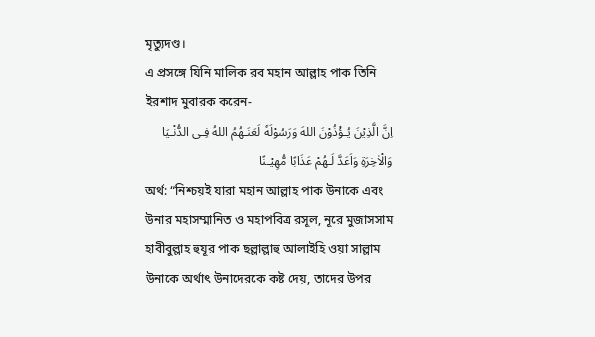মৃত্যুদণ্ড।
এ প্রসঙ্গে যিনি মালিক রব মহান আল্লাহ পাক তিনি ইরশাদ মুবারক করেন-
اِنَّ الَّذِيْنَ يُـؤْذُوْنَ اللهَ وَرَسُوْلَهٗ لَعَنَـهُمُ اللهُ فِـى الدُّنْـيَا وَالْاٰخِرَةِ وَاَعَدَّ لَـهُمْ عَذَابًا مُّهِيْـنًا
অর্থ: “নিশ্চয়ই যারা মহান আল্লাহ পাক উনাকে এবং উনার মহাসম্মানিত ও মহাপবিত্র রসূল, নূরে মুজাসসাম হাবীবুল্লাহ হুযূর পাক ছল্লাল্লাহু আলাইহি ওয়া সাল্লাম উনাকে অর্থাৎ উনাদেরকে কষ্ট দেয়, তাদের উপর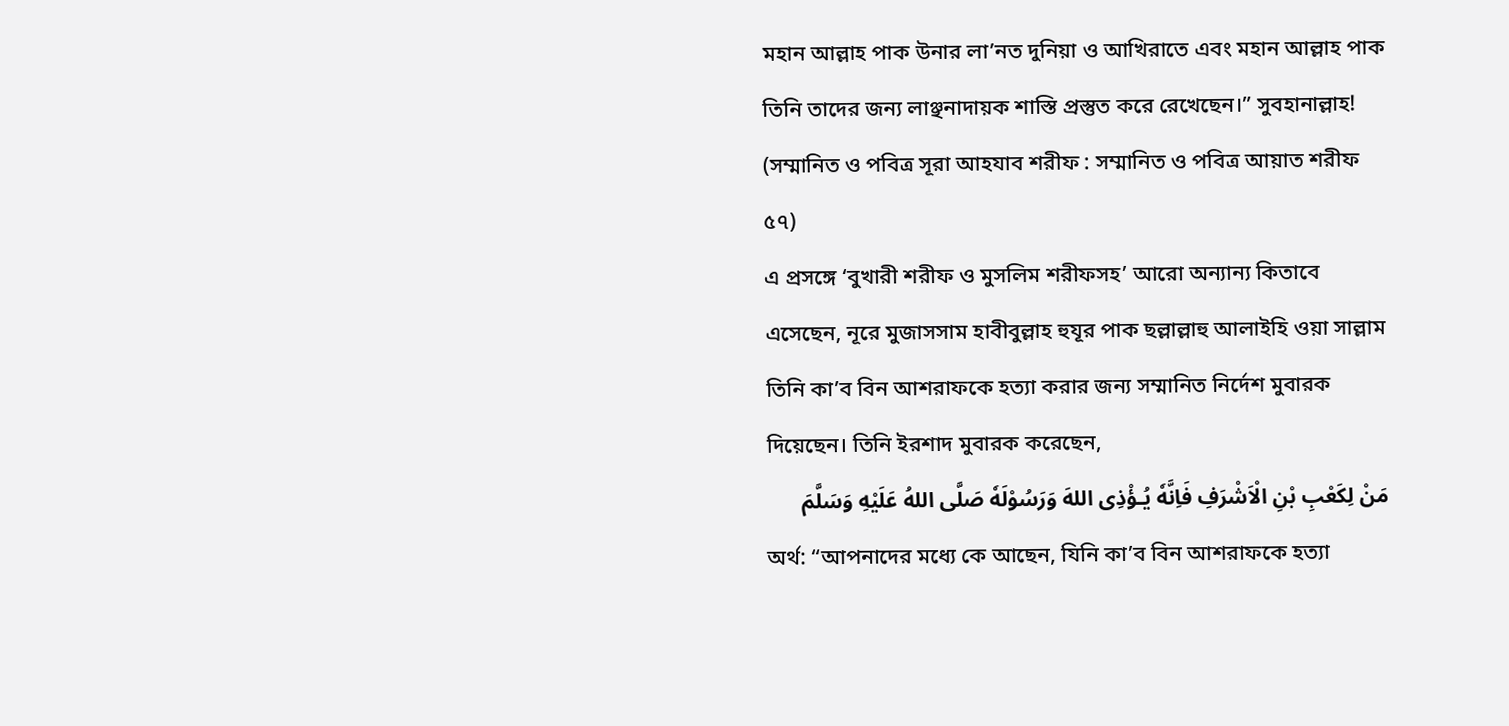মহান আল্লাহ পাক উনার লা’নত দুনিয়া ও আখিরাতে এবং মহান আল্লাহ পাক তিনি তাদের জন্য লাঞ্ছনাদায়ক শাস্তি প্রস্তুত করে রেখেছেন।” সুবহানাল্লাহ! (সম্মানিত ও পবিত্র সূরা আহযাব শরীফ : সম্মানিত ও পবিত্র আয়াত শরীফ ৫৭)
এ প্রসঙ্গে ‘বুখারী শরীফ ও মুসলিম শরীফসহ’ আরো অন্যান্য কিতাবে এসেছেন, নূরে মুজাসসাম হাবীবুল্লাহ হুযূর পাক ছল্লাল্লাহু আলাইহি ওয়া সাল্লাম তিনি কা’ব বিন আশরাফকে হত্যা করার জন্য সম্মানিত নির্দেশ মুবারক দিয়েছেন। তিনি ইরশাদ মুবারক করেছেন,
مَنْ لِكَعْبِ بْنِ الْاَشْرَفِ فَاِنَّهٗ يُـؤْذِى اللهَ وَرَسُوْلَهٗ صَلَّى اللهُ عَلَيْهِ وَسَلَّمَ
অর্থ: “আপনাদের মধ্যে কে আছেন, যিনি কা’ব বিন আশরাফকে হত্যা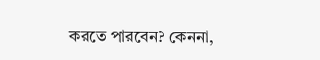করতে পারবেন? কেননা,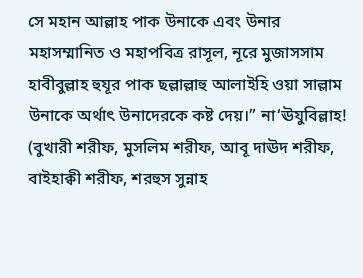সে মহান আল্লাহ পাক উনাকে এবং উনার মহাসম্মানিত ও মহাপবিত্র রাসূল, নূরে মুজাসসাম হাবীবুল্লাহ হুযূর পাক ছল্লাল্লাহু আলাইহি ওয়া সাল্লাম উনাকে অর্থাৎ উনাদেরকে কষ্ট দেয়।” না‘ঊযুবিল্লাহ! (বুখারী শরীফ, মুসলিম শরীফ, আবূ দাঊদ শরীফ, বাইহাক্বী শরীফ, শরহুস সুন্নাহ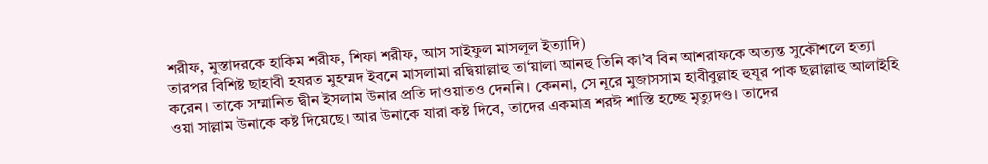শরীফ, মুস্তাদরকে হাকিম শরীফ, শিফা শরীফ, আস সাইফুল মাসলূল ইত্যাদি)
তারপর বিশিষ্ট ছাহাবী হযরত মুহম্মদ ইবনে মাসলামা রদ্বিয়াল্লাহু তা‘য়ালা আনহু তিনি কা’ব বিন আশরাফকে অত্যন্ত সুকৌশলে হত্যা করেন। তাকে সম্মানিত দ্বীন ইসলাম উনার প্রতি দাওয়াতও দেননি। কেননা, সে নূরে মুজাসসাম হাবীবুল্লাহ হুযূর পাক ছল্লাল্লাহু আলাইহি ওয়া সাল্লাম উনাকে কষ্ট দিয়েছে। আর উনাকে যারা কষ্ট দিবে, তাদের একমাত্র শরঈ শাস্তি হচ্ছে মৃত্যুদণ্ড। তাদের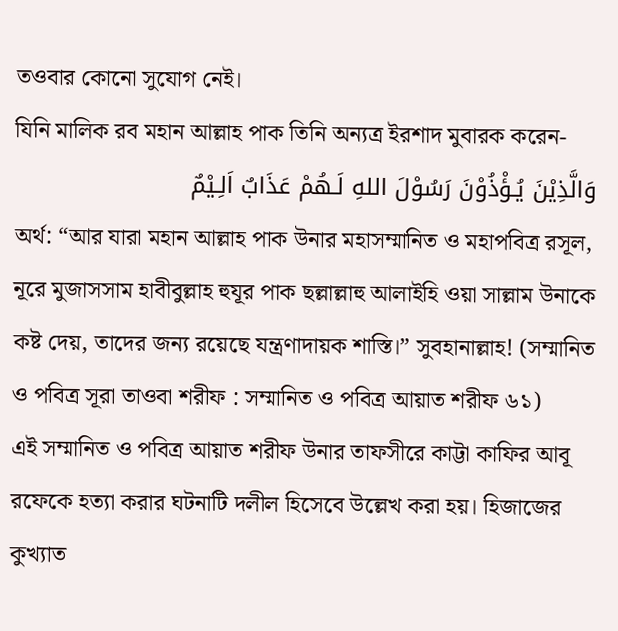তওবার কোনো সুযোগ নেই।
যিনি মালিক রব মহান আল্লাহ পাক তিনি অন্যত্র ইরশাদ মুবারক করেন-
وَالَّذِيْنَ يُـؤْذُوْنَ رَسُوْلَ اللهِ لَـهُمْ عَذَابٌ اَلِـيْمٌ
অর্থ: “আর যারা মহান আল্লাহ পাক উনার মহাসম্মানিত ও মহাপবিত্র রসূল, নূরে মুজাসসাম হাবীবুল্লাহ হুযূর পাক ছল্লাল্লাহু আলাইহি ওয়া সাল্লাম উনাকে কষ্ট দেয়, তাদের জন্য রয়েছে যন্ত্রণাদায়ক শাস্তি।” সুবহানাল্লাহ! (সম্মানিত ও পবিত্র সূরা তাওবা শরীফ : সম্মানিত ও পবিত্র আয়াত শরীফ ৬১)
এই সম্মানিত ও পবিত্র আয়াত শরীফ উনার তাফসীরে কাট্টা কাফির আবূ রফেকে হত্যা করার ঘটনাটি দলীল হিসেবে উল্লেখ করা হয়। হিজাজের কুখ্যাত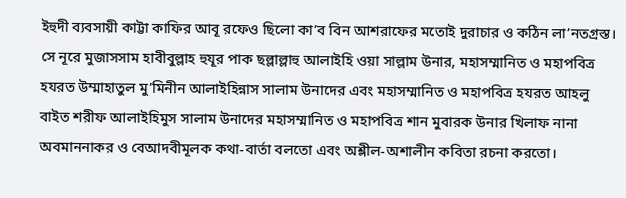ইহুদী ব্যবসায়ী কাট্টা কাফির আবূ রফেও ছিলো কা’ব বিন আশরাফের মতোই দুরাচার ও কঠিন লা’নতগ্রস্ত। সে নূরে মুজাসসাম হাবীবুল্লাহ হুযূর পাক ছল্লাল্লাহু আলাইহি ওয়া সাল্লাম উনার, মহাসম্মানিত ও মহাপবিত্র হযরত উম্মাহাতুল মু’মিনীন আলাইহিন্নাস সালাম উনাদের এবং মহাসম্মানিত ও মহাপবিত্র হযরত আহলু বাইত শরীফ আলাইহিমুস সালাম উনাদের মহাসম্মানিত ও মহাপবিত্র শান মুবারক উনার খিলাফ নানা অবমাননাকর ও বেআদবীমূলক কথা-বার্তা বলতো এবং অশ্লীল-অশালীন কবিতা রচনা করতো।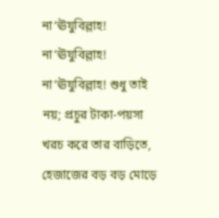না‘ঊযুবিল্লাহ! না‘ঊযুবিল্লাহ! না‘ঊযুবিল্লাহ! শুধু তাই নয়; প্রচুর টাকা-পয়সা খরচ করে তার বাড়িতে, হেজাজের বড় বড় মোড়ে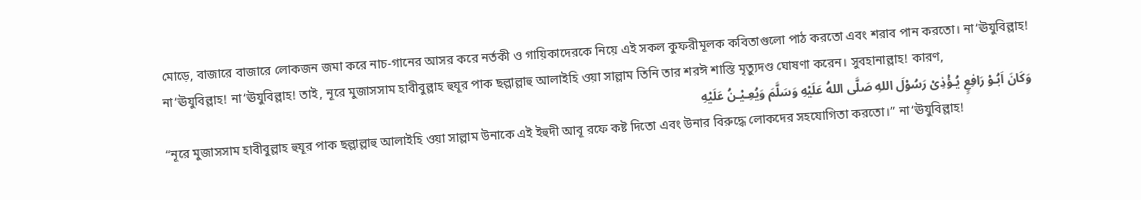মোড়ে, বাজারে বাজারে লোকজন জমা করে নাচ-গানের আসর করে নর্তকী ও গায়িকাদেরকে নিয়ে এই সকল কুফরীমূলক কবিতাগুলো পাঠ করতো এবং শরাব পান করতো। না‘ঊযুবিল্লাহ! না‘ঊযুবিল্লাহ! না‘ঊযুবিল্লাহ! তাই, নূরে মুজাসসাম হাবীবুল্লাহ হুযূর পাক ছল্লাল্লাহু আলাইহি ওয়া সাল্লাম তিনি তার শরঈ শাস্তি মৃত্যুদণ্ড ঘোষণা করেন। সুবহানাল্লাহ! কারণ,
وَكَانَ اَبُـوْ رَافِعٍ يُـؤْذِىْ رَسُوْلَ اللهِ صَلَّى اللهُ عَلَيْهِ وَسَلَّمَ وَيُعِـيْـنُ عَلَيْهِ
“নূরে মুজাসসাম হাবীবুল্লাহ হুযূর পাক ছল্লাল্লাহু আলাইহি ওয়া সাল্লাম উনাকে এই ইহুদী আবূ রফে কষ্ট দিতো এবং উনার বিরুদ্ধে লোকদের সহযোগিতা করতো।” না‘ঊযুবিল্লাহ!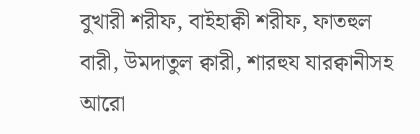বুখারী শরীফ, বাইহাক্বী শরীফ, ফাতহুল বারী, উমদাতুল ক্বারী, শারহুয যারক্বানীসহ আরো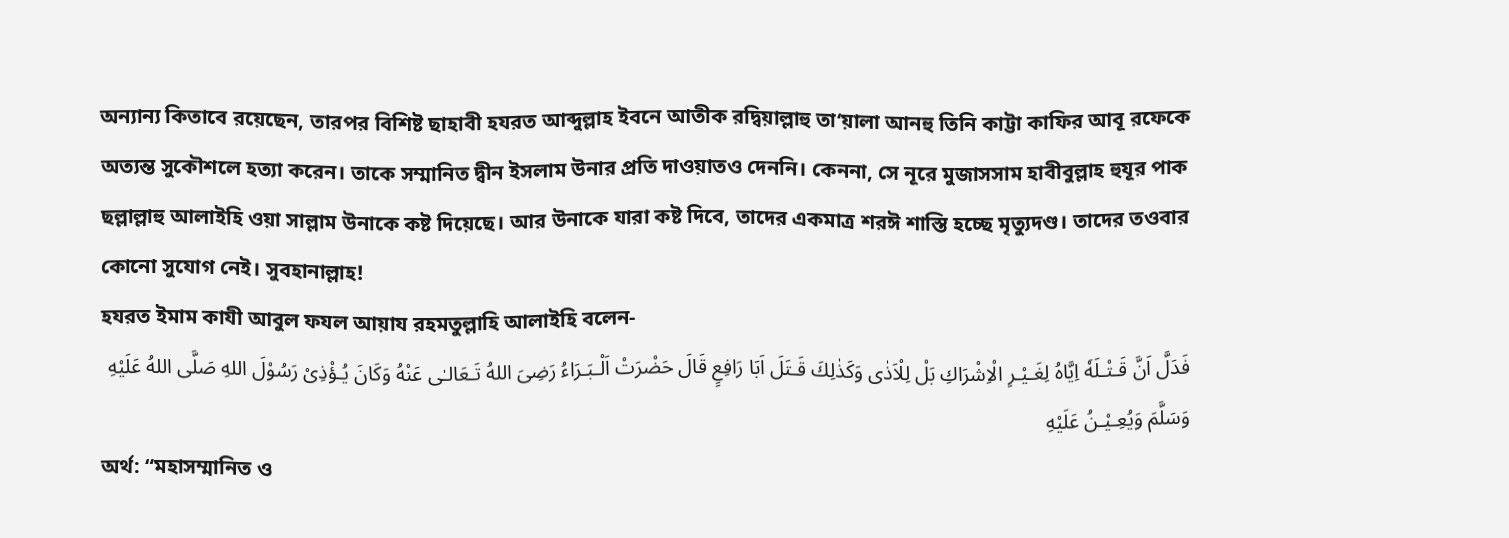অন্যান্য কিতাবে রয়েছেন, তারপর বিশিষ্ট ছাহাবী হযরত আব্দুল্লাহ ইবনে আতীক রদ্বিয়াল্লাহু তা‘য়ালা আনহু তিনি কাট্টা কাফির আবূ রফেকে অত্যন্ত সুকৌশলে হত্যা করেন। তাকে সম্মানিত দ্বীন ইসলাম উনার প্রতি দাওয়াতও দেননি। কেননা, সে নূরে মুজাসসাম হাবীবুল্লাহ হুযূর পাক ছল্লাল্লাহু আলাইহি ওয়া সাল্লাম উনাকে কষ্ট দিয়েছে। আর উনাকে যারা কষ্ট দিবে, তাদের একমাত্র শরঈ শাস্তি হচ্ছে মৃত্যুদণ্ড। তাদের তওবার কোনো সুযোগ নেই। সুবহানাল্লাহ!
হযরত ইমাম কাযী আবুল ফযল আয়ায রহমতুল্লাহি আলাইহি বলেন-
فَدَلَّ اَنَّ قَـتْـلَهٗ اِيَّاهُ لِغَـيْـرِ الْاِشْرَاكِ بَلْ لِلْاَذٰى وَكَذٰلِكَ قَـتَلَ اَبَا رَافِعٍ قَالَ حَضْرَتْ اَلْـبَـرَاءُ رَضِىَ اللهُ تَـعَالـٰى عَنْهُ وَكَانَ يُـؤْذِىْ رَسُوْلَ اللهِ صَلَّى اللهُ عَلَيْهِ وَسَلَّمَ وَيُعِـيْـنُ عَلَيْهِ
অর্থ: “মহাসম্মানিত ও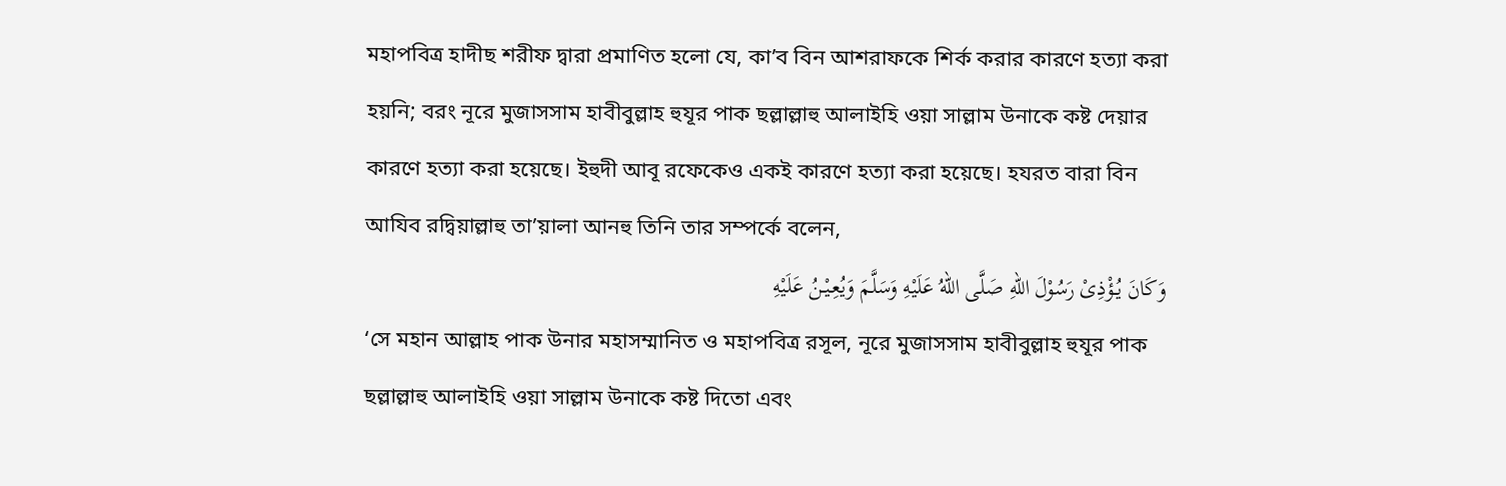মহাপবিত্র হাদীছ শরীফ দ্বারা প্রমাণিত হলো যে, কা’ব বিন আশরাফকে শির্ক করার কারণে হত্যা করা হয়নি; বরং নূরে মুজাসসাম হাবীবুল্লাহ হুযূর পাক ছল্লাল্লাহু আলাইহি ওয়া সাল্লাম উনাকে কষ্ট দেয়ার কারণে হত্যা করা হয়েছে। ইহুদী আবূ রফেকেও একই কারণে হত্যা করা হয়েছে। হযরত বারা বিন আযিব রদ্বিয়াল্লাহু তা’য়ালা আনহু তিনি তার সম্পর্কে বলেন,
وَكَانَ يُـؤْذِىْ رَسُوْلَ اللهِ صَلَّى اللهُ عَلَيْهِ وَسَلَّمَ وَيُعِـيْـنُ عَلَيْهِ
‘সে মহান আল্লাহ পাক উনার মহাসম্মানিত ও মহাপবিত্র রসূল, নূরে মুজাসসাম হাবীবুল্লাহ হুযূর পাক ছল্লাল্লাহু আলাইহি ওয়া সাল্লাম উনাকে কষ্ট দিতো এবং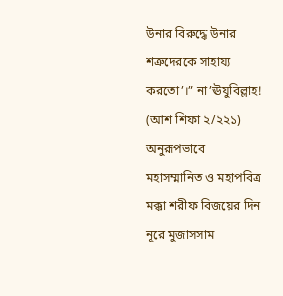উনার বিরুদ্ধে উনার শত্রুদেরকে সাহায্য করতো’।” না’ঊযুবিল্লাহ! (আশ শিফা ২/২২১)
অনুরূপভাবে মহাসম্মানিত ও মহাপবিত্র মক্কা শরীফ বিজয়ের দিন নূরে মুজাসসাম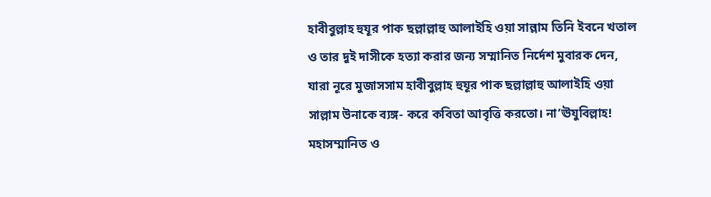হাবীবুল্লাহ হুযূর পাক ছল্লাল্লাহু আলাইহি ওয়া সাল্লাম তিনি ইবনে খতাল ও তার দুই দাসীকে হত্যা করার জন্য সম্মানিত নির্দেশ মুবারক দেন, যারা নূরে মুজাসসাম হাবীবুল্লাহ হুযূর পাক ছল্লাল্লাহু আলাইহি ওয়া সাল্লাম উনাকে ব্যঙ্গ- করে কবিতা আবৃত্তি করতো। না’ঊযুবিল্লাহ! মহাসম্মানিত ও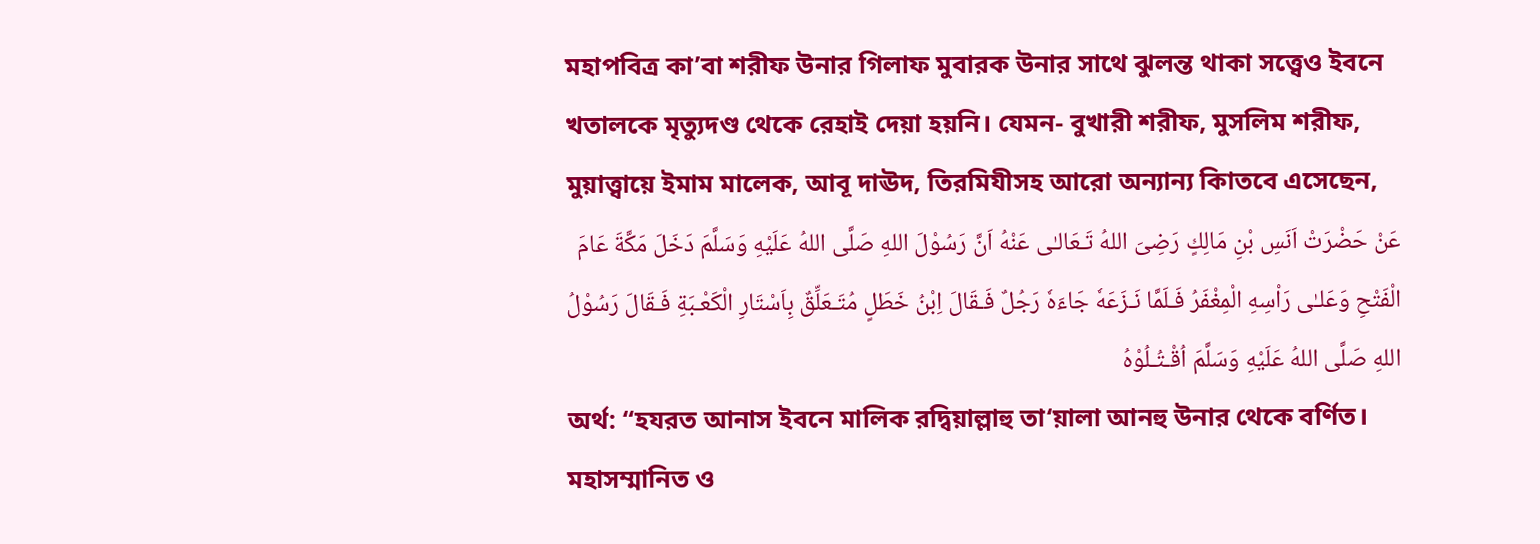মহাপবিত্র কা’বা শরীফ উনার গিলাফ মুবারক উনার সাথে ঝুলন্ত থাকা সত্ত্বেও ইবনে খতালকে মৃত্যুদণ্ড থেকে রেহাই দেয়া হয়নি। যেমন- বুখারী শরীফ, মুসলিম শরীফ, মুয়াত্ত্বায়ে ইমাম মালেক, আবূ দাঊদ, তিরমিযীসহ আরো অন্যান্য কিাতবে এসেছেন,
عَنْ حَضْرَتْ اَنَسِ بْنِ مَالِكٍ رَضِىَ اللهُ تَـعَالـٰى عَنْهُ اَنَّ رَسُوْلَ اللهِ صَلَّى اللهُ عَلَيْهِ وَسَلَّمَ دَخَلَ مَكَّةَ عَامَ الْفَتْحِ وَعَلـٰى رَاْسِهِ الْمِغْفَرُ فَـلَمَّا نَـزَعَهٗ جَاءَهٗ رَجُلٌ فَـقَالَ اِبْنُ خَطَلٍ مُتَـعَلِّقٌ بِاَسْتَارِ الْكَعْـبَةِ فَـقَالَ رَسُوْلُ اللهِ صَلَّى اللهُ عَلَيْهِ وَسَلَّمَ اُقْـتُـلُوْهُ
অর্থ: “হযরত আনাস ইবনে মালিক রদ্বিয়াল্লাহু তা‘য়ালা আনহু উনার থেকে বর্ণিত। মহাসম্মানিত ও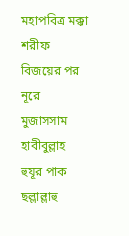মহাপবিত্র মক্কা শরীফ বিজয়ের পর নূরে মুজাসসাম হাবীবুল্লাহ হুযূর পাক ছল্লাল্লাহু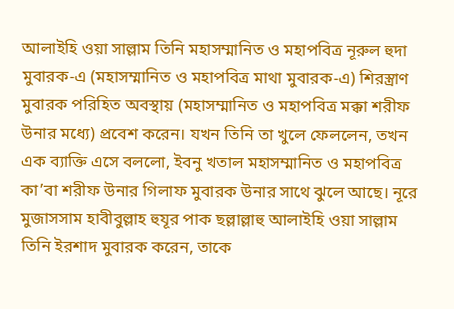আলাইহি ওয়া সাল্লাম তিনি মহাসম্মানিত ও মহাপবিত্র নূরুল হুদা মুবারক-এ (মহাসম্মানিত ও মহাপবিত্র মাথা মুবারক-এ) শিরস্ত্রাণ মুবারক পরিহিত অবস্থায় (মহাসম্মানিত ও মহাপবিত্র মক্কা শরীফ উনার মধ্যে) প্রবেশ করেন। যখন তিনি তা খুলে ফেললেন, তখন এক ব্যাক্তি এসে বললো, ইবনু খতাল মহাসম্মানিত ও মহাপবিত্র কা’বা শরীফ উনার গিলাফ মুবারক উনার সাথে ঝুলে আছে। নূরে মুজাসসাম হাবীবুল্লাহ হুযূর পাক ছল্লাল্লাহু আলাইহি ওয়া সাল্লাম তিনি ইরশাদ মুবারক করেন, তাকে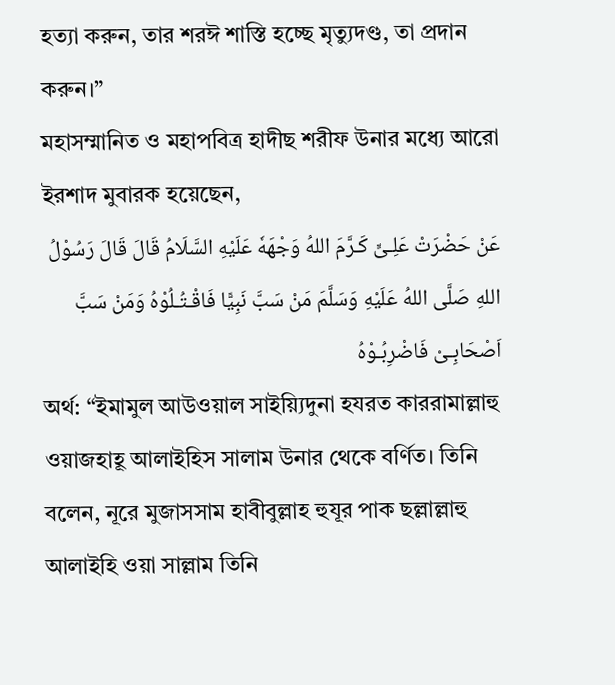হত্যা করুন, তার শরঈ শাস্তি হচ্ছে মৃত্যুদণ্ড, তা প্রদান করুন।”
মহাসম্মানিত ও মহাপবিত্র হাদীছ শরীফ উনার মধ্যে আরো ইরশাদ মুবারক হয়েছেন,
عَنْ حَضْرَتْ عَلِـىٍّ كَـرَّمَ اللهُ وَجْهَهٗ عَلَيْهِ السَّلَامُ قَالَ قَالَ رَسُوْلُ اللهِ صَلَّى اللهُ عَلَيْهِ وَسَلَّمَ مَنْ سَبَّ نَبِيًّا فَاقْـتُـلُوْهُ وَمَنْ سَبَّ اَصْحَابِـىْ فَاضْرِبُـوْهُ
অর্থ: “ইমামুল আউওয়াল সাইয়্যিদুনা হযরত কাররামাল্লাহু ওয়াজহাহূ আলাইহিস সালাম উনার থেকে বর্ণিত। তিনি বলেন, নূরে মুজাসসাম হাবীবুল্লাহ হুযূর পাক ছল্লাল্লাহু আলাইহি ওয়া সাল্লাম তিনি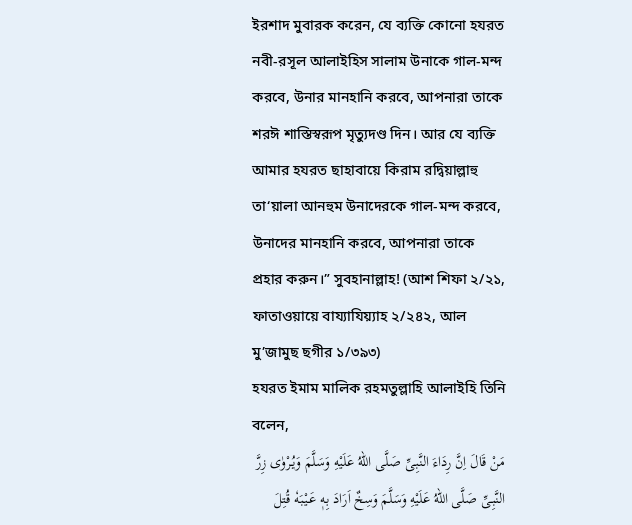ইরশাদ মুবারক করেন, যে ব্যক্তি কোনো হযরত নবী-রসূল আলাইহিস সালাম উনাকে গাল-মন্দ করবে, উনার মানহানি করবে, আপনারা তাকে শরঈ শাস্তিস্বরূপ মৃত্যুদণ্ড দিন। আর যে ব্যক্তি আমার হযরত ছাহাবায়ে কিরাম রদ্বিয়াল্লাহু তা‘য়ালা আনহুম উনাদেরকে গাল-মন্দ করবে, উনাদের মানহানি করবে, আপনারা তাকে প্রহার করুন।” সুবহানাল্লাহ! (আশ শিফা ২/২১, ফাতাওয়ায়ে বায্যাযিয়্যাহ ২/২৪২, আল মু’জামুছ ছগীর ১/৩৯৩)
হযরত ইমাম মালিক রহমতুল্লাহি আলাইহি তিনি বলেন,
مَنْ قَالَ اِنَّ رِدَاءَ النَّبِـىِّ صَلَّى اللهُ عَلَيْهِ وَسَلَّمَ وَيُـرْوٰى زِرَّ النَّبِـىِّ صَلَّى اللهُ عَلَيْهِ وَسَلَّمَ وَسِخٌ اَرَادَ بِهٖ عَـيْـبَهٗ قُتِلَ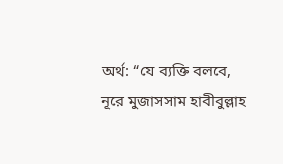অর্থ: “যে ব্যক্তি বলবে, নূরে মুজাসসাম হাবীবুল্লাহ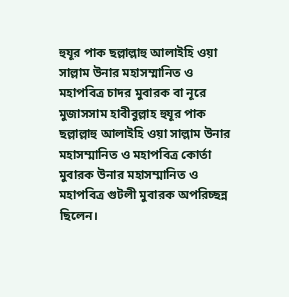হুযূর পাক ছল্লাল্লাহু আলাইহি ওয়া সাল্লাম উনার মহাসম্মানিত ও মহাপবিত্র চাদর মুবারক বা নূরে মুজাসসাম হাবীবুল্লাহ হুযূর পাক ছল্লাল্লাহু আলাইহি ওয়া সাল্লাম উনার মহাসম্মানিত ও মহাপবিত্র কোর্তা মুবারক উনার মহাসম্মানিত ও মহাপবিত্র গুটলী মুবারক অপরিচ্ছন্ন ছিলেন।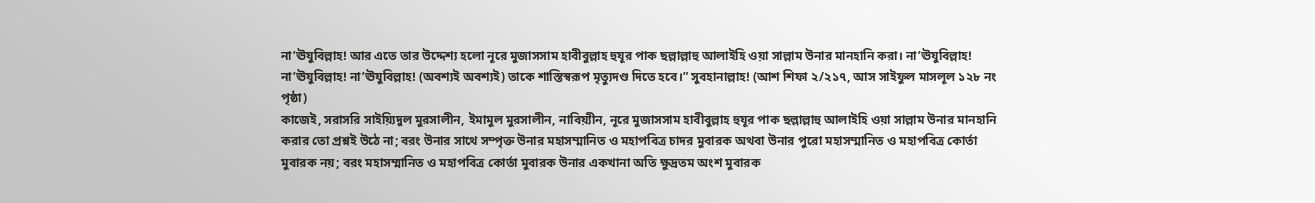না’ঊযুবিল্লাহ! আর এতে তার উদ্দেশ্য হলো নূরে মুজাসসাম হাবীবুল্লাহ হুযূর পাক ছল্লাল্লাহু আলাইহি ওয়া সাল্লাম উনার মানহানি করা। না’ঊযুবিল্লাহ! না’ঊযুবিল্লাহ! না’ঊযুবিল্লাহ! (অবশ্যই অবশ্যই) তাকে শাস্তিস্বরূপ মৃত্যুদণ্ড দিতে হবে।” সুবহানাল্লাহ! (আশ শিফা ২/২১৭, আস সাইফুল মাসলূল ১২৮ নং পৃষ্ঠা)
কাজেই, সরাসরি সাইয়্যিদুল মুরসালীন, ইমামুল মুরসালীন, নাবিয়্যীন, নূরে মুজাসসাম হাবীবুল্লাহ হুযূর পাক ছল্লাল্লাহু আলাইহি ওয়া সাল্লাম উনার মানহানি করার তো প্রশ্নই উঠে না; বরং উনার সাথে সম্পৃক্ত উনার মহাসম্মানিত ও মহাপবিত্র চাদর মুবারক অথবা উনার পুরো মহাসম্মানিত ও মহাপবিত্র কোর্তা মুবারক নয়; বরং মহাসম্মানিত ও মহাপবিত্র কোর্তা মুবারক উনার একখানা অতি ক্ষুদ্রতম অংশ মুবারক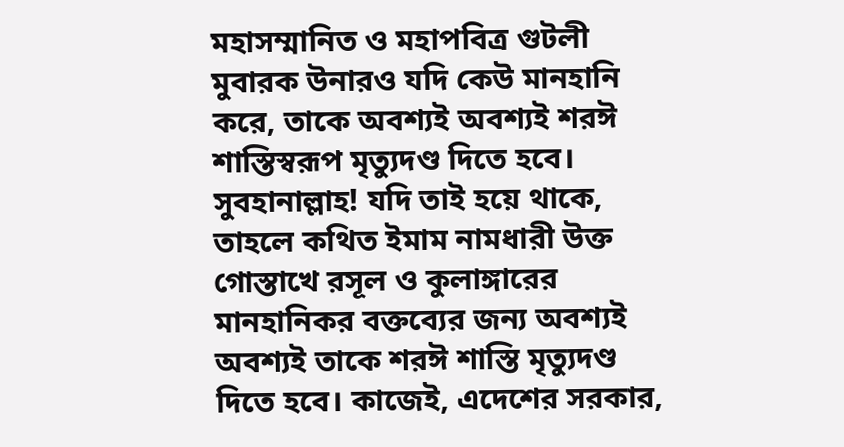মহাসম্মানিত ও মহাপবিত্র গুটলী মুবারক উনারও যদি কেউ মানহানি করে, তাকে অবশ্যই অবশ্যই শরঈ শাস্তিস্বরূপ মৃত্যুদণ্ড দিতে হবে। সুবহানাল্লাহ! যদি তাই হয়ে থাকে, তাহলে কথিত ইমাম নামধারী উক্ত গোস্তাখে রসূল ও কুলাঙ্গারের মানহানিকর বক্তব্যের জন্য অবশ্যই অবশ্যই তাকে শরঈ শাস্তি মৃত্যুদণ্ড দিতে হবে। কাজেই, এদেশের সরকার,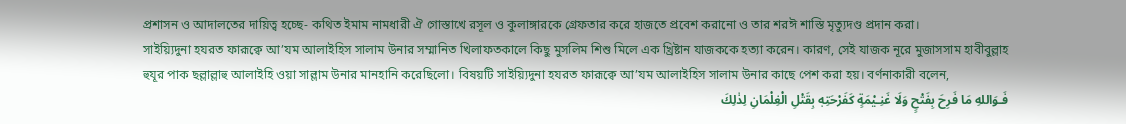প্রশাসন ও আদালতের দায়িত্ব হচ্ছে- কথিত ইমাম নামধারী ঐ গোস্তাখে রসূল ও কুলাঙ্গারকে গ্রেফতার করে হাজতে প্রবেশ করানো ও তার শরঈ শাস্তি মৃত্যুদণ্ড প্রদান করা।
সাইয়্যিদুনা হযরত ফারূক্বে আ’যম আলাইহিস সালাম উনার সম্মানিত খিলাফতকালে কিছু মুসলিম শিশু মিলে এক খ্রিষ্টান যাজককে হত্যা করেন। কারণ, সেই যাজক নূরে মুজাসসাম হাবীবুল্লাহ হুযূর পাক ছল্লাল্লাহু আলাইহি ওয়া সাল্লাম উনার মানহানি করেছিলো। বিষয়টি সাইয়্যিদুনা হযরত ফারূক্বে আ’যম আলাইহিস সালাম উনার কাছে পেশ করা হয়। বর্ণনাকারী বলেন,
فَـوَاللهِ مَا فَرِحَ بِفَتْحٍ وَلَا غَنِـيْمَةٍ كَفَرْحَتِهٖ بِقَتْلِ الْغِلْمَانِ لِذٰلِكَ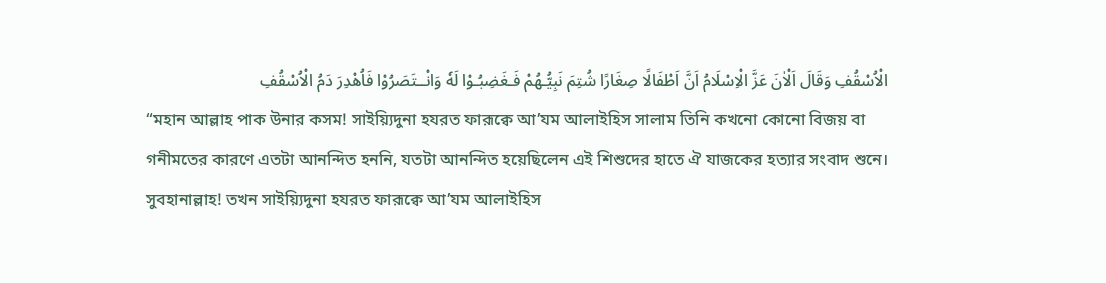الْاُسْقُفِ وَقَالَ اَلْاٰنَ عَزَّ الْاِسْلَامُ اَنَّ اَطْفَالًا صِغَارًا شُتِمَ نَبِيُّـهُمْ فَـغَضِبُـوْا لَهٗ وَانْــتَصَرُوْا فَاُهْدِرَ دَمُ الْاُسْقُفِ
“মহান আল্লাহ পাক উনার কসম! সাইয়্যিদুনা হযরত ফারূক্বে আ’যম আলাইহিস সালাম তিনি কখনো কোনো বিজয় বা গনীমতের কারণে এতটা আনন্দিত হননি, যতটা আনন্দিত হয়েছিলেন এই শিশুদের হাতে ঐ যাজকের হত্যার সংবাদ শুনে। সুবহানাল্লাহ! তখন সাইয়্যিদুনা হযরত ফারূক্বে আ’যম আলাইহিস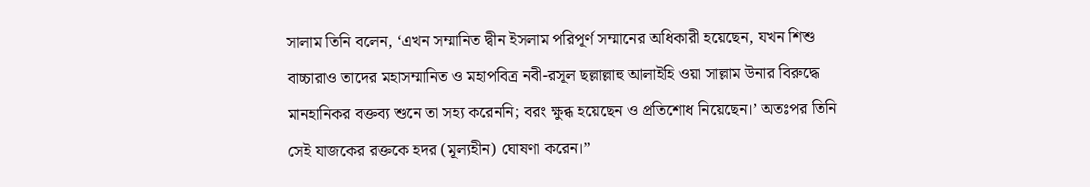সালাম তিনি বলেন, ‘এখন সম্মানিত দ্বীন ইসলাম পরিপূর্ণ সম্মানের অধিকারী হয়েছেন, যখন শিশু বাচ্চারাও তাদের মহাসম্মানিত ও মহাপবিত্র নবী-রসূল ছল্লাল্লাহু আলাইহি ওয়া সাল্লাম উনার বিরুদ্ধে মানহানিকর বক্তব্য শুনে তা সহ্য করেননি; বরং ক্ষুব্ধ হয়েছেন ও প্রতিশোধ নিয়েছেন।’ অতঃপর তিনি সেই যাজকের রক্তকে হদর (মূল্যহীন) ঘোষণা করেন।”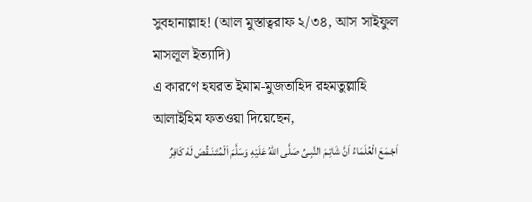সুবহানাল্লাহ! (আল মুস্তাত্বরাফ ২/৩৪, আস সাইফুল মাসলূল ইত্যাদি)
এ কারণে হযরত ইমাম-মুজতাহিদ রহমতুল্লাহি আলাইহিম ফতওয়া দিয়েছেন,
اَجْـمَعَ الْعُلَمَاءُ اَنَّ شَاتِـمَ النَّبِـىِّ صَلَّى اللهُ عَلَيْهِ وَسَلَّمَ اَلْمُتَـنَـقِّصَ لَهٗ كَافِرٌ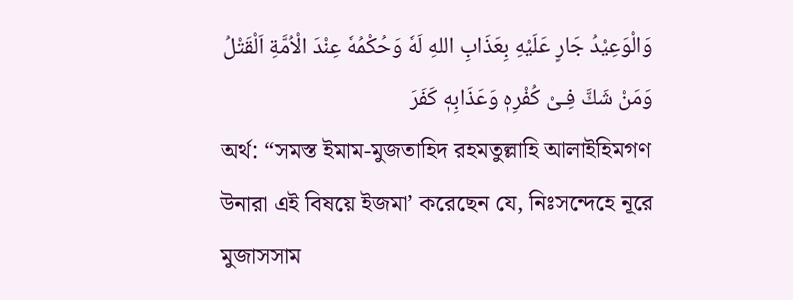وَالْوَعِيْدُ جَارٍ عَلَيْهِ بِعَذَابِ اللهِ لَهٗ وَحُكْمُهٗ عِنْدَ الْاُمَّةِ اَلْقَتْلُ وَمَنْ شَكَّ فِـىْ كُفْرِهٖ وَعَذَابِهٖ كَفَرَ
অর্থ: “সমস্ত ইমাম-মুজতাহিদ রহমতুল্লাহি আলাইহিমগণ উনারা এই বিষয়ে ইজমা’ করেছেন যে, নিঃসন্দেহে নূরে মুজাসসাম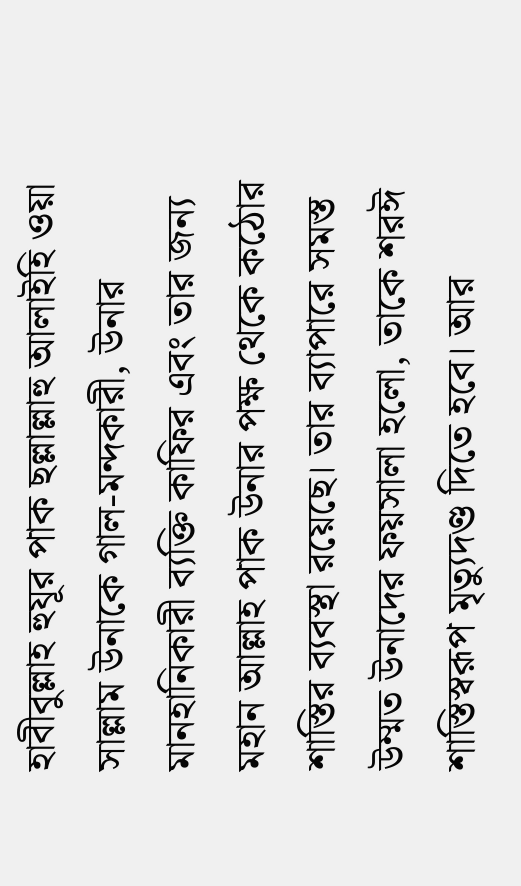হাবীবুল্লাহ হুযূর পাক ছল্লাল্লাহু আলাইহি ওয়া সাল্লাম উনাকে গাল-মন্দকারী, উনার মানহানিকারী ব্যক্তি কাফির এবং তার জন্য মহান আল্লাহ পাক উনার পক্ষ থেকে কঠোর শাস্তির ব্যবস্থা রয়েছে। তার ব্যাপারে সমস্ত উম্মত উনাদের ফয়সালা হলো, তাকে শরঈ শাস্তিস্বরূপ মৃত্যুদণ্ড দিতে হবে। আর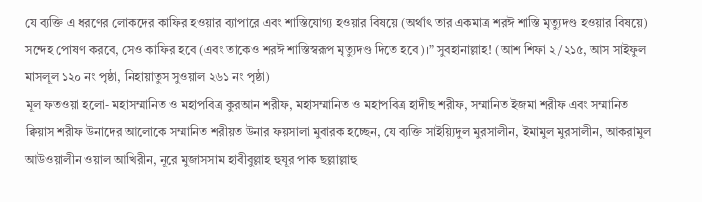যে ব্যক্তি এ ধরণের লোকদের কাফির হওয়ার ব্যাপারে এবং শাস্তিযোগ্য হওয়ার বিষয়ে (অর্থাৎ তার একমাত্র শরঈ শাস্তি মৃত্যুদণ্ড হওয়ার বিষয়ে) সন্দেহ পোষণ করবে, সেও কাফির হবে (এবং তাকেও শরঈ শাস্তিস্বরূপ মৃত্যুদণ্ড দিতে হবে)।” সুবহানাল্লাহ! (আশ শিফা ২/২১৫, আস সাইফুল মাসলূল ১২০ নং পৃষ্ঠা, নিহায়াতুস সুওয়াল ২৬১ নং পৃষ্ঠা)
মূল ফতওয়া হলো- মহাসম্মানিত ও মহাপবিত্র কুরআন শরীফ, মহাসম্মানিত ও মহাপবিত্র হাদীছ শরীফ, সম্মানিত ইজমা শরীফ এবং সম্মানিত ক্বিয়াস শরীফ উনাদের আলোকে সম্মানিত শরীয়ত উনার ফয়সালা মুবারক হচ্ছেন, যে ব্যক্তি সাইয়্যিদুল মুরসালীন, ইমামুল মুরসালীন, আকরামুল আউওয়ালীন ওয়াল আখিরীন, নূরে মুজাসসাম হাবীবুল্লাহ হুযূর পাক ছল্লাল্লাহু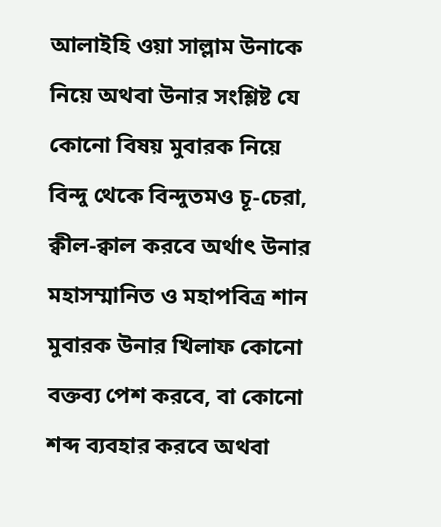আলাইহি ওয়া সাল্লাম উনাকে নিয়ে অথবা উনার সংশ্লিষ্ট যে কোনো বিষয় মুবারক নিয়ে বিন্দু থেকে বিন্দুতমও চূ-চেরা, ক্বীল-ক্বাল করবে অর্থাৎ উনার মহাসম্মানিত ও মহাপবিত্র শান মুবারক উনার খিলাফ কোনো বক্তব্য পেশ করবে, বা কোনো শব্দ ব্যবহার করবে অথবা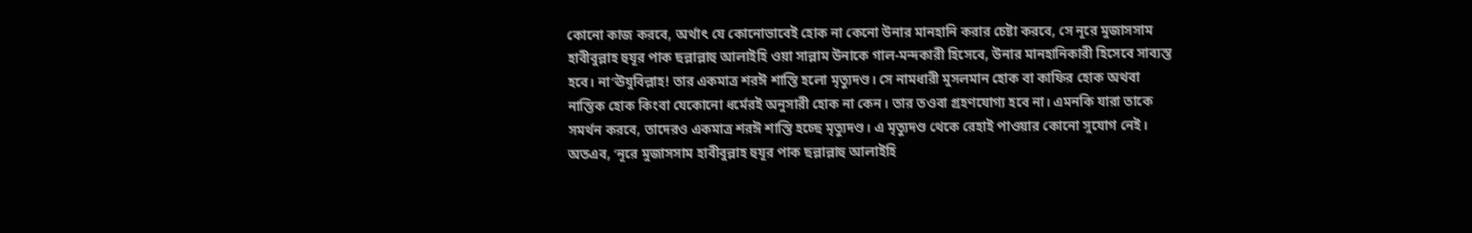কোনো কাজ করবে, অর্থাৎ যে কোনোভাবেই হোক না কেনো উনার মানহানি করার চেষ্টা করবে, সে নূরে মুজাসসাম হাবীবুল্লাহ হুযূর পাক ছল্লাল্লাহু আলাইহি ওয়া সাল্লাম উনাকে গাল-মন্দকারী হিসেবে, উনার মানহানিকারী হিসেবে সাব্যস্ত হবে। না‘ঊযুবিল্লাহ! তার একমাত্র শরঈ শাস্তি হলো মৃত্যুদণ্ড। সে নামধারী মুসলমান হোক বা কাফির হোক অথবা নাস্তিক হোক কিংবা যেকোনো ধর্মেরই অনুসারী হোক না কেন। তার তওবা গ্রহণযোগ্য হবে না। এমনকি যারা তাকে সমর্থন করবে, তাদেরও একমাত্র শরঈ শাস্তি হচ্ছে মৃত্যুদণ্ড। এ মৃত্যুদণ্ড থেকে রেহাই পাওয়ার কোনো সুযোগ নেই।
অতএব, ‘নূরে মুজাসসাম হাবীবুল্লাহ হুযূর পাক ছল্লাল্লাহু আলাইহি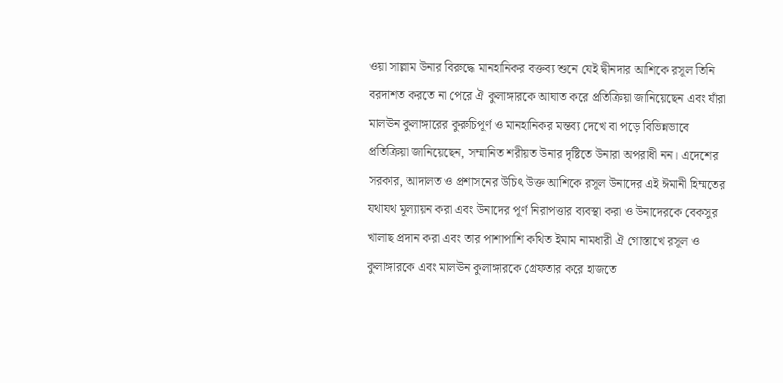ওয়া সাল্লাম উনার বিরুদ্ধে মানহানিকর বক্তব্য শুনে যেই দ্বীনদার আশিকে রসূল তিনি বরদাশত করতে না পেরে ঐ কুলাঙ্গারকে আঘাত করে প্রতিক্রিয়া জানিয়েছেন এবং যাঁরা মালঊন কুলাঙ্গারের কুরুচিপূর্ণ ও মানহানিকর মন্তব্য দেখে বা পড়ে বিভিন্নভাবে প্রতিক্রিয়া জানিয়েছেন, সম্মানিত শরীয়ত উনার দৃষ্টিতে উনারা অপরাধী নন। এদেশের সরকার, আদালত ও প্রশাসনের উচিৎ উক্ত আশিকে রসূল উনাদের এই ঈমানী হিম্মতের যথাযথ মূল্যায়ন করা এবং উনাদের পূর্ণ নিরাপত্তার ব্যবস্থা করা ও উনাদেরকে বেকসুর খালাছ প্রদান করা এবং তার পাশাপাশি কথিত ইমাম নামধারী ঐ গোস্তাখে রসূল ও কুলাঙ্গারকে এবং মালঊন কুলাঙ্গারকে গ্রেফতার করে হাজতে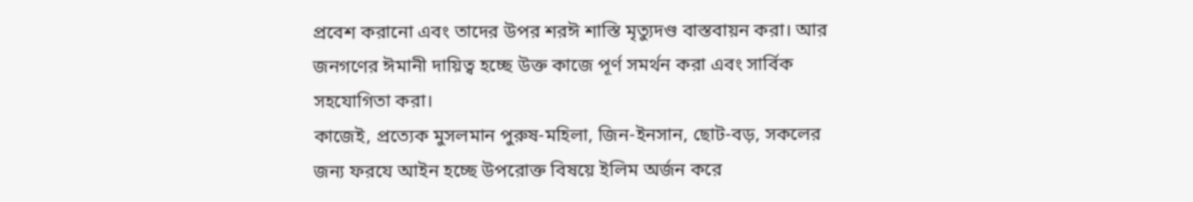প্রবেশ করানো এবং তাদের উপর শরঈ শাস্তি মৃত্যুদণ্ড বাস্তবায়ন করা। আর জনগণের ঈমানী দায়িত্ব হচ্ছে উক্ত কাজে পূর্ণ সমর্থন করা এবং সার্বিক সহযোগিতা করা।
কাজেই, প্রত্যেক মুসলমান পুরুষ-মহিলা, জিন-ইনসান, ছোট-বড়, সকলের জন্য ফরযে আইন হচ্ছে উপরোক্ত বিষয়ে ইলিম অর্জন করে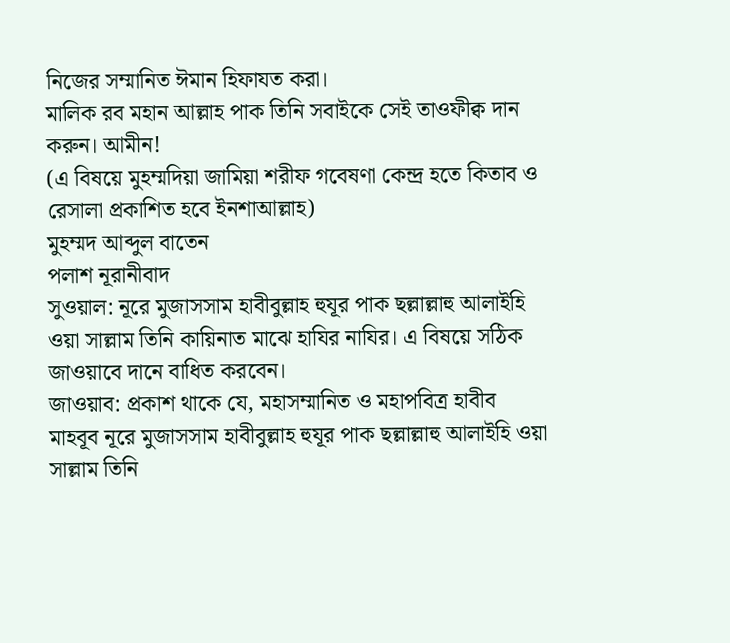নিজের সম্মানিত ঈমান হিফাযত করা।
মালিক রব মহান আল্লাহ পাক তিনি সবাইকে সেই তাওফীক্ব দান করুন। আমীন!
(এ বিষয়ে মুহম্মদিয়া জামিয়া শরীফ গবেষণা কেন্দ্র হতে কিতাব ও রেসালা প্রকাশিত হবে ইনশাআল্লাহ)
মুহম্মদ আব্দুল বাতেন
পলাশ নূরানীবাদ
সুওয়াল: নূরে মুজাসসাম হাবীবুল্লাহ হুযূর পাক ছল্লাল্লাহু আলাইহি ওয়া সাল্লাম তিনি কায়িনাত মাঝে হাযির নাযির। এ বিষয়ে সঠিক জাওয়াবে দানে বাধিত করবেন।
জাওয়াব: প্রকাশ থাকে যে, মহাসম্মানিত ও মহাপবিত্র হাবীব মাহবূব নূরে মুজাসসাম হাবীবুল্লাহ হুযূর পাক ছল্লাল্লাহু আলাইহি ওয়া সাল্লাম তিনি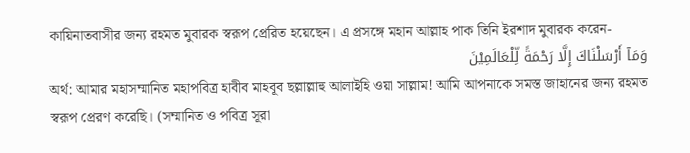কায়িনাতবাসীর জন্য রহমত মুবারক স্বরূপ প্রেরিত হয়েছেন। এ প্রসঙ্গে মহান আল্লাহ পাক তিনি ইরশাদ মুবারক করেন-
وَمَاۤ أَرْسَلْنَاكَ إِلَّا رَحْمَةً لِّلْعَالَمِيْنَ
অর্থ: আমার মহাসম্মানিত মহাপবিত্র হাবীব মাহবূব ছল্লাল্লাহু আলাইহি ওয়া সাল্লাম! আমি আপনাকে সমস্ত জাহানের জন্য রহমত স্বরূপ প্রেরণ করেছি। (সম্মানিত ও পবিত্র সূরা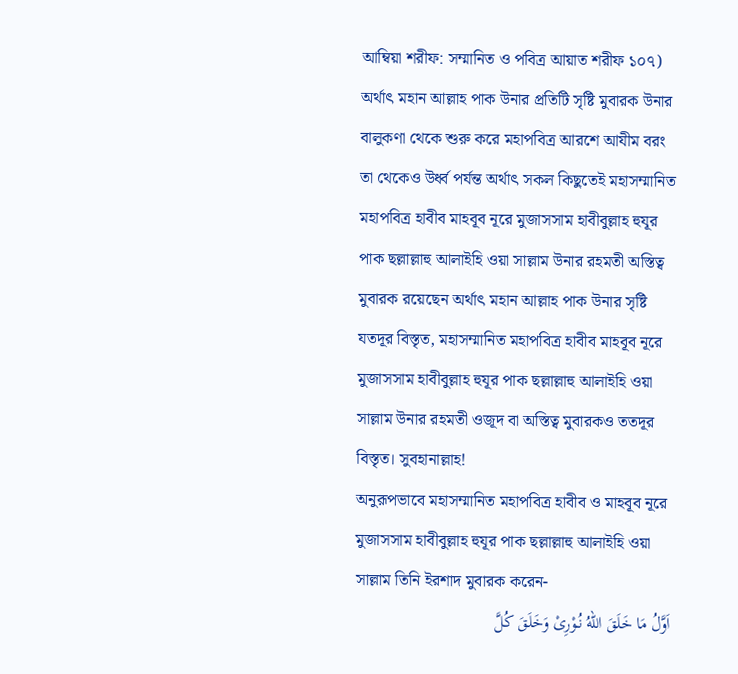আম্বিয়া শরীফ: সম্মানিত ও পবিত্র আয়াত শরীফ ১০৭)
অর্থাৎ মহান আল্লাহ পাক উনার প্রতিটি সৃষ্টি মুবারক উনার বালুকণা থেকে শুরু করে মহাপবিত্র আরশে আযীম বরং তা থেকেও উর্ধ্ব পর্যন্ত অর্থাৎ সকল কিছুতেই মহাসম্মানিত মহাপবিত্র হাবীব মাহবূব নূরে মুজাসসাম হাবীবুল্লাহ হুযূর পাক ছল্লাল্লাহু আলাইহি ওয়া সাল্লাম উনার রহমতী অস্তিত্ব মুবারক রয়েছেন অর্থাৎ মহান আল্লাহ পাক উনার সৃষ্টি যতদূর বিস্তৃত, মহাসম্মানিত মহাপবিত্র হাবীব মাহবূব নূরে মুজাসসাম হাবীবুল্লাহ হুযূর পাক ছল্লাল্লাহু আলাইহি ওয়া সাল্লাম উনার রহমতী ওজূদ বা অস্তিত্ব মুবারকও ততদূর বিস্তৃত। সুবহানাল্লাহ!
অনুরূপভাবে মহাসম্মানিত মহাপবিত্র হাবীব ও মাহবূব নূরে মুজাসসাম হাবীবুল্লাহ হুযূর পাক ছল্লাল্লাহু আলাইহি ওয়া সাল্লাম তিনি ইরশাদ মুবারক করেন-
اَوَّلُ مَا خَلَقَ اللهُ نُـوْرِىْ وَخَلَقَ كُلَّ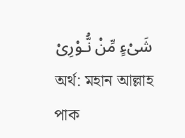شَىْءٍ مِّنْ نُّـوْرِىْ
অর্থ: মহান আল্লাহ পাক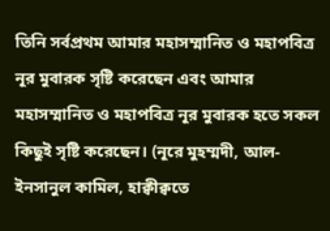তিনি সর্বপ্রথম আমার মহাসম্মানিত ও মহাপবিত্র নূর মুবারক সৃষ্টি করেছেন এবং আমার মহাসম্মানিত ও মহাপবিত্র নূর মুবারক হতে সকল কিছুই সৃষ্টি করেছেন। (নূরে মুহম্মদী, আল-ইনসানুল কামিল, হাক্বীক্বতে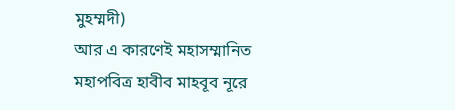মুহম্মদী)
আর এ কারণেই মহাসম্মানিত মহাপবিত্র হাবীব মাহবূব নূরে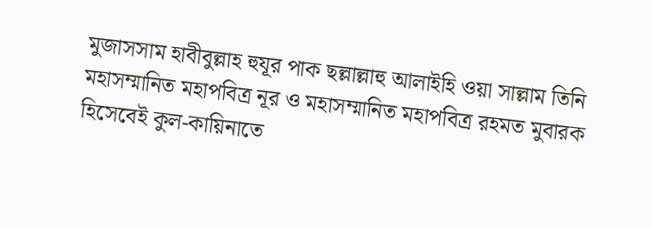মুজাসসাম হাবীবুল্লাহ হুযূর পাক ছল্লাল্লাহু আলাইহি ওয়া সাল্লাম তিনি মহাসম্মানিত মহাপবিত্র নূর ও মহাসম্মানিত মহাপবিত্র রহমত মুবারক হিসেবেই কুল-কায়িনাতে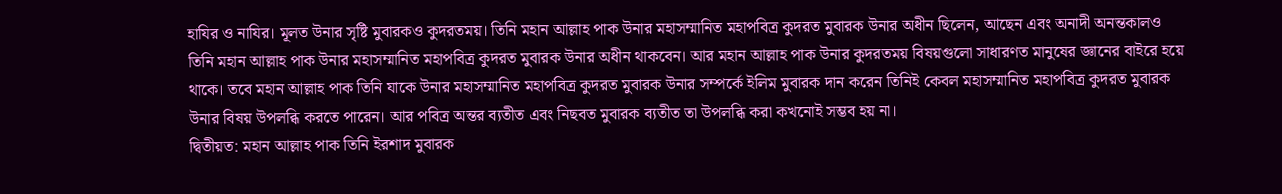হাযির ও নাযির। মূলত উনার সৃষ্টি মুবারকও কুদরতময়। তিনি মহান আল্লাহ পাক উনার মহাসম্মানিত মহাপবিত্র কুদরত মুবারক উনার অধীন ছিলেন, আছেন এবং অনাদী অনন্তকালও তিনি মহান আল্লাহ পাক উনার মহাসম্মানিত মহাপবিত্র কুদরত মুবারক উনার অধীন থাকবেন। আর মহান আল্লাহ পাক উনার কুদরতময় বিষয়গুলো সাধারণত মানুষের জ্ঞানের বাইরে হয়ে থাকে। তবে মহান আল্লাহ পাক তিনি যাকে উনার মহাসম্মানিত মহাপবিত্র কুদরত মুবারক উনার সম্পর্কে ইলিম মুবারক দান করেন তিনিই কেবল মহাসম্মানিত মহাপবিত্র কুদরত মুবারক উনার বিষয় উপলব্ধি করতে পারেন। আর পবিত্র অন্তর ব্যতীত এবং নিছবত মুবারক ব্যতীত তা উপলব্ধি করা কখনোই সম্ভব হয় না।
দ্বিতীয়ত: মহান আল্লাহ পাক তিনি ইরশাদ মুবারক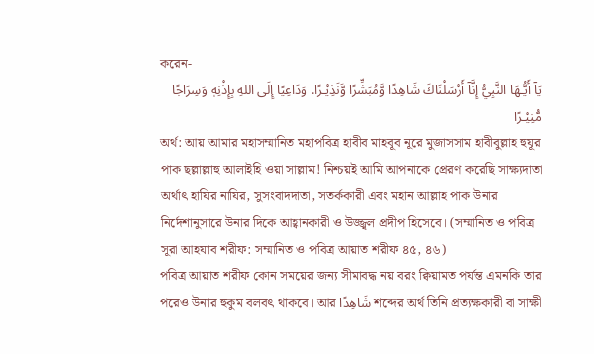করেন-
يَاۤ أَيُّـهَا النَّبِيُّ إِنَّاۤ أَرْسَلْنَاكَ شَاهِدًا وَّمُبَشِّرًا وَّنَذِيْـرًا. وَدَاعِيًا إِلَى اللهِ بِإِذْنِهٖ وَسِرَاجًا مُّنِيْـرًا
অর্থ: আয় আমার মহাসম্মানিত মহাপবিত্র হাবীব মাহবূব নূরে মুজাসসাম হাবীবুল্লাহ হুযূর পাক ছল্লাল্লাহু আলাইহি ওয়া সাল্লাম! নিশ্চয়ই আমি আপনাকে প্রেরণ করেছি সাক্ষ্যদাতা অর্থাৎ হাযির নাযির, সুসংবাদদাতা, সতর্ককারী এবং মহান আল্লাহ পাক উনার নির্দেশানুসারে উনার দিকে আহ্বানকারী ও উজ্জ্বল প্রদীপ হিসেবে। (সম্মানিত ও পবিত্র সূরা আহযাব শরীফ: সম্মানিত ও পবিত্র আয়াত শরীফ ৪৫, ৪৬)
পবিত্র আয়াত শরীফ কোন সময়ের জন্য সীমাবদ্ধ নয় বরং ক্বিয়ামত পর্যন্ত এমনকি তার পরেও উনার হুকুম বলবৎ থাকবে। আর شَاهِدًا শব্দের অর্থ তিনি প্রত্যক্ষকারী বা সাক্ষী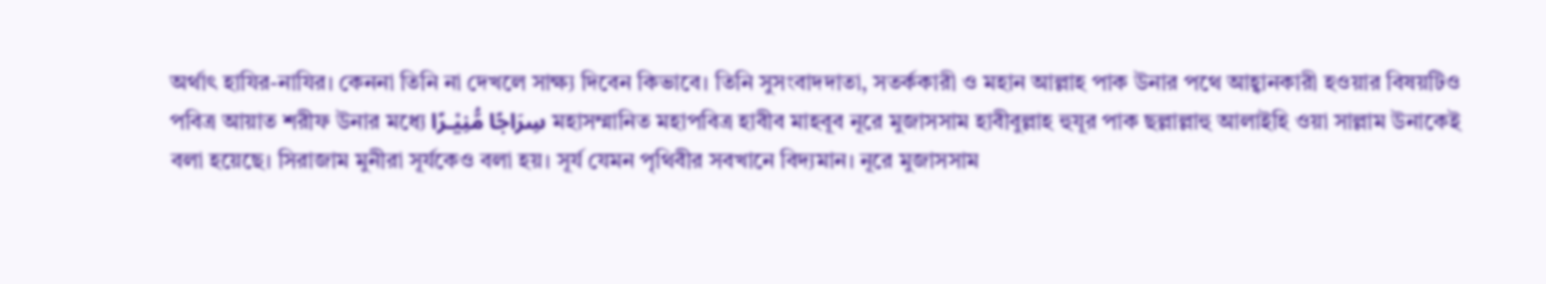অর্থাৎ হাযির-নাযির। কেননা তিনি না দেখলে সাক্ষ্য দিবেন কিভাবে। তিনি সুসংবাদদাতা, সতর্ককারী ও মহান আল্লাহ পাক উনার পথে আহ্বানকারী হওয়ার বিষয়টিও
পবিত্র আয়াত শরীফ উনার মধ্যে سِرَاجًا مُّنِيْـرًا মহাসম্মানিত মহাপবিত্র হাবীব মাহবূব নূরে মুজাসসাম হাবীবুল্লাহ হুযূর পাক ছল্লাল্লাহু আলাইহি ওয়া সাল্লাম উনাকেই বলা হয়েছে। সিরাজাম মুনীরা সূর্যকেও বলা হয়। সূর্য যেমন পৃথিবীর সবখানে বিদ্যমান। নূরে মুজাসসাম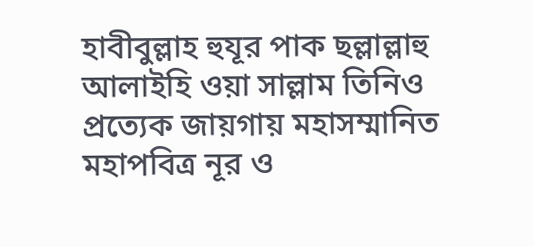হাবীবুল্লাহ হুযূর পাক ছল্লাল্লাহু আলাইহি ওয়া সাল্লাম তিনিও প্রত্যেক জায়গায় মহাসম্মানিত মহাপবিত্র নূর ও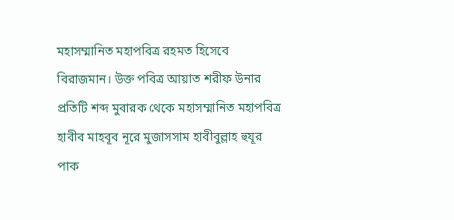মহাসম্মানিত মহাপবিত্র রহমত হিসেবে বিরাজমান। উক্ত পবিত্র আয়াত শরীফ উনার প্রতিটি শব্দ মুবারক থেকে মহাসম্মানিত মহাপবিত্র হাবীব মাহবূব নূরে মুজাসসাম হাবীবুল্লাহ হুযূর পাক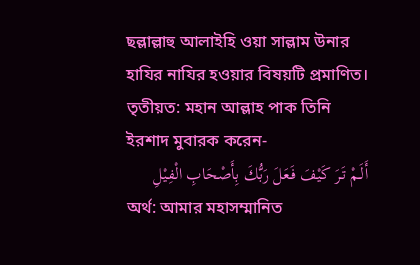ছল্লাল্লাহু আলাইহি ওয়া সাল্লাম উনার হাযির নাযির হওয়ার বিষয়টি প্রমাণিত।
তৃতীয়ত: মহান আল্লাহ পাক তিনি ইরশাদ মুবারক করেন-
أَلَـمْ تَـرَ كَيْفَ فَـعَلَ رَبُّكَ بِأَصْحَابِ الْفِـيْلِ
অর্থ: আমার মহাসম্মানিত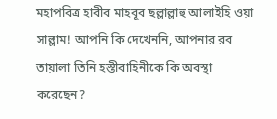মহাপবিত্র হাবীব মাহবূব ছল্লাল্লাহু আলাইহি ওয়া সাল্লাম! আপনি কি দেখেননি, আপনার রব তায়ালা তিনি হস্তীবাহিনীকে কি অবস্থা করেছেন?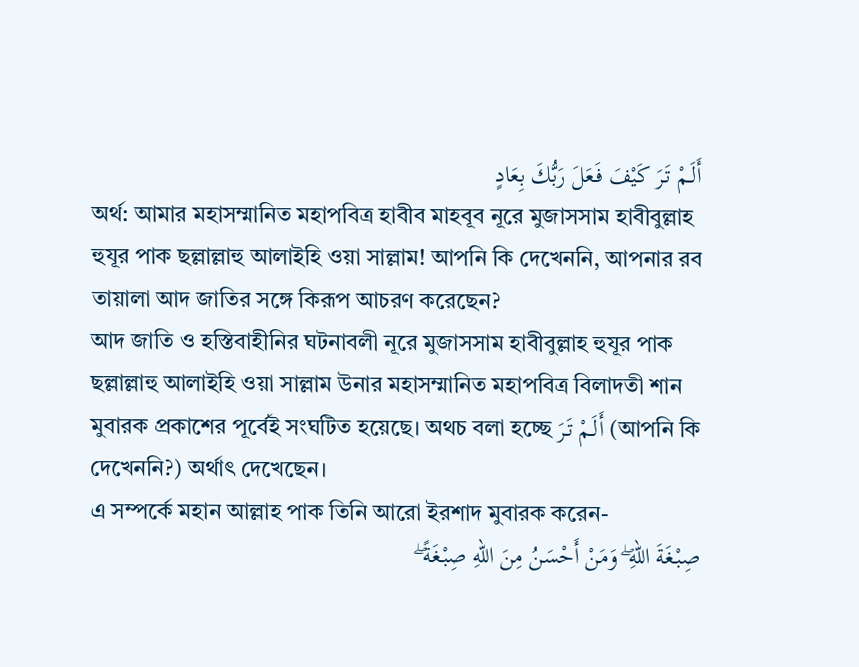أَلَـمْ تَـرَ كَيْفَ فَـعَلَ رَبُّكَ بِعَادٍ
অর্থ: আমার মহাসম্মানিত মহাপবিত্র হাবীব মাহবূব নূরে মুজাসসাম হাবীবুল্লাহ হুযূর পাক ছল্লাল্লাহু আলাইহি ওয়া সাল্লাম! আপনি কি দেখেননি, আপনার রব তায়ালা আদ জাতির সঙ্গে কিরূপ আচরণ করেছেন?
আদ জাতি ও হস্তিবাহীনির ঘটনাবলী নূরে মুজাসসাম হাবীবুল্লাহ হুযূর পাক ছল্লাল্লাহু আলাইহি ওয়া সাল্লাম উনার মহাসম্মানিত মহাপবিত্র বিলাদতী শান মুবারক প্রকাশের পূর্বেই সংঘটিত হয়েছে। অথচ বলা হচ্ছে أَلَـمْ تَـرَ (আপনি কি দেখেননি?) অর্থাৎ দেখেছেন।
এ সম্পর্কে মহান আল্লাহ পাক তিনি আরো ইরশাদ মুবারক করেন-
صِبْـغَةَ اللهِ ۖ وَمَنْ أَحْسَنُ مِنَ اللهِ صِبْـغَةً ۖ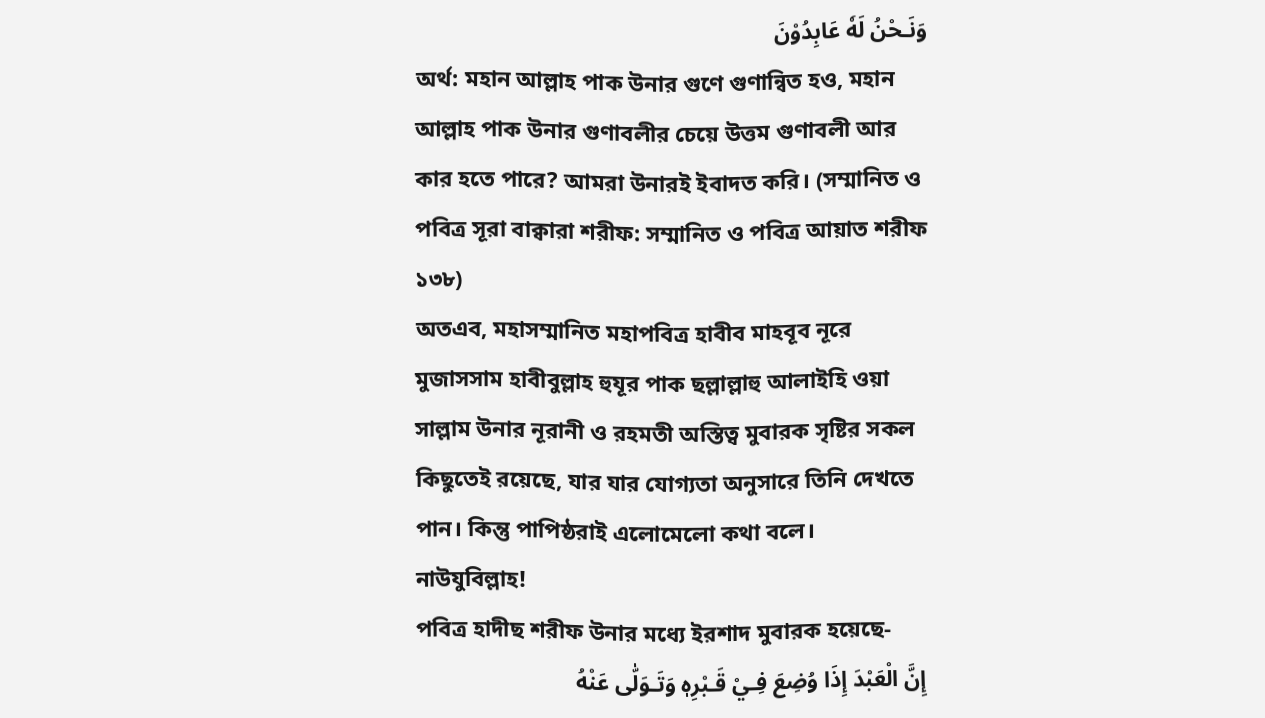وَنَـحْنُ لَهٗ عَابِدُوْنَ
অর্থ: মহান আল্লাহ পাক উনার গুণে গুণান্বিত হও, মহান আল্লাহ পাক উনার গুণাবলীর চেয়ে উত্তম গুণাবলী আর কার হতে পারে? আমরা উনারই ইবাদত করি। (সম্মানিত ও পবিত্র সূরা বাক্বারা শরীফ: সম্মানিত ও পবিত্র আয়াত শরীফ ১৩৮)
অতএব, মহাসম্মানিত মহাপবিত্র হাবীব মাহবূব নূরে মুজাসসাম হাবীবুল্লাহ হুযূর পাক ছল্লাল্লাহু আলাইহি ওয়া সাল্লাম উনার নূরানী ও রহমতী অস্তিত্ব মুবারক সৃষ্টির সকল কিছুতেই রয়েছে, যার যার যোগ্যতা অনুসারে তিনি দেখতে পান। কিন্তু পাপিষ্ঠরাই এলোমেলো কথা বলে। নাউযুবিল্লাহ!
পবিত্র হাদীছ শরীফ উনার মধ্যে ইরশাদ মুবারক হয়েছে-
إِنَّ الْعَبْدَ إِذَا وُضِعَ فِـيْ قَـبْرِهٖ وَتَـوَلّٰى عَنْهُ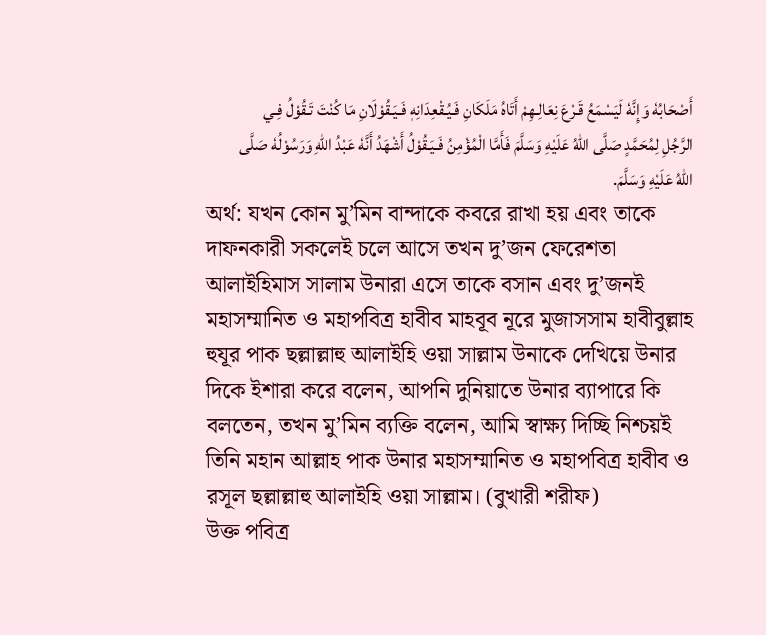أَصْحَابُهٗ وَإِنَّهٗ لَيَسْمَعُ قَـرْعَ نِعَالِـهِمْ أَتَاهُ مَلَكَانِ فَـيُـقْعِدَانِهٖ فَـيَـقُوْلَانِ مَا كُنْتَ تَـقُوْلُ فِـي الرَّجُلِ لِمُحَمَّدٍ صَلَّى اللهُ عَلَيْهِ وَسَلَّمَ فَأَمَّا الْمُؤْمِنُ فَـيَـقُوْلُ أَشْهَدُ أَنَّهٗ عَبْدُ اللهِ وَرَسُوْلُهٗ صَلَّى اللهُ عَلَيْهِ وَسَلَّمَ.
অর্থ: যখন কোন মু’মিন বান্দাকে কবরে রাখা হয় এবং তাকে দাফনকারী সকলেই চলে আসে তখন দু’জন ফেরেশতা আলাইহিমাস সালাম উনারা এসে তাকে বসান এবং দু’জনই মহাসম্মানিত ও মহাপবিত্র হাবীব মাহবূব নূরে মুজাসসাম হাবীবুল্লাহ হুযূর পাক ছল্লাল্লাহু আলাইহি ওয়া সাল্লাম উনাকে দেখিয়ে উনার দিকে ইশারা করে বলেন, আপনি দুনিয়াতে উনার ব্যাপারে কি বলতেন, তখন মু’মিন ব্যক্তি বলেন, আমি স্বাক্ষ্য দিচ্ছি নিশ্চয়ই তিনি মহান আল্লাহ পাক উনার মহাসম্মানিত ও মহাপবিত্র হাবীব ও রসূল ছল্লাল্লাহু আলাইহি ওয়া সাল্লাম। (বুখারী শরীফ)
উক্ত পবিত্র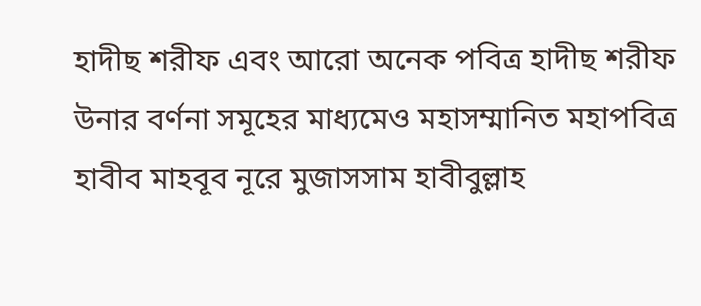হাদীছ শরীফ এবং আরো অনেক পবিত্র হাদীছ শরীফ উনার বর্ণনা সমূহের মাধ্যমেও মহাসম্মানিত মহাপবিত্র হাবীব মাহবূব নূরে মুজাসসাম হাবীবুল্লাহ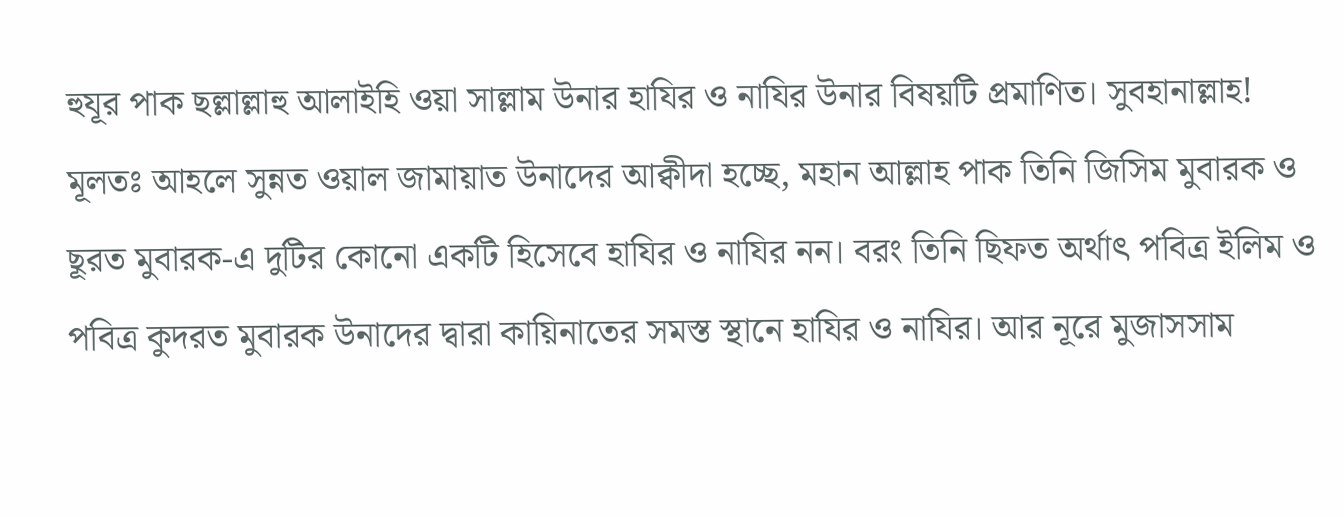হুযূর পাক ছল্লাল্লাহু আলাইহি ওয়া সাল্লাম উনার হাযির ও নাযির উনার বিষয়টি প্রমাণিত। সুবহানাল্লাহ!
মূলতঃ আহলে সুন্নত ওয়াল জামায়াত উনাদের আক্বীদা হচ্ছে, মহান আল্লাহ পাক তিনি জিসিম মুবারক ও ছূরত মুবারক-এ দুটির কোনো একটি হিসেবে হাযির ও নাযির নন। বরং তিনি ছিফত অর্থাৎ পবিত্র ইলিম ও পবিত্র কুদরত মুবারক উনাদের দ্বারা কায়িনাতের সমস্ত স্থানে হাযির ও নাযির। আর নূরে মুজাসসাম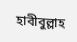হাবীবুল্লাহ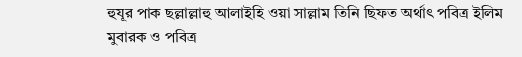হুযূর পাক ছল্লাল্লাহু আলাইহি ওয়া সাল্লাম তিনি ছিফত অর্থাৎ পবিত্র ইলিম মুবারক ও পবিত্র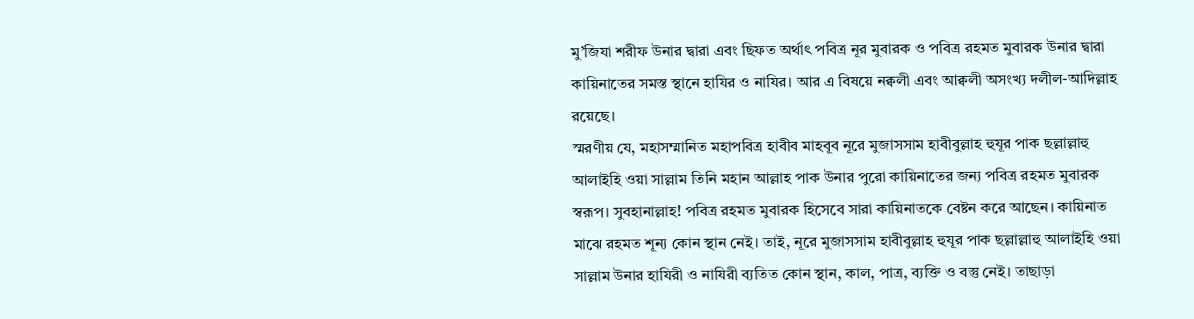মু’জিযা শরীফ উনার দ্বারা এবং ছিফত অর্থাৎ পবিত্র নূর মুবারক ও পবিত্র রহমত মুবারক উনার দ্বারা কায়িনাতের সমস্ত স্থানে হাযির ও নাযির। আর এ বিষয়ে নক্বলী এবং আক্বলী অসংখ্য দলীল-আদিল্লাহ রয়েছে।
স্মরণীয় যে, মহাসম্মানিত মহাপবিত্র হাবীব মাহবূব নূরে মুজাসসাম হাবীবুল্লাহ হুযূর পাক ছল্লাল্লাহু আলাইহি ওয়া সাল্লাম তিনি মহান আল্লাহ পাক উনার পুরো কায়িনাতের জন্য পবিত্র রহমত মুবারক স্বরূপ। সুবহানাল্লাহ! পবিত্র রহমত মুবারক হিসেবে সারা কায়িনাতকে বেষ্টন করে আছেন। কায়িনাত মাঝে রহমত শূন্য কোন স্থান নেই। তাই, নূরে মুজাসসাম হাবীবুল্লাহ হুযূর পাক ছল্লাল্লাহু আলাইহি ওয়া সাল্লাম উনার হাযিরী ও নাযিরী ব্যতিত কোন স্থান, কাল, পাত্র, ব্যক্তি ও বস্তু নেই। তাছাড়া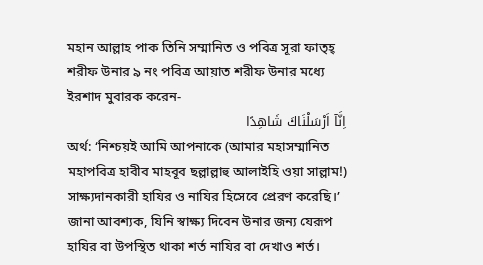মহান আল্লাহ পাক তিনি সম্মানিত ও পবিত্র সূরা ফাত্হ্ শরীফ উনার ৯ নং পবিত্র আয়াত শরীফ উনার মধ্যে ইরশাদ মুবারক করেন-
اِنَّاۤ اَرْسَلْنَاكَ شَاهِدًا
অর্থ: ‘নিশ্চয়ই আমি আপনাকে (আমার মহাসম্মানিত মহাপবিত্র হাবীব মাহবূব ছল্লাল্লাহু আলাইহি ওয়া সাল্লাম!) সাক্ষ্যদানকারী হাযির ও নাযির হিসেবে প্রেরণ করেছি।’
জানা আবশ্যক, যিনি স্বাক্ষ্য দিবেন উনার জন্য যেরূপ হাযির বা উপস্থিত থাকা শর্ত নাযির বা দেখাও শর্ত।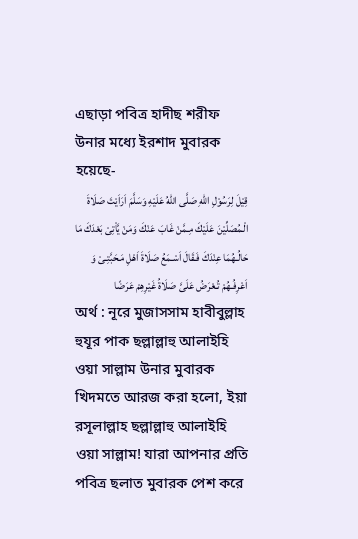এছাড়া পবিত্র হাদীছ শরীফ উনার মধ্যে ইরশাদ মুবারক হয়েছে-
قِيْلَ لِرَسُوْلِ اللهِ صَلَّى اللهُ عَلَيْهِ وَسَلَّمَ اَرَاَيْتَ صَلَاةَ الْـمُصَلِّيْنَ عَلَيْكَ مِـمَّنْ غَابَ عَنْكَ وَمَنْ يَّاْتِىْ بَعْدَكَ مَا حَالُـهُمَا عِنْدَكَ فَـقَالَ اَسْـمَعُ صَلَاةَ اَهْلِ مَـحَبَّتِـىْ وَ اَعْرِفُـهُمْ تُـعْرَضُ عَلَىَّ صَلَاةُ غَيْرِهِمْ عَرَضًا
অর্থ : নূরে মুজাসসাম হাবীবুল্লাহ হুযূর পাক ছল্লাল্লাহু আলাইহি ওয়া সাল্লাম উনার মুবারক খিদমতে আরজ করা হলো, ইয়া রসূলাল্লাহ ছল্লাল্লাহু আলাইহি ওয়া সাল্লাম! যারা আপনার প্রতি পবিত্র ছলাত মুবারক পেশ করে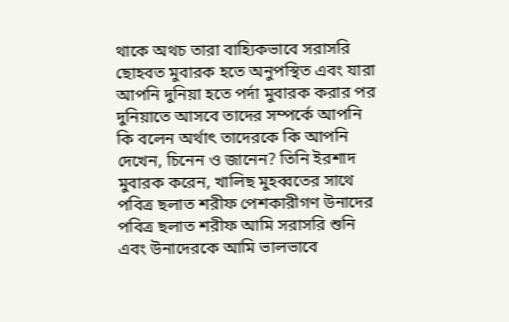থাকে অথচ তারা বাহ্যিকভাবে সরাসরি ছোহবত মুবারক হতে অনুপস্থিত এবং যারা আপনি দুনিয়া হতে পর্দা মুবারক করার পর দুনিয়াতে আসবে তাদের সম্পর্কে আপনি কি বলেন অর্থাৎ তাদেরকে কি আপনি দেখেন, চিনেন ও জানেন? তিনি ইরশাদ মুবারক করেন, খালিছ মুহব্বতের সাথে পবিত্র ছলাত শরীফ পেশকারীগণ উনাদের পবিত্র ছলাত শরীফ আমি সরাসরি শুনি এবং উনাদেরকে আমি ভালভাবে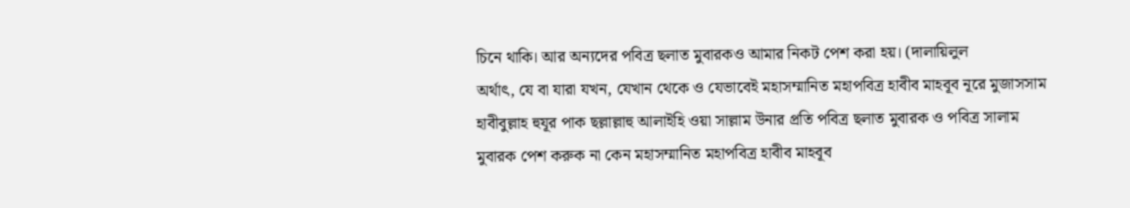চিনে থাকি। আর অন্যদের পবিত্র ছলাত মুবারকও আমার নিকট পেশ করা হয়। (দালায়িলুল
অর্থাৎ, যে বা যারা যখন, যেখান থেকে ও যেভাবেই মহাসম্মানিত মহাপবিত্র হাবীব মাহবূব নূরে মুজাসসাম হাবীবুল্লাহ হুযূর পাক ছল্লাল্লাহু আলাইহি ওয়া সাল্লাম উনার প্রতি পবিত্র ছলাত মুবারক ও পবিত্র সালাম মুবারক পেশ করুক না কেন মহাসম্মানিত মহাপবিত্র হাবীব মাহবূব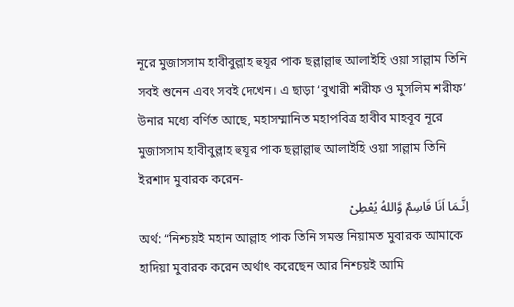নূরে মুজাসসাম হাবীবুল্লাহ হুযূর পাক ছল্লাল্লাহু আলাইহি ওয়া সাল্লাম তিনি সবই শুনেন এবং সবই দেখেন। এ ছাড়া ‘বুখারী শরীফ ও মুসলিম শরীফ’ উনার মধ্যে বর্ণিত আছে, মহাসম্মানিত মহাপবিত্র হাবীব মাহবূব নূরে মুজাসসাম হাবীবুল্লাহ হুযূর পাক ছল্লাল্লাহু আলাইহি ওয়া সাল্লাম তিনি ইরশাদ মুবারক করেন-
اِنَّـمَا اَنَا قَاسِمٌ وَّاللهُ يُعْطِىْ
অর্থ: “নিশ্চয়ই মহান আল্লাহ পাক তিনি সমস্ত নিয়ামত মুবারক আমাকে হাদিয়া মুবারক করেন অর্থাৎ করেছেন আর নিশ্চয়ই আমি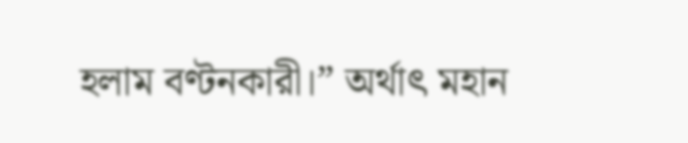হলাম বণ্টনকারী।” অর্থাৎ মহান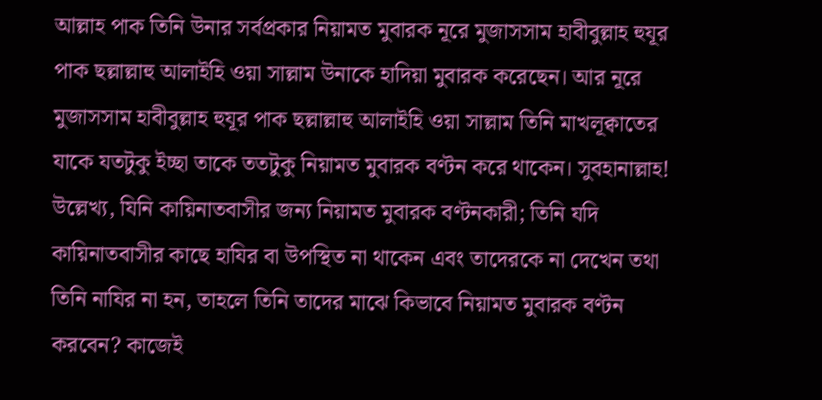আল্লাহ পাক তিনি উনার সর্বপ্রকার নিয়ামত মুবারক নূরে মুজাসসাম হাবীবুল্লাহ হুযূর পাক ছল্লাল্লাহু আলাইহি ওয়া সাল্লাম উনাকে হাদিয়া মুবারক করেছেন। আর নূরে মুজাসসাম হাবীবুল্লাহ হুযূর পাক ছল্লাল্লাহু আলাইহি ওয়া সাল্লাম তিনি মাখলূক্বাতের যাকে যতটুকু ইচ্ছা তাকে ততটুকু নিয়ামত মুবারক বণ্টন করে থাকেন। সুবহানাল্লাহ!
উল্লেখ্য, যিনি কায়িনাতবাসীর জন্য নিয়ামত মুবারক বণ্টনকারী; তিনি যদি কায়িনাতবাসীর কাছে হাযির বা উপস্থিত না থাকেন এবং তাদেরকে না দেখেন তথা তিনি নাযির না হন, তাহলে তিনি তাদের মাঝে কিভাবে নিয়ামত মুবারক বণ্টন করবেন? কাজেই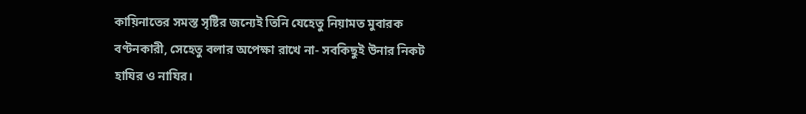কায়িনাতের সমস্ত সৃষ্টির জন্যেই তিনি যেহেতু নিয়ামত মুবারক বণ্টনকারী, সেহেতু বলার অপেক্ষা রাখে না- সবকিছুই উনার নিকট হাযির ও নাযির।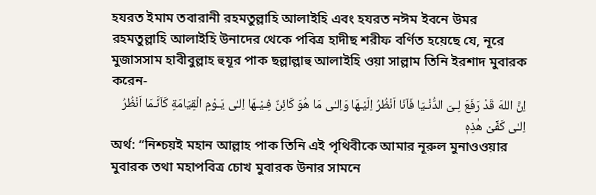হযরত ইমাম তবারানী রহমতুল্লাহি আলাইহি এবং হযরত নঈম ইবনে উমর রহমতুল্লাহি আলাইহি উনাদের থেকে পবিত্র হাদীছ শরীফ বর্ণিত হয়েছে যে, নূরে মুজাসসাম হাবীবুল্লাহ হুযূর পাক ছল্লাল্লাহু আলাইহি ওয়া সাল্লাম তিনি ইরশাদ মুবারক করেন-
اِنَّ اللهَ قَدْ رَفَعَ لِـىَ الدُّنْـيَا فَاَنَا اَنْظُرُ اِلَيْـهَا وَاِلـٰى مَا هُوَ كَائِنٌ فِـيْـهَا اِلـٰى يَـوْمِ الْقِيَامَةِ كَاَنَّـمَا اَنْظُرُ اِلـٰى كَفِّىْ هٰذِهٖ
অর্থ: “নিশ্চয়ই মহান আল্লাহ পাক তিনি এই পৃথিবীকে আমার নূরুল মুনাওওয়ার মুবারক তথা মহাপবিত্র চোখ মুবারক উনার সামনে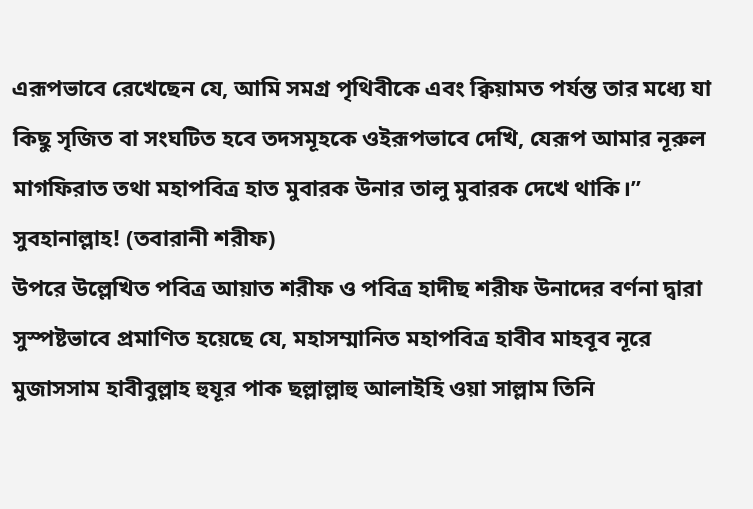এরূপভাবে রেখেছেন যে, আমি সমগ্র পৃথিবীকে এবং ক্বিয়ামত পর্যন্ত তার মধ্যে যা কিছু সৃজিত বা সংঘটিত হবে তদসমূহকে ওইরূপভাবে দেখি, যেরূপ আমার নূরুল মাগফিরাত তথা মহাপবিত্র হাত মুবারক উনার তালু মুবারক দেখে থাকি।” সুবহানাল্লাহ! (তবারানী শরীফ)
উপরে উল্লেখিত পবিত্র আয়াত শরীফ ও পবিত্র হাদীছ শরীফ উনাদের বর্ণনা দ্বারা সুস্পষ্টভাবে প্রমাণিত হয়েছে যে, মহাসম্মানিত মহাপবিত্র হাবীব মাহবূব নূরে মুজাসসাম হাবীবুল্লাহ হুযূর পাক ছল্লাল্লাহু আলাইহি ওয়া সাল্লাম তিনি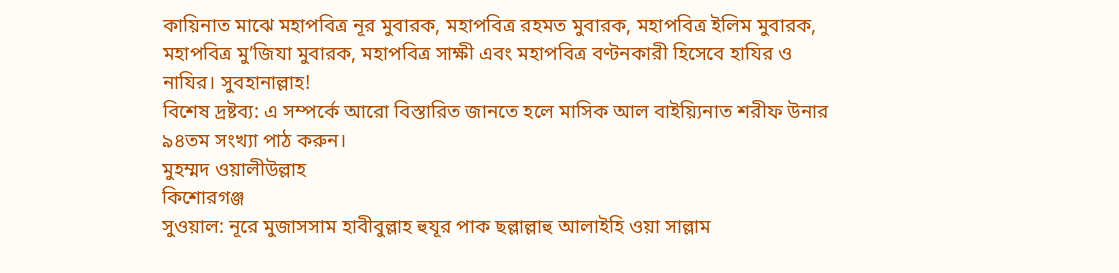কায়িনাত মাঝে মহাপবিত্র নূর মুবারক, মহাপবিত্র রহমত মুবারক, মহাপবিত্র ইলিম মুবারক, মহাপবিত্র মু’জিযা মুবারক, মহাপবিত্র সাক্ষী এবং মহাপবিত্র বণ্টনকারী হিসেবে হাযির ও নাযির। সুবহানাল্লাহ!
বিশেষ দ্রষ্টব্য: এ সম্পর্কে আরো বিস্তারিত জানতে হলে মাসিক আল বাইয়্যিনাত শরীফ উনার ৯৪তম সংখ্যা পাঠ করুন।
মুহম্মদ ওয়ালীউল্লাহ
কিশোরগঞ্জ
সুওয়াল: নূরে মুজাসসাম হাবীবুল্লাহ হুযূর পাক ছল্লাল্লাহু আলাইহি ওয়া সাল্লাম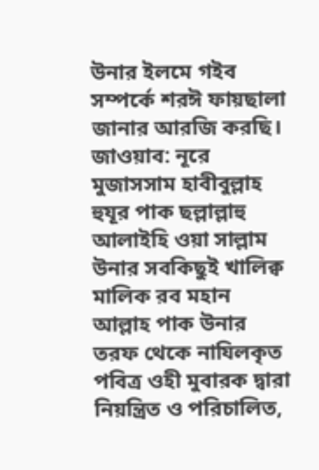উনার ইলমে গইব সম্পর্কে শরঈ ফায়ছালা জানার আরজি করছি।
জাওয়াব: নূরে মুজাসসাম হাবীবুল্লাহ হুযূর পাক ছল্লাল্লাহু আলাইহি ওয়া সাল্লাম উনার সবকিছুই খালিক্ব মালিক রব মহান আল্লাহ পাক উনার তরফ থেকে নাযিলকৃত পবিত্র ওহী মুবারক দ্বারা নিয়ন্ত্রিত ও পরিচালিত,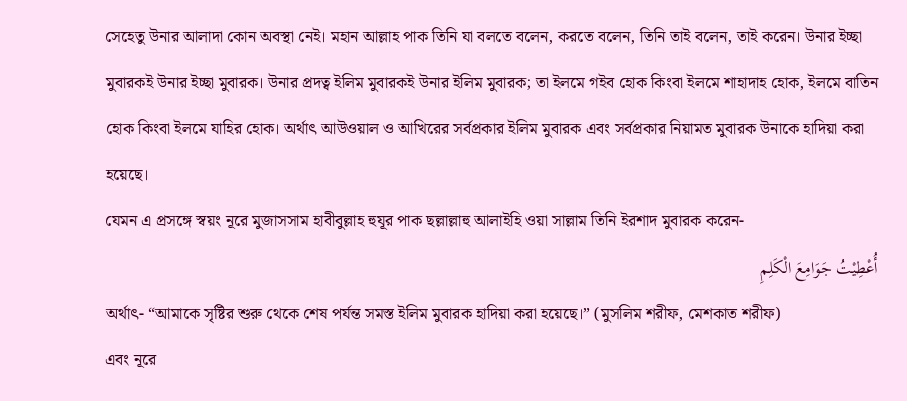সেহেতু উনার আলাদা কোন অবস্থা নেই। মহান আল্লাহ পাক তিনি যা বলতে বলেন, করতে বলেন, তিনি তাই বলেন, তাই করেন। উনার ইচ্ছা মুবারকই উনার ইচ্ছা মুবারক। উনার প্রদত্ব ইলিম মুবারকই উনার ইলিম মুবারক; তা ইলমে গইব হোক কিংবা ইলমে শাহাদাহ হোক, ইলমে বাতিন হোক কিংবা ইলমে যাহির হোক। অর্থাৎ আউওয়াল ও আখিরের সর্বপ্রকার ইলিম মুবারক এবং সর্বপ্রকার নিয়ামত মুবারক উনাকে হাদিয়া করা হয়েছে।
যেমন এ প্রসঙ্গে স্বয়ং নূরে মুজাসসাম হাবীবুল্লাহ হুযূর পাক ছল্লাল্লাহু আলাইহি ওয়া সাল্লাম তিনি ইরশাদ মুবারক করেন-
أُعْطِيْتُ جَوَامِعَ الْكَلِمِ
অর্থাৎ- “আমাকে সৃষ্টির শুরু থেকে শেষ পর্যন্ত সমস্ত ইলিম মুবারক হাদিয়া করা হয়েছে।” (মুসলিম শরীফ, মেশকাত শরীফ)
এবং নূরে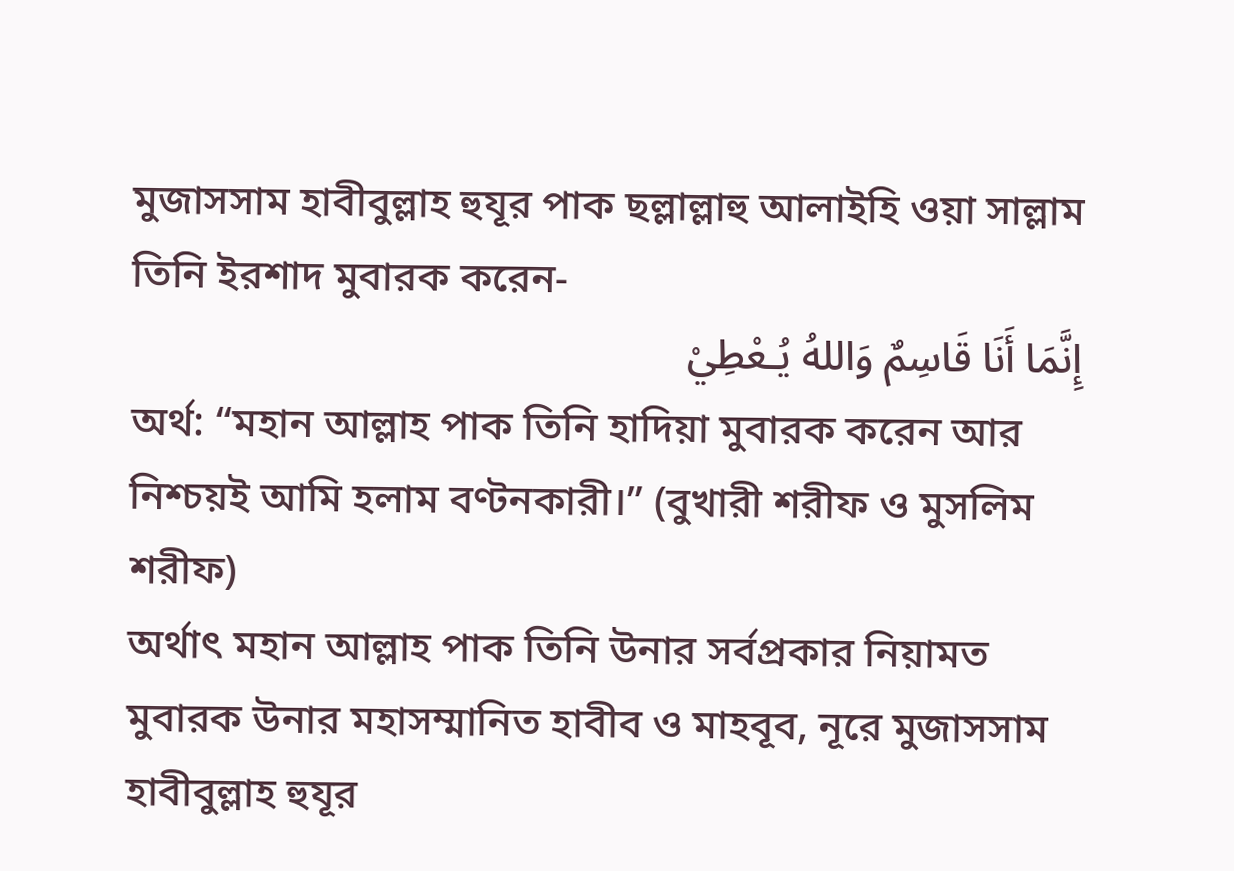মুজাসসাম হাবীবুল্লাহ হুযূর পাক ছল্লাল্লাহু আলাইহি ওয়া সাল্লাম তিনি ইরশাদ মুবারক করেন-
إِنَّمَا أَنَا قَاسِمٌ وَاللهُ يُـعْطِيْ
অর্থ: “মহান আল্লাহ পাক তিনি হাদিয়া মুবারক করেন আর নিশ্চয়ই আমি হলাম বণ্টনকারী।” (বুখারী শরীফ ও মুসলিম শরীফ)
অর্থাৎ মহান আল্লাহ পাক তিনি উনার সর্বপ্রকার নিয়ামত মুবারক উনার মহাসম্মানিত হাবীব ও মাহবূব, নূরে মুজাসসাম হাবীবুল্লাহ হুযূর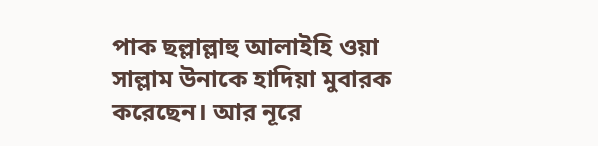পাক ছল্লাল্লাহু আলাইহি ওয়া সাল্লাম উনাকে হাদিয়া মুবারক করেছেন। আর নূরে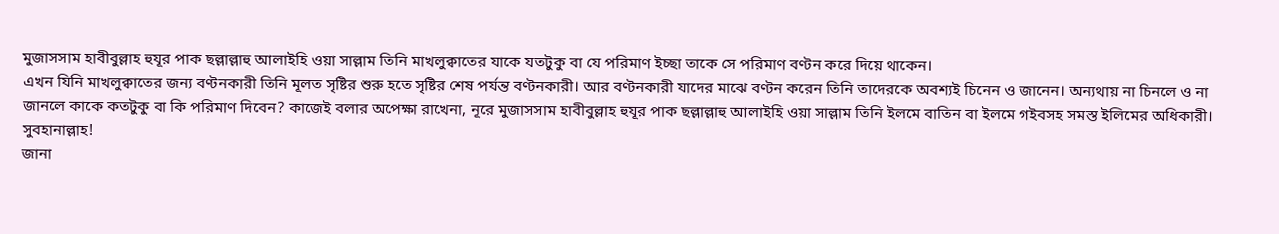মুজাসসাম হাবীবুল্লাহ হুযূর পাক ছল্লাল্লাহু আলাইহি ওয়া সাল্লাম তিনি মাখলুক্বাতের যাকে যতটুকু বা যে পরিমাণ ইচ্ছা তাকে সে পরিমাণ বণ্টন করে দিয়ে থাকেন।
এখন যিনি মাখলুক্বাতের জন্য বণ্টনকারী তিনি মূলত সৃষ্টির শুরু হতে সৃষ্টির শেষ পর্যন্ত বণ্টনকারী। আর বণ্টনকারী যাদের মাঝে বণ্টন করেন তিনি তাদেরকে অবশ্যই চিনেন ও জানেন। অন্যথায় না চিনলে ও না জানলে কাকে কতটুকু বা কি পরিমাণ দিবেন? কাজেই বলার অপেক্ষা রাখেনা, নূরে মুজাসসাম হাবীবুল্লাহ হুযূর পাক ছল্লাল্লাহু আলাইহি ওয়া সাল্লাম তিনি ইলমে বাতিন বা ইলমে গইবসহ সমস্ত ইলিমের অধিকারী। সুবহানাল্লাহ!
জানা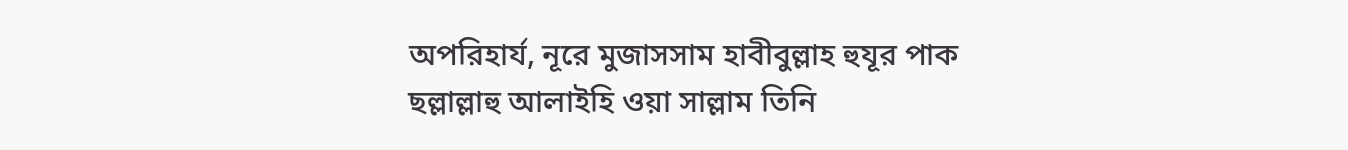অপরিহার্য, নূরে মুজাসসাম হাবীবুল্লাহ হুযূর পাক ছল্লাল্লাহু আলাইহি ওয়া সাল্লাম তিনি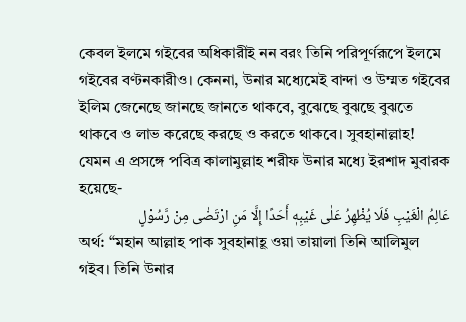কেবল ইলমে গইবের অধিকারীই নন বরং তিনি পরিপূর্ণরূপে ইলমে গইবের বণ্টনকারীও। কেননা, উনার মধ্যেমেই বান্দা ও উম্মত গইবের ইলিম জেনেছে জানছে জানতে থাকবে, বুঝেছে বুঝছে বুঝতে থাকবে ও লাভ করেছে করছে ও করতে থাকবে। সুবহানাল্লাহ!
যেমন এ প্রসঙ্গে পবিত্র কালামুল্লাহ শরীফ উনার মধ্যে ইরশাদ মুবারক হয়েছে-
عَالِمُ الْغَيْبِ فَلَا يُظْهِرُ عَلٰى غَيْبِهٖ أَحَدًا إِلَّا مَنِ ارْتَضٰى مِنْ رَّسُوْلٍ
অর্থ: “মহান আল্লাহ পাক সুবহানাহূ ওয়া তায়ালা তিনি আলিমুল গইব। তিনি উনার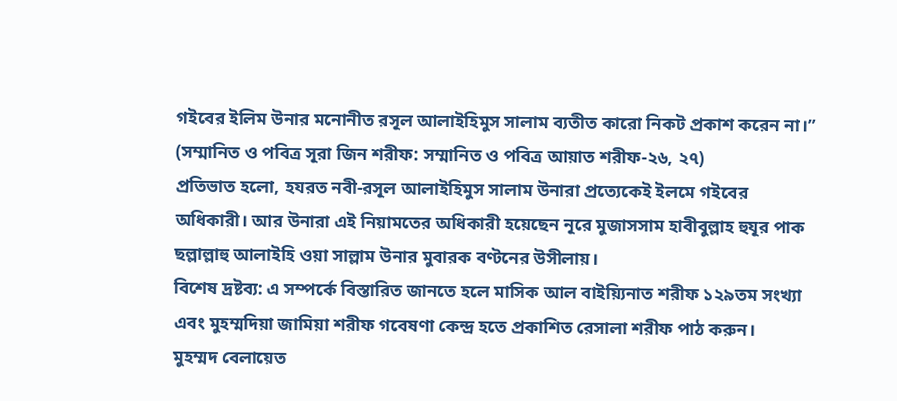গইবের ইলিম উনার মনোনীত রসূল আলাইহিমুস সালাম ব্যতীত কারো নিকট প্রকাশ করেন না।” (সম্মানিত ও পবিত্র সূরা জিন শরীফ: সম্মানিত ও পবিত্র আয়াত শরীফ-২৬, ২৭)
প্রতিভাত হলো, হযরত নবী-রসূল আলাইহিমুস সালাম উনারা প্রত্যেকেই ইলমে গইবের অধিকারী। আর উনারা এই নিয়ামতের অধিকারী হয়েছেন নূরে মুজাসসাম হাবীবুল্লাহ হুযূর পাক ছল্লাল্লাহু আলাইহি ওয়া সাল্লাম উনার মুবারক বণ্টনের উসীলায়।
বিশেষ দ্রষ্টব্য: এ সম্পর্কে বিস্তারিত জানতে হলে মাসিক আল বাইয়্যিনাত শরীফ ১২৯তম সংখ্যা এবং মুহম্মদিয়া জামিয়া শরীফ গবেষণা কেন্দ্র হতে প্রকাশিত রেসালা শরীফ পাঠ করুন।
মুহম্মদ বেলায়েত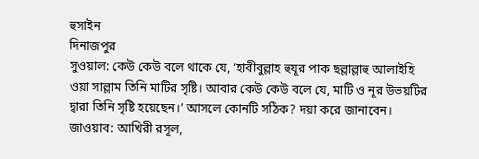হুসাইন
দিনাজপুর
সুওয়াল: কেউ কেউ বলে থাকে যে, ‘হাবীবুল্লাহ হুযূর পাক ছল্লাল্লাহু আলাইহি ওয়া সাল্লাম তিনি মাটির সৃষ্টি। আবার কেউ কেউ বলে যে, মাটি ও নূর উভয়টির দ্বারা তিনি সৃষ্টি হয়েছেন।’ আসলে কোনটি সঠিক? দয়া করে জানাবেন।
জাওয়াব: আখিরী রসূল,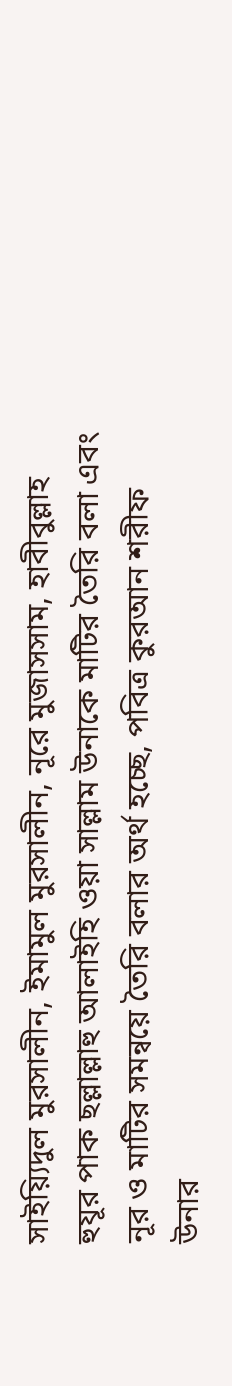সাইয়্যিদুল মুরসালীন, ইমামুল মুরসালীন, নূরে মুজাসসাম, হাবীবুল্লাহ হুযূর পাক ছল্লাল্লাহু আলাইহি ওয়া সাল্লাম উনাকে মাটির তৈরি বলা এবং নূর ও মাটির সমন্বয়ে তৈরি বলার অর্থ হচ্ছে, পবিত্র কুরআন শরীফ উনার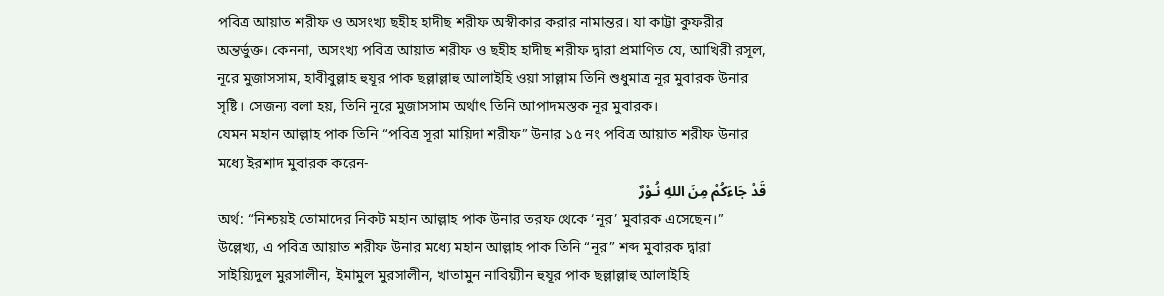পবিত্র আয়াত শরীফ ও অসংখ্য ছহীহ হাদীছ শরীফ অস্বীকার করার নামান্তর। যা কাট্টা কুফরীর অন্তর্ভুক্ত। কেননা, অসংখ্য পবিত্র আয়াত শরীফ ও ছহীহ হাদীছ শরীফ দ্বারা প্রমাণিত যে, আখিরী রসূল, নূরে মুজাসসাম, হাবীবুল্লাহ হুযূর পাক ছল্লাল্লাহু আলাইহি ওয়া সাল্লাম তিনি শুধুমাত্র নূর মুবারক উনার সৃষ্টি। সেজন্য বলা হয়, তিনি নূরে মুজাসসাম অর্থাৎ তিনি আপাদমস্তক নূর মুবারক।
যেমন মহান আল্লাহ পাক তিনি “পবিত্র সূরা মায়িদা শরীফ” উনার ১৫ নং পবিত্র আয়াত শরীফ উনার মধ্যে ইরশাদ মুবারক করেন-
قَدْ جَاءَكُمْ مِنَ اللهِ نُـوْرٌ
অর্থ: “নিশ্চয়ই তোমাদের নিকট মহান আল্লাহ পাক উনার তরফ থেকে ‘নূর’ মুবারক এসেছেন।”
উল্লেখ্য, এ পবিত্র আয়াত শরীফ উনার মধ্যে মহান আল্লাহ পাক তিনি “নূর” শব্দ মুবারক দ্বারা সাইয়্যিদুল মুরসালীন, ইমামুল মুরসালীন, খাতামুন নাবিয়্যীন হুযূর পাক ছল্লাল্লাহু আলাইহি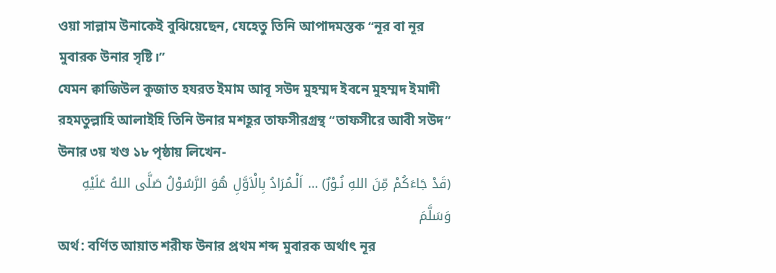ওয়া সাল্লাম উনাকেই বুঝিয়েছেন, যেহেতু তিনি আপাদমস্তক “নূর বা নূর মুবারক উনার সৃষ্টি।”
যেমন ক্বাজিউল কুজাত হযরত ইমাম আবূ সউদ মুহম্মদ ইবনে মুহম্মদ ইমাদী রহমতুল্লাহি আলাইহি তিনি উনার মশহূর তাফসীরগ্রন্থ “তাফসীরে আবী সউদ” উনার ৩য় খণ্ড ১৮ পৃষ্ঠায় লিখেন-
(قَدْ جَاءَكُمْ مِّنَ اللهِ نُـوْرٌ) … اَلْـمُرَادُ بِالْاَوَّلِ هُوَ الرَّسُوْلُ صَلَّى اللهُ عَلَيْهِ وَسَلَّمَ
অর্থ: বর্ণিত আয়াত শরীফ উনার প্রথম শব্দ মুবারক অর্থাৎ নূর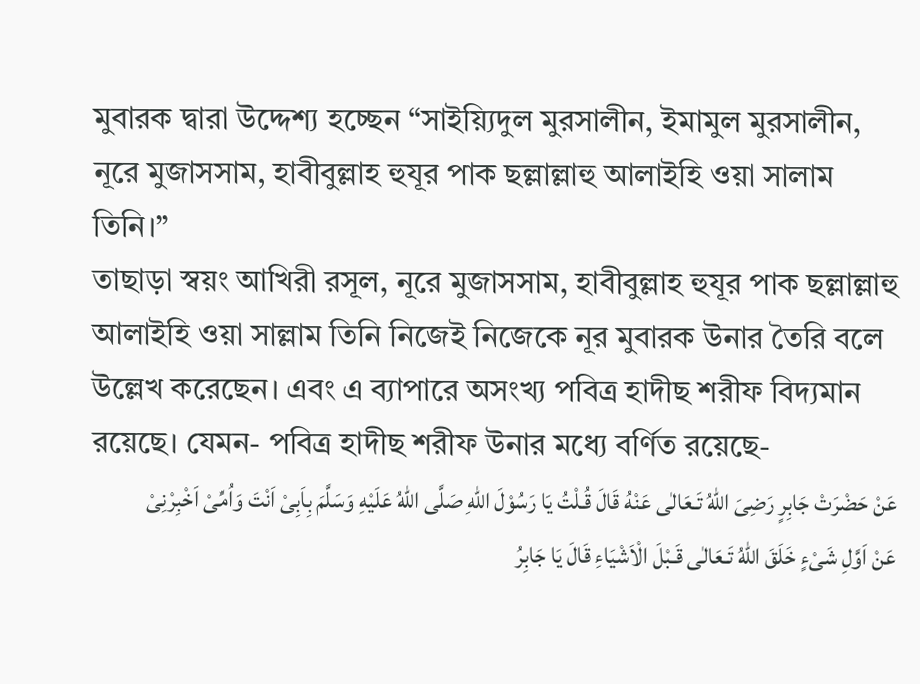মুবারক দ্বারা উদ্দেশ্য হচ্ছেন “সাইয়্যিদুল মুরসালীন, ইমামুল মুরসালীন, নূরে মুজাসসাম, হাবীবুল্লাহ হুযূর পাক ছল্লাল্লাহু আলাইহি ওয়া সালাম তিনি।”
তাছাড়া স্বয়ং আখিরী রসূল, নূরে মুজাসসাম, হাবীবুল্লাহ হুযূর পাক ছল্লাল্লাহু আলাইহি ওয়া সাল্লাম তিনি নিজেই নিজেকে নূর মুবারক উনার তৈরি বলে উল্লেখ করেছেন। এবং এ ব্যাপারে অসংখ্য পবিত্র হাদীছ শরীফ বিদ্যমান রয়েছে। যেমন- পবিত্র হাদীছ শরীফ উনার মধ্যে বর্ণিত রয়েছে-
عَنْ حَضْرَتْ جَابِرٍ رَضِىَ اللهُ تَـعَالٰى عَنْهُ قَالَ قُـلْتُ يَا رَسُوْلَ اللهِ صَلَّى اللهُ عَلَيْهِ وَسَلَّمَ بِاَبِىْ اَنْتَ وَاُمِّىْ اَخْبِرْنِىْ عَنْ اَوَّلِ شَىْءٍ خَلَقَ اللهُ تَـعَالٰى قَـبْلَ الْاَشْيَاءِ قَالَ يَا جَابِرُ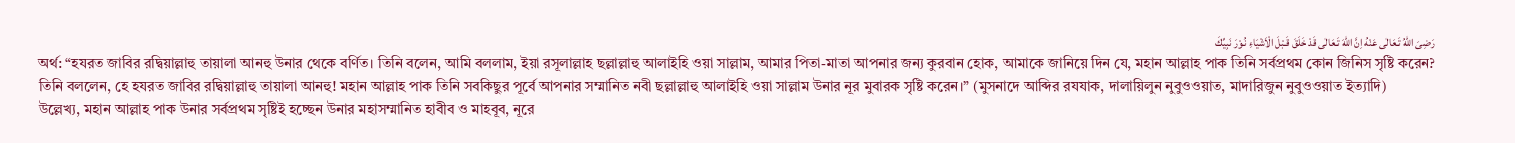رَضِىَ اللهُ تَـعَالٰى عَنْهُ اِنَّ اللهَ تَـعَالٰى قَدْ خَلَقَ قَـبْلَ الْاَشْيَاءِ نُـوْرَ نَبِيِّكَ
অর্থ: “হযরত জাবির রদ্বিয়াল্লাহু তায়ালা আনহু উনার থেকে বর্ণিত। তিনি বলেন, আমি বললাম, ইয়া রসূলাল্লাহ ছল্লাল্লাহু আলাইহি ওয়া সাল্লাম, আমার পিতা-মাতা আপনার জন্য কুরবান হোক, আমাকে জানিয়ে দিন যে, মহান আল্লাহ পাক তিনি সর্বপ্রথম কোন জিনিস সৃষ্টি করেন? তিনি বললেন, হে হযরত জাবির রদ্বিয়াল্লাহু তায়ালা আনহু! মহান আল্লাহ পাক তিনি সবকিছুর পূর্বে আপনার সম্মানিত নবী ছল্লাল্লাহু আলাইহি ওয়া সাল্লাম উনার নূর মুবারক সৃষ্টি করেন।” (মুসনাদে আব্দির রযযাক, দালায়িলুন নুবুওওয়াত, মাদারিজুন নুবুওওয়াত ইত্যাদি)
উল্লেখ্য, মহান আল্লাহ পাক উনার সর্বপ্রথম সৃষ্টিই হচ্ছেন উনার মহাসম্মানিত হাবীব ও মাহবূব, নূরে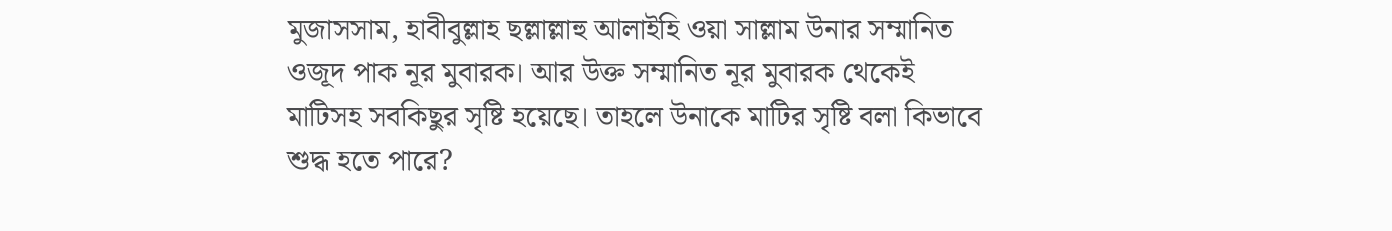মুজাসসাম, হাবীবুল্লাহ ছল্লাল্লাহু আলাইহি ওয়া সাল্লাম উনার সম্মানিত ওজূদ পাক নূর মুবারক। আর উক্ত সম্মানিত নূর মুবারক থেকেই মাটিসহ সবকিছুর সৃষ্টি হয়েছে। তাহলে উনাকে মাটির সৃষ্টি বলা কিভাবে শুদ্ধ হতে পারে?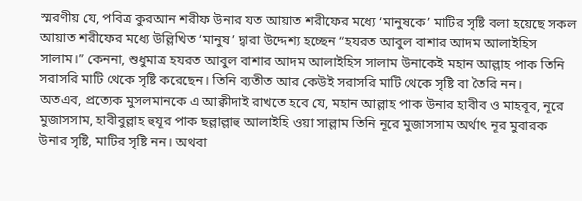স্মরণীয় যে, পবিত্র কুরআন শরীফ উনার যত আয়াত শরীফের মধ্যে ‘মানুষকে’ মাটির সৃষ্টি বলা হয়েছে সকল আয়াত শরীফের মধ্যে উল্লিখিত ‘মানুষ’ দ্বারা উদ্দেশ্য হচ্ছেন “হযরত আবুল বাশার আদম আলাইহিস সালাম।” কেননা, শুধুমাত্র হযরত আবুল বাশার আদম আলাইহিস সালাম উনাকেই মহান আল্লাহ পাক তিনি সরাসরি মাটি থেকে সৃষ্টি করেছেন। তিনি ব্যতীত আর কেউই সরাসরি মাটি থেকে সৃষ্টি বা তৈরি নন।
অতএব, প্রত্যেক মুসলমানকে এ আক্বীদাই রাখতে হবে যে, মহান আল্লাহ পাক উনার হাবীব ও মাহবূব, নূরে মুজাসসাম, হাবীবুল্লাহ হুযূর পাক ছল্লাল্লাহু আলাইহি ওয়া সাল্লাম তিনি নূরে মুজাসসাম অর্থাৎ নূর মুবারক উনার সৃষ্টি, মাটির সৃষ্টি নন। অথবা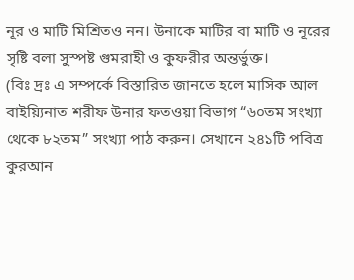নূর ও মাটি মিশ্রিতও নন। উনাকে মাটির বা মাটি ও নূরের সৃষ্টি বলা সুস্পষ্ট গুমরাহী ও কুফরীর অন্তর্ভুক্ত।
(বিঃ দ্রঃ এ সম্পর্কে বিস্তারিত জানতে হলে মাসিক আল বাইয়্যিনাত শরীফ উনার ফতওয়া বিভাগ “৬০তম সংখ্যা থেকে ৮২তম” সংখ্যা পাঠ করুন। সেখানে ২৪১টি পবিত্র কুরআন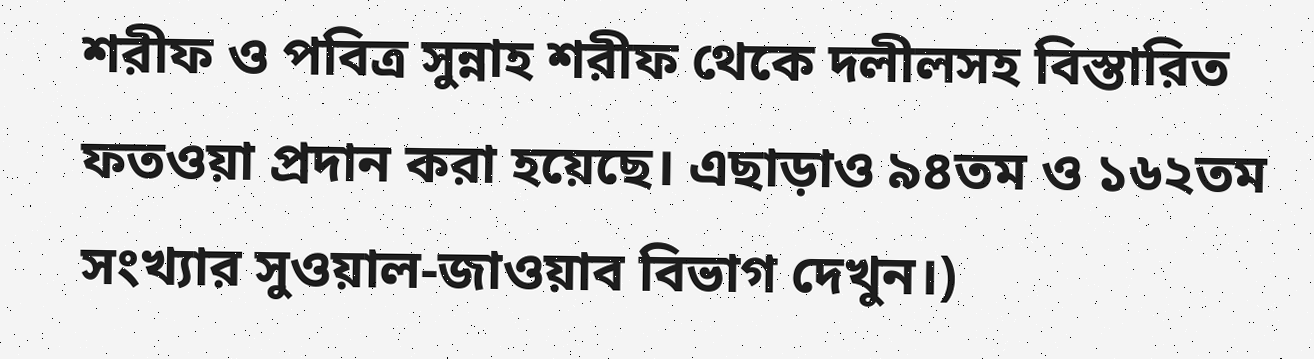শরীফ ও পবিত্র সুন্নাহ শরীফ থেকে দলীলসহ বিস্তারিত ফতওয়া প্রদান করা হয়েছে। এছাড়াও ৯৪তম ও ১৬২তম সংখ্যার সুওয়াল-জাওয়াব বিভাগ দেখুন।)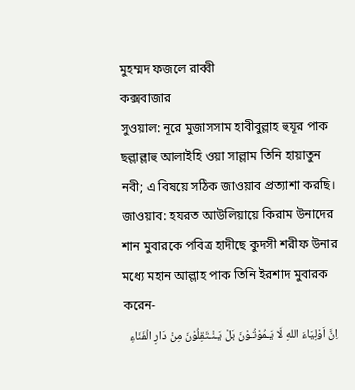মুহম্মদ ফজলে রাব্বী
কক্সবাজার
সুওয়াল: নূরে মুজাসসাম হাবীবুল্লাহ হুযূর পাক ছল্লাল্লাহু আলাইহি ওয়া সাল্লাম তিনি হায়াতুন নবী; এ বিষয়ে সঠিক জাওয়াব প্রত্যাশা করছি।
জাওয়াব: হযরত আউলিয়ায়ে কিরাম উনাদের শান মুবারকে পবিত্র হাদীছে কুদসী শরীফ উনার মধ্যে মহান আল্লাহ পাক তিনি ইরশাদ মুবারক করেন-
اِنَّ اَوْلِيَاءَ اللهِ لَا يَـمُوْتُـوْنَ بَلْ يَـنْـتَقِلُوْنَ مِنْ دَارِ الْفَنَاءِ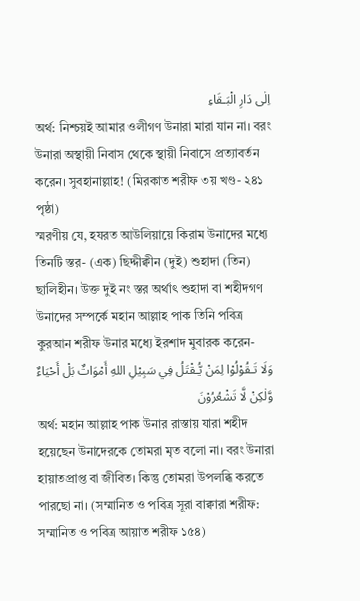اِلٰى دَارِ الْبَـقَاءِ
অর্থ: নিশ্চয়ই আমার ওলীগণ উনারা মারা যান না। বরং উনারা অস্থায়ী নিবাস থেকে স্থায়ী নিবাসে প্রত্যাবর্তন করেন। সুবহানাল্লাহ! (মিরকাত শরীফ ৩য় খণ্ড- ২৪১ পৃষ্ঠা)
স্মরণীয় যে, হযরত আউলিয়ায়ে কিরাম উনাদের মধ্যে তিনটি স্তর- (এক) ছিদ্দীক্বীন (দুই) শুহাদা (তিন) ছালিহীন। উক্ত দুই নং স্তর অর্থাৎ শুহাদা বা শহীদগণ উনাদের সম্পর্কে মহান আল্লাহ পাক তিনি পবিত্র কুরআন শরীফ উনার মধ্যে ইরশাদ মুবারক করেন-
وَلَا تَـقُوْلُوْا لِمَنْ يُّـقْتَلُ فِي سَبِيْلِ اللهِ أَمْوَاتٌ بَلْ أَحْيَاءٌ وَّلٰكِنْ لَّا تَشْعُرُوْنَ
অর্থ: মহান আল্লাহ পাক উনার রাস্তায় যারা শহীদ হয়েছেন উনাদেরকে তোমরা মৃত বলো না। বরং উনারা হায়াতপ্রাপ্ত বা জীবিত। কিন্তু তোমরা উপলব্ধি করতে পারছো না। (সম্মানিত ও পবিত্র সূরা বাক্বারা শরীফ: সম্মানিত ও পবিত্র আয়াত শরীফ ১৫৪)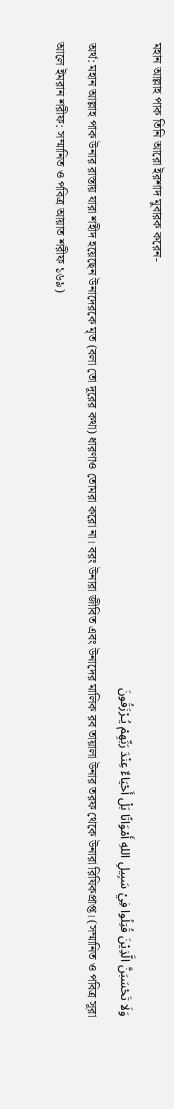মহান আল্লাহ পাক তিনি আরো ইরশাদ মুবারক করেন-
وَلَا تَحْسَبَنَّ الَّذِيْنَ قُتِلُوا فِيْ سَبِيلِ اللهِ أَمْوَاتًا بَلْ أَحْيَاءٌ عِنْدَ رَبِّهِمْ يُـرْزَقُونَ
অর্থ: মহান আল্লাহ পাক উনার রাস্তায় যারা শহীদ হয়েছেন উনাদেরকে মৃত (বলা তো দূরের কথা) ধারণাও তোমরা করো না। বরং উনারা জীবিত এবং উনাদের মালিক রব তায়ালা উনার তরফ থেকে উনারা রিযিকপ্রাপ্ত। (সম্মানিত ও পবিত্র সূরা আলে ইমরান শরীফ: সম্মানিত ও পবিত্র আয়াত শরীফ ১৬৯)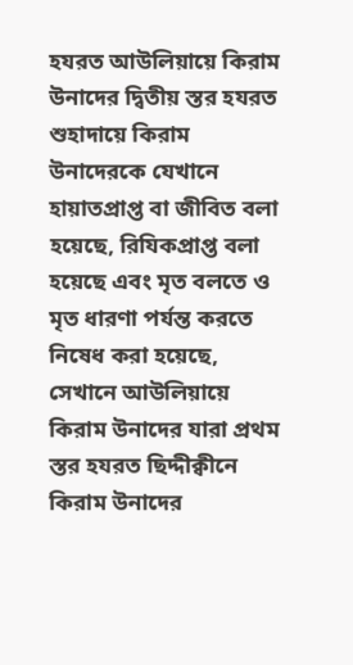হযরত আউলিয়ায়ে কিরাম উনাদের দ্বিতীয় স্তর হযরত শুহাদায়ে কিরাম উনাদেরকে যেখানে হায়াতপ্রাপ্ত বা জীবিত বলা হয়েছে, রিযিকপ্রাপ্ত বলা হয়েছে এবং মৃত বলতে ও মৃত ধারণা পর্যন্ত করতে নিষেধ করা হয়েছে, সেখানে আউলিয়ায়ে কিরাম উনাদের যারা প্রথম স্তর হযরত ছিদ্দীক্বীনে কিরাম উনাদের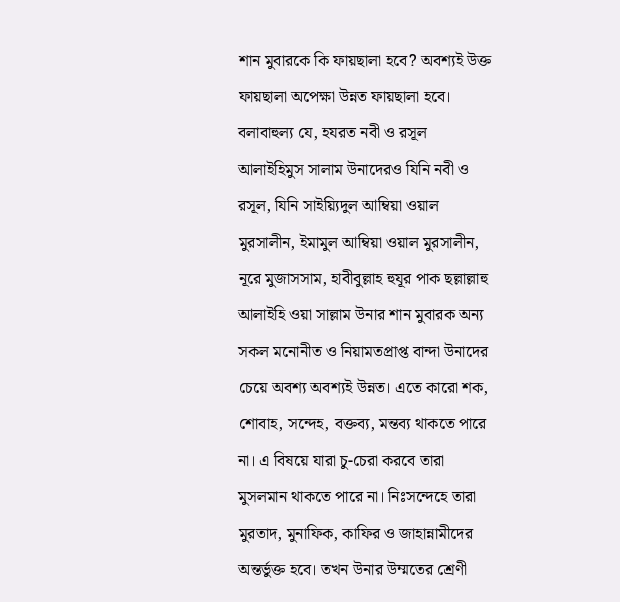শান মুবারকে কি ফায়ছালা হবে? অবশ্যই উক্ত ফায়ছালা অপেক্ষা উন্নত ফায়ছালা হবে।
বলাবাহুল্য যে, হযরত নবী ও রসূল আলাইহিমুস সালাম উনাদেরও যিনি নবী ও রসূল, যিনি সাইয়্যিদুল আম্বিয়া ওয়াল মুরসালীন, ইমামুল আম্বিয়া ওয়াল মুরসালীন, নূরে মুজাসসাম, হাবীবুল্লাহ হুযূর পাক ছল্লাল্লাহু আলাইহি ওয়া সাল্লাম উনার শান মুবারক অন্য সকল মনোনীত ও নিয়ামতপ্রাপ্ত বান্দা উনাদের চেয়ে অবশ্য অবশ্যই উন্নত। এতে কারো শক, শোবাহ, সন্দেহ, বক্তব্য, মন্তব্য থাকতে পারে না। এ বিষয়ে যারা চু-চেরা করবে তারা মুসলমান থাকতে পারে না। নিঃসন্দেহে তারা মুরতাদ, মুনাফিক, কাফির ও জাহান্নামীদের অন্তর্ভুক্ত হবে। তখন উনার উম্মতের শ্রেণী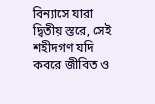বিন্যাসে যারা দ্বিতীয় স্তরে, সেই শহীদগণ যদি কবরে জীবিত ও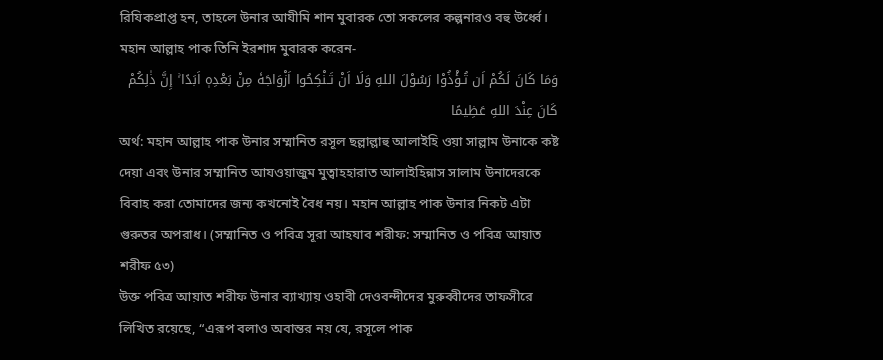রিযিকপ্রাপ্ত হন, তাহলে উনার আযীমি শান মুবারক তো সকলের কল্পনারও বহু উর্ধ্বে।
মহান আল্লাহ পাক তিনি ইরশাদ মুবারক করেন-
وَمَا كَانَ لَكُمْ اَن تُـؤْذُوْا رَسُوْلَ اللهِ وَلَا اَنْ تَـنْكِحُوا اَزْوَاجَهٗ مِنْ بَعْدِهٖ اَبَدًا ۚ إِنَّ ذٰلِكُمْ كَانَ عِنْدَ اللهِ عَظِيمًا
অর্থ: মহান আল্লাহ পাক উনার সম্মানিত রসূল ছল্লাল্লাহু আলাইহি ওয়া সাল্লাম উনাকে কষ্ট দেয়া এবং উনার সম্মানিত আযওয়াজুম মুত্বাহহারাত আলাইহিন্নাস সালাম উনাদেরকে বিবাহ করা তোমাদের জন্য কখনোই বৈধ নয়। মহান আল্লাহ পাক উনার নিকট এটা গুরুতর অপরাধ। (সম্মানিত ও পবিত্র সূরা আহযাব শরীফ: সম্মানিত ও পবিত্র আয়াত শরীফ ৫৩)
উক্ত পবিত্র আয়াত শরীফ উনার ব্যাখ্যায় ওহাবী দেওবন্দীদের মুরুব্বীদের তাফসীরে লিখিত রয়েছে, “এরূপ বলাও অবান্তর নয় যে, রসূলে পাক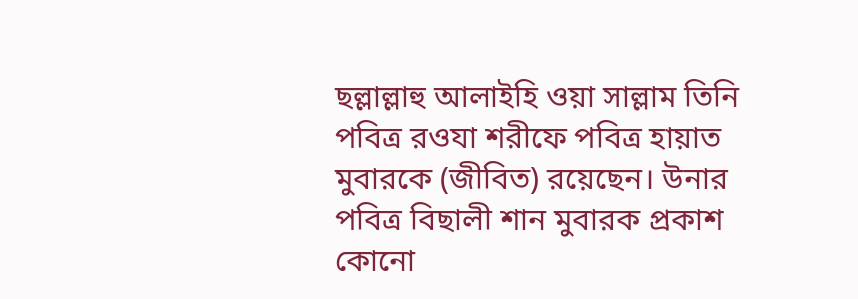ছল্লাল্লাহু আলাইহি ওয়া সাল্লাম তিনি পবিত্র রওযা শরীফে পবিত্র হায়াত মুবারকে (জীবিত) রয়েছেন। উনার পবিত্র বিছালী শান মুবারক প্রকাশ কোনো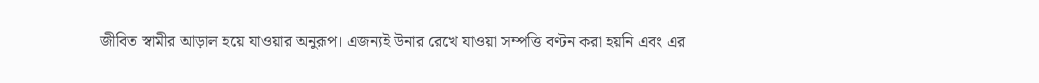জীবিত স্বামীর আড়াল হয়ে যাওয়ার অনুরূপ। এজন্যই উনার রেখে যাওয়া সম্পত্তি বণ্টন করা হয়নি এবং এর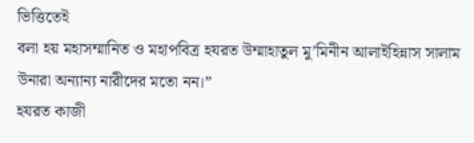ভিত্তিতেই
বলা হয় মহাসম্মানিত ও মহাপবিত্র হযরত উম্মাহাতুল মু’মিনীন আলাইহিন্নাস সালাম উনারা অন্যান্য নারীদের মতো নন।”
হযরত কাজী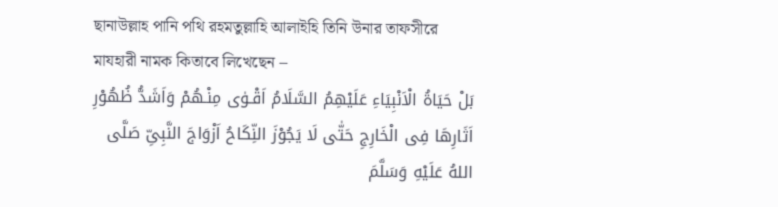ছানাউল্লাহ পানি পথি রহমতুল্লাহি আলাইহি তিনি উনার তাফসীরে মাযহারী নামক কিতাবে লিখেছেন –
بَلْ حَيَاةُ الْاَنْبِيَاءِ عَلَيْهِمُ السَّلَامُ اَقْـوٰى مِنْـهُمْ وَاَشَدُّ ظُهُوْرِ اَثَارِهَا فِى الْخَارِجِ حَتّٰى لَا يَجُوْزَ النِّكَاحُ اَزْوَاجَ النَّبِىِّ صَلَّى اللهُ عَلَيْهِ وَسَلَّمَ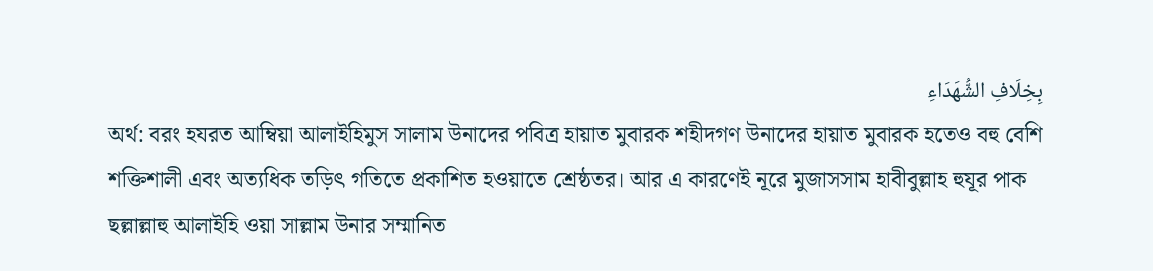بِخِلَافِ الشُّهَدَاءِ
অর্থ: বরং হযরত আম্বিয়া আলাইহিমুস সালাম উনাদের পবিত্র হায়াত মুবারক শহীদগণ উনাদের হায়াত মুবারক হতেও বহু বেশি শক্তিশালী এবং অত্যধিক তড়িৎ গতিতে প্রকাশিত হওয়াতে শ্রেষ্ঠতর। আর এ কারণেই নূরে মুজাসসাম হাবীবুল্লাহ হুযূর পাক ছল্লাল্লাহু আলাইহি ওয়া সাল্লাম উনার সম্মানিত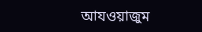আযওয়াজুম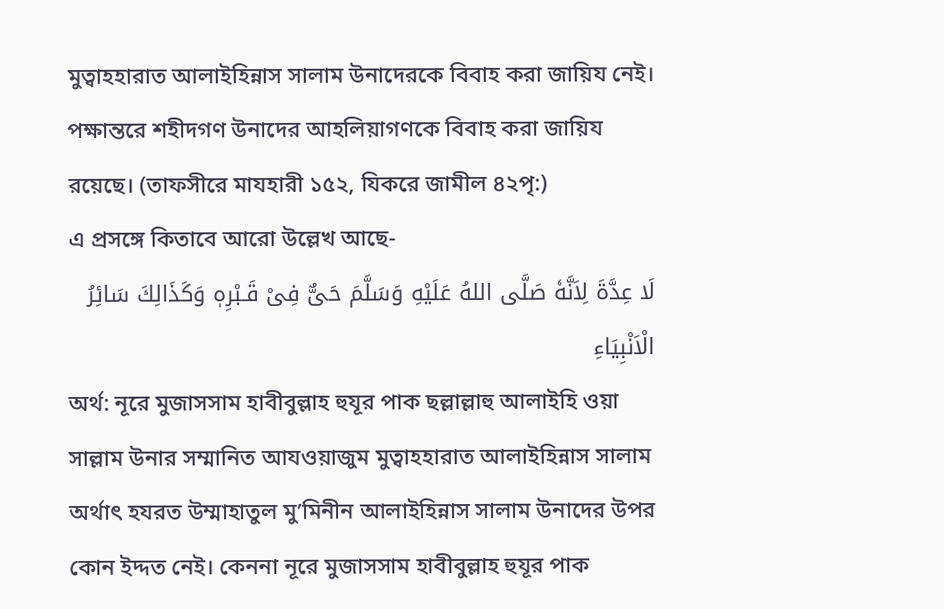মুত্বাহহারাত আলাইহিন্নাস সালাম উনাদেরকে বিবাহ করা জায়িয নেই। পক্ষান্তরে শহীদগণ উনাদের আহলিয়াগণকে বিবাহ করা জায়িয রয়েছে। (তাফসীরে মাযহারী ১৫২, যিকরে জামীল ৪২পৃ:)
এ প্রসঙ্গে কিতাবে আরো উল্লেখ আছে-
لَا عِدَّةَ لِاَنَّهٗ صَلَّى اللهُ عَلَيْهِ وَسَلَّمَ حَىٌّ فِىْ قَـبْرِهٖ وَكَذَالِكَ سَائِرُ الْاَنْبِيَاءِ
অর্থ: নূরে মুজাসসাম হাবীবুল্লাহ হুযূর পাক ছল্লাল্লাহু আলাইহি ওয়া সাল্লাম উনার সম্মানিত আযওয়াজুম মুত্বাহহারাত আলাইহিন্নাস সালাম অর্থাৎ হযরত উম্মাহাতুল মু’মিনীন আলাইহিন্নাস সালাম উনাদের উপর কোন ইদ্দত নেই। কেননা নূরে মুজাসসাম হাবীবুল্লাহ হুযূর পাক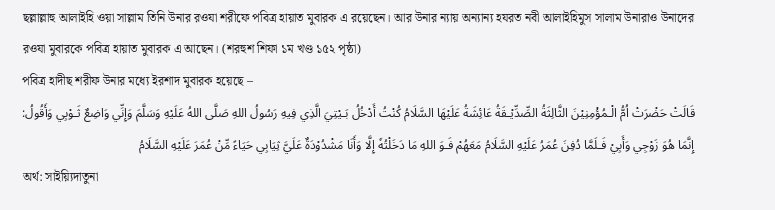ছল্লাল্লাহু আলাইহি ওয়া সাল্লাম তিনি উনার রওযা শরীফে পবিত্র হায়াত মুবারক এ রয়েছেন। আর উনার ন্যায় অন্যান্য হযরত নবী আলাইহিমুস সালাম উনারাও উনাদের রওযা মুবারকে পবিত্র হায়াত মুবারক এ আছেন। (শরহুশ শিফা ১ম খণ্ড ১৫২ পৃষ্ঠা)
পবিত্র হাদীছ শরীফ উনার মধ্যে ইরশাদ মুবারক হয়েছে –
قَالَتْ حَضْرَتْ اُمُّ الْـمُؤْمِنِيْنَ الثَّالِثَةُ الصِّدِّيْـقَةُ عَائِشَةُ عَلَيْهَا السَّلَامُ كُنْتُ أَدْخُلُ بَـيْتِيَ الَّذِي فِيهِ رَسُولُ اللهِ صَلَّى اللهُ عَلَيْهِ وَسَلَّمَ وَإِنِّي وَاضِعٌ ثَـوْبِي وَأَقُولُ: إِنَّمَا هُوَ زَوْجِي وَأَبِيْ فَـلَمَّا دُفِنَ عُمَرُ عَلَيْهِ السَّلَامُ مَعَهُمْ فَـوَ اللهِ مَا دَخَلْتُهٗ إِلَّا وَأَنَا مَشْدُوْدَةٌ عَلَيَّ ثِيَابِي حَيَاءً مِّنْ عُمَرَ عَلَيْهِ السَّلَامُ
অর্থ: সাইয়্যিদাতুনা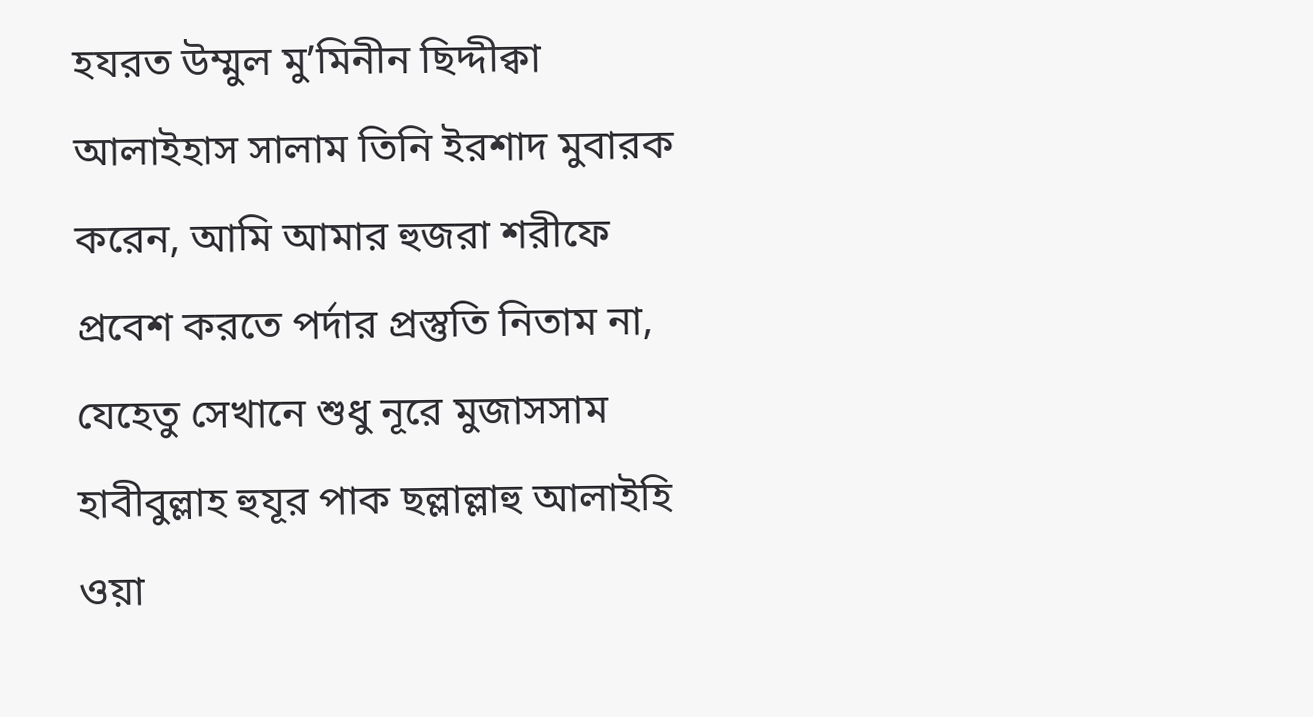হযরত উম্মুল মু’মিনীন ছিদ্দীক্বা আলাইহাস সালাম তিনি ইরশাদ মুবারক করেন, আমি আমার হুজরা শরীফে প্রবেশ করতে পর্দার প্রস্তুতি নিতাম না, যেহেতু সেখানে শুধু নূরে মুজাসসাম হাবীবুল্লাহ হুযূর পাক ছল্লাল্লাহু আলাইহি ওয়া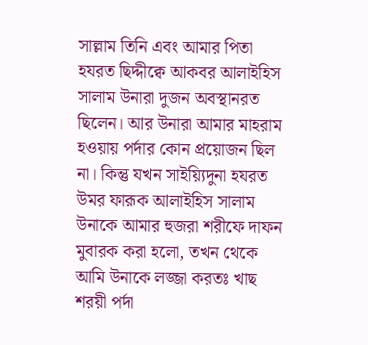সাল্লাম তিনি এবং আমার পিতা হযরত ছিদ্দীক্বে আকবর আলাইহিস সালাম উনারা দুজন অবস্থানরত ছিলেন। আর উনারা আমার মাহরাম হওয়ায় পর্দার কোন প্রয়োজন ছিল না। কিন্তু যখন সাইয়্যিদুনা হযরত উমর ফারূক আলাইহিস সালাম উনাকে আমার হুজরা শরীফে দাফন মুবারক করা হলো, তখন থেকে আমি উনাকে লজ্জা করতঃ খাছ শরয়ী পর্দা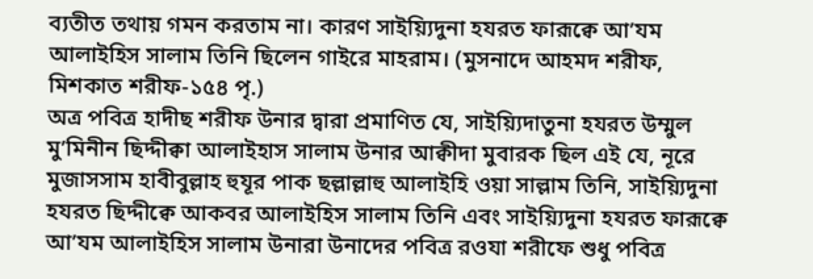ব্যতীত তথায় গমন করতাম না। কারণ সাইয়্যিদুনা হযরত ফারূক্বে আ’যম আলাইহিস সালাম তিনি ছিলেন গাইরে মাহরাম। (মুসনাদে আহমদ শরীফ, মিশকাত শরীফ-১৫৪ পৃ.)
অত্র পবিত্র হাদীছ শরীফ উনার দ্বারা প্রমাণিত যে, সাইয়্যিদাতুনা হযরত উম্মুল মু’মিনীন ছিদ্দীক্বা আলাইহাস সালাম উনার আক্বীদা মুবারক ছিল এই যে, নূরে মুজাসসাম হাবীবুল্লাহ হুযূর পাক ছল্লাল্লাহু আলাইহি ওয়া সাল্লাম তিনি, সাইয়্যিদুনা হযরত ছিদ্দীক্বে আকবর আলাইহিস সালাম তিনি এবং সাইয়্যিদুনা হযরত ফারূক্বে আ’যম আলাইহিস সালাম উনারা উনাদের পবিত্র রওযা শরীফে শুধু পবিত্র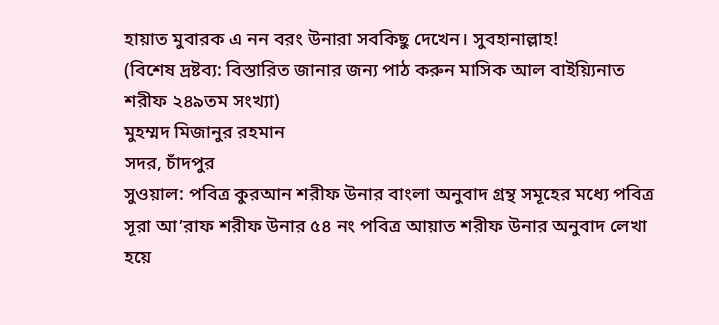হায়াত মুবারক এ নন বরং উনারা সবকিছু দেখেন। সুবহানাল্লাহ!
(বিশেষ দ্রষ্টব্য: বিস্তারিত জানার জন্য পাঠ করুন মাসিক আল বাইয়্যিনাত শরীফ ২৪৯তম সংখ্যা)
মুহম্মদ মিজানুর রহমান
সদর, চাঁদপুর
সুওয়াল: পবিত্র কুরআন শরীফ উনার বাংলা অনুবাদ গ্রন্থ সমূহের মধ্যে পবিত্র সূরা আ’রাফ শরীফ উনার ৫৪ নং পবিত্র আয়াত শরীফ উনার অনুবাদ লেখা হয়ে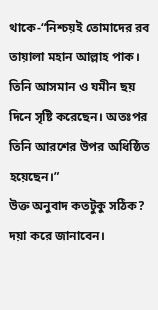থাকে-“নিশ্চয়ই তোমাদের রব তায়ালা মহান আল্লাহ পাক। তিনি আসমান ও যমীন ছয় দিনে সৃষ্টি করেছেন। অতঃপর তিনি আরশের উপর অধিষ্ঠিত হয়েছেন।”
উক্ত অনুবাদ কতটুকু সঠিক? দয়া করে জানাবেন।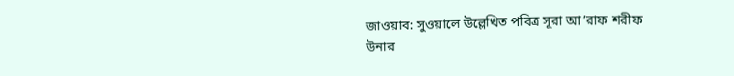জাওয়াব: সুওয়ালে উল্লেখিত পবিত্র সূরা আ’রাফ শরীফ উনার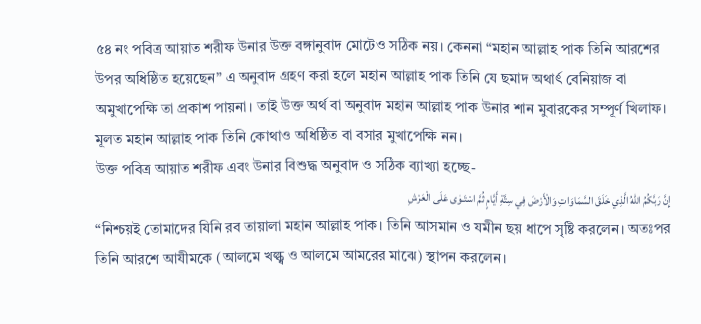৫৪ নং পবিত্র আয়াত শরীফ উনার উক্ত বঙ্গানুবাদ মোটেও সঠিক নয়। কেননা “মহান আল্লাহ পাক তিনি আরশের উপর অধিষ্ঠিত হয়েছেন” এ অনুবাদ গ্রহণ করা হলে মহান আল্লাহ পাক তিনি যে ছমাদ অথার্ৎ বেনিয়াজ বা অমুখাপেক্ষি তা প্রকাশ পায়না। তাই উক্ত অর্থ বা অনুবাদ মহান আল্লাহ পাক উনার শান মুবারকের সম্পূর্ণ খিলাফ। মূলত মহান আল্লাহ পাক তিনি কোথাও অধিষ্ঠিত বা বসার মুখাপেক্ষি নন।
উক্ত পবিত্র আয়াত শরীফ এবং উনার বিশুদ্ধ অনুবাদ ও সঠিক ব্যাখ্যা হচ্ছে-
إِنَّ رَبَّكُمُ اللهُ الَّذِي خَلَقَ السَّمَاوَاتِ وَالْأَرْضَ فِي سِتَّةِ أَيَّامٍ ثُمَّ اسْتَـوٰى عَلَى الْعَرْشِ
“নিশ্চয়ই তোমাদের যিনি রব তায়ালা মহান আল্লাহ পাক। তিনি আসমান ও যমীন ছয় ধাপে সৃষ্টি করলেন। অতঃপর তিনি আরশে আযীমকে (আলমে খল্ক্ব ও আলমে আমরের মাঝে) স্থাপন করলেন।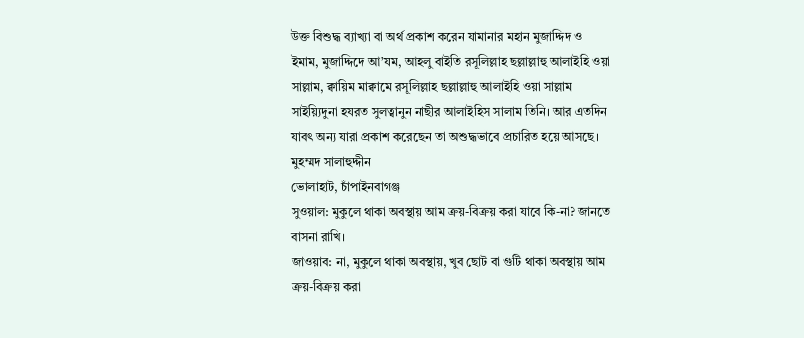উক্ত বিশুদ্ধ ব্যাখ্যা বা অর্থ প্রকাশ করেন যামানার মহান মুজাদ্দিদ ও ইমাম, মুজাদ্দিদে আ’যম, আহলু বাইতি রসূলিল্লাহ ছল্লাল্লাহু আলাইহি ওয়া সাল্লাম, ক্বায়িম মাক্বামে রসূলিল্লাহ ছল্লাল্লাহু আলাইহি ওয়া সাল্লাম সাইয়্যিদুনা হযরত সুলত্বানুন নাছীর আলাইহিস সালাম তিনি। আর এতদিন যাবৎ অন্য যারা প্রকাশ করেছেন তা অশুদ্ধভাবে প্রচারিত হয়ে আসছে।
মুহম্মদ সালাহুদ্দীন
ভোলাহাট, চাঁপাইনবাগঞ্জ
সুওয়াল: মুকুলে থাকা অবস্থায় আম ক্রয়-বিক্রয় করা যাবে কি-না? জানতে বাসনা রাখি।
জাওয়াব: না, মুকুলে থাকা অবস্থায়, খুব ছোট বা গুটি থাকা অবস্থায় আম ক্রয়-বিক্রয় করা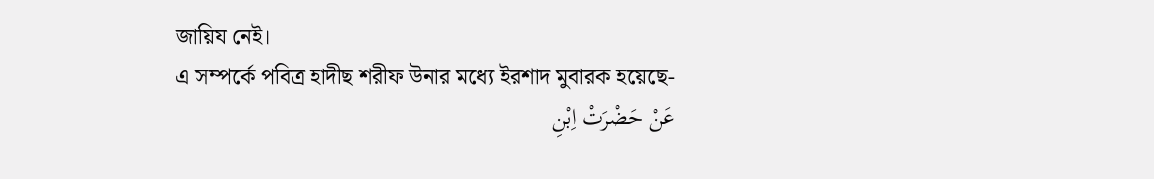জায়িয নেই।
এ সম্পর্কে পবিত্র হাদীছ শরীফ উনার মধ্যে ইরশাদ মুবারক হয়েছে-
عَنْ حَضْرَتْ اِبْنِ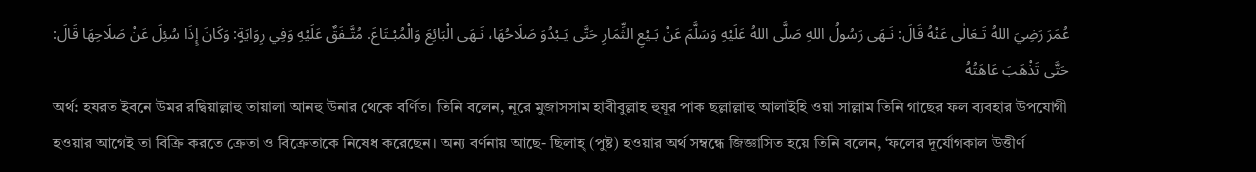عُمَرَ رَضِيَ اللهُ تَـعَالٰى عَنْهُ قَالَ: نَـهَى رَسُولُ اللهِ صَلَّى اللهُ عَلَيْهِ وَسَلَّمَ عَنْ بَـيْعِ الثِّمَارِ حَتَّى يَـبْدُوَ صَلَاحُهَا، نَـهَى الْبَائِعَ وَالْمُبْـتَاعَ. مُتَّـفَقٌ عَلَيْهِ وَفِي رِوَايَةٍ: وَكَانَ إِذَا سُئِلَ عَنْ صَلَاحِهَا قَالَ: حَتَّى تَذْهَبَ عَاهَتُهُ
অর্থ: হযরত ইবনে উমর রদ্বিয়াল্লাহু তায়ালা আনহু উনার থেকে বর্ণিত। তিনি বলেন, নূরে মুজাসসাম হাবীবুল্লাহ হুযূর পাক ছল্লাল্লাহু আলাইহি ওয়া সাল্লাম তিনি গাছের ফল ব্যবহার উপযোগী হওয়ার আগেই তা বিক্রি করতে ক্রেতা ও বিক্রেতাকে নিষেধ করেছেন। অন্য বর্ণনায় আছে- ছিলাহ্ (পুষ্ট) হওয়ার অর্থ সম্বন্ধে জিজ্ঞাসিত হয়ে তিনি বলেন, ‘ফলের দূর্যোগকাল উত্তীর্ণ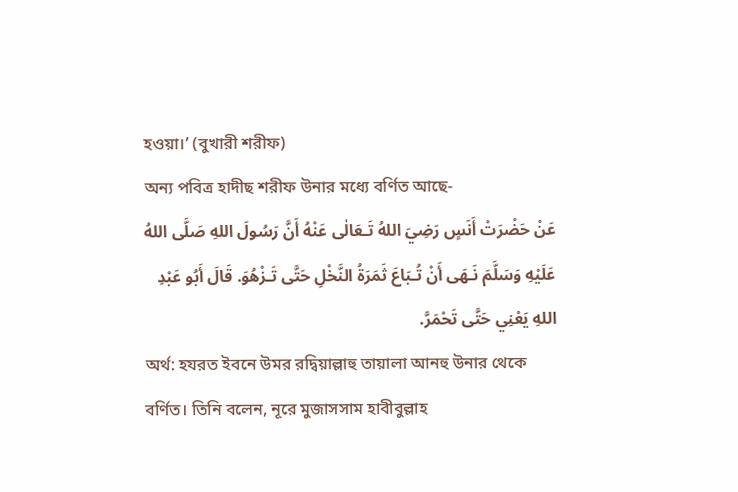হওয়া।’ (বুখারী শরীফ)
অন্য পবিত্র হাদীছ শরীফ উনার মধ্যে বর্ণিত আছে-
عَنْ حَضْرَتْ أَنَسٍ رَضِيَ اللهُ تَـعَالٰى عَنْهُ أَنَّ رَسُولَ اللهِ صَلَّى اللهُ عَلَيْهِ وَسَلَّمَ نَـهَى أَنْ تُـبَاعَ ثَمَرَةُ النَّخْلِ حَتَّى تَـزْهُوَ. قَالَ أَبُو عَبْدِ اللهِ يَعْنِي حَتَّى تَحْمَرَّ.
অর্থ: হযরত ইবনে উমর রদ্বিয়াল্লাহু তায়ালা আনহু উনার থেকে বর্ণিত। তিনি বলেন, নূরে মুজাসসাম হাবীবুল্লাহ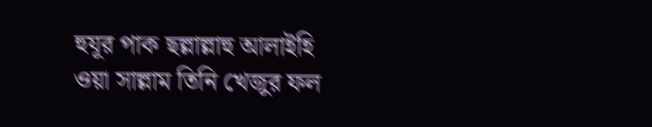হুযূর পাক ছল্লাল্লাহু আলাইহি ওয়া সাল্লাম তিনি খেজুর ফল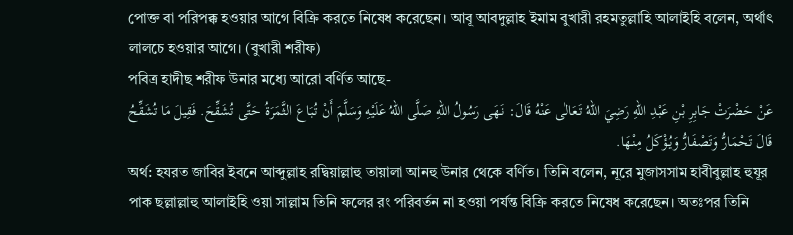পোক্ত বা পরিপক্ক হওয়ার আগে বিক্রি করতে নিষেধ করেছেন। আবূ আবদুল্লাহ ইমাম বুখারী রহমতুল্লাহি আলাইহি বলেন, অর্থাৎ লালচে হওয়ার আগে। (বুখারী শরীফ)
পবিত্র হাদীছ শরীফ উনার মধ্যে আরো বর্ণিত আছে-
عَنْ حَضْرَتْ جَابِرِ بْنِ عَبْدِ اللهِ رَضِيَ اللهُ تَـعَالٰى عَنْهُ قَالَ: نَـهَى رَسُولُ اللهِ صَلَّى اللهُ عَلَيْهِ وَسَلَّمَ أَنْ تُـبَاعَ الثَّمَرَةُ حَتَّى تُشَقِّحَ. فَقِيلَ مَا تُشَقِّحُ قَالَ تَحْمَارُّ وَتَصْفَارُّ وَيُـؤْكَلُ مِنْـهَا.
অর্থ: হযরত জাবির ইবনে আব্দুল্লাহ রদ্বিয়াল্লাহু তায়ালা আনহু উনার থেকে বর্ণিত। তিনি বলেন, নূরে মুজাসসাম হাবীবুল্লাহ হুযূর পাক ছল্লাল্লাহু আলাইহি ওয়া সাল্লাম তিনি ফলের রং পরিবর্তন না হওয়া পর্যন্ত বিক্রি করতে নিষেধ করেছেন। অতঃপর তিনি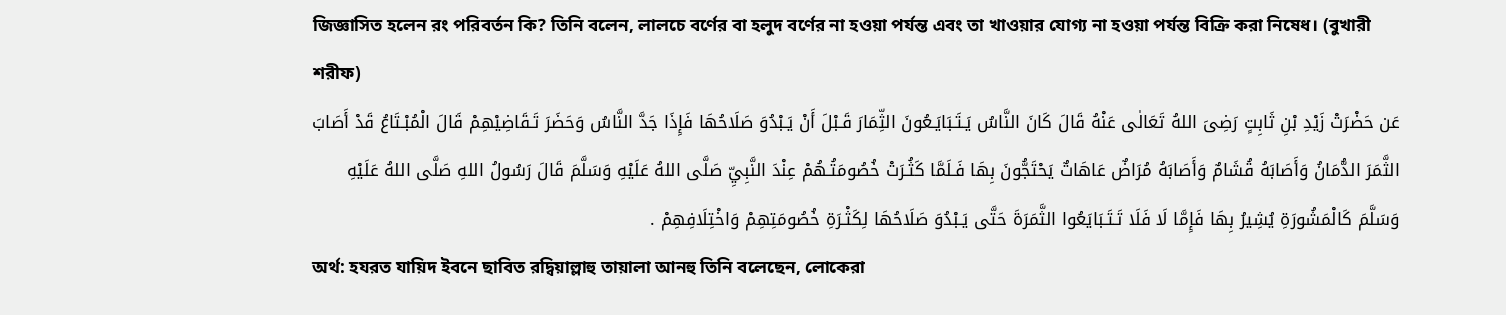জিজ্ঞাসিত হলেন রং পরিবর্তন কি? তিনি বলেন, লালচে বর্ণের বা হলুদ বর্ণের না হওয়া পর্যন্ত এবং তা খাওয়ার যোগ্য না হওয়া পর্যন্ত বিক্রি করা নিষেধ। (বুখারী শরীফ)
عَن حَضْرَتْ زَيْدِ بْنِ ثَابِتٍ رَضِىَ اللهُ تَعَالٰى عَنْهُ قَالَ كَانَ النَّاسُ يَـتَـبَايَـعُونَ الثِّمَارَ قَـبْلَ أَنْ يَـبْدُوَ صَلَاحُهَا فَإِذَا جَدَّ النَّاسُ وَحَضَرَ تَـقَاضِيْهِمْ قَالَ الْمُبْـتَاعُ قَدْ أَصَابَ الثَّمَرَ الدُّمَانُ وَأَصَابَهُ قُشَامٌ وَأَصَابَهُ مُرَاضٌ عَاهَاتٌ يَحْتَجُّونَ بِهَا فَـلَمَّا كَثُـرَتْ خُصُومَتُـهُمْ عِنْدَ النَّبِيِّ صَلَّى اللهُ عَلَيْهِ وَسَلَّمَ قَالَ رَسُولُ اللهِ صَلَّى اللهُ عَلَيْهِ وَسَلَّمَ كَالْمَشُورَةِ يُشِيرُ بِهَا فَإِمَّا لَا فَلَا تَـتَـبَايَعُوا الثَّمَرَةَ حَتَّى يَـبْدُوَ صَلَاحُهَا لِكَثْـرَةِ خُصُومَتِهِمْ وَاخْتِلَافِهِمْ .
অর্থ: হযরত যায়িদ ইবনে ছাবিত রদ্বিয়াল্লাহু তায়ালা আনহু তিনি বলেছেন, লোকেরা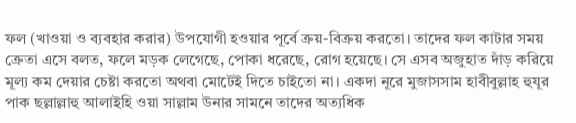ফল (খাওয়া ও ব্যবহার করার) উপযোগী হওয়ার পূর্বে ক্রয়-বিক্রয় করতো। তাদের ফল কাটার সময় ক্রেতা এসে বলত, ফলে মড়ক লেগেছে, পোকা ধরেছে, রোগ হয়েছে। সে এসব অজুহাত দাঁড় করিয়ে মূল্য কম দেয়ার চেষ্টা করতো অথবা মোটেই দিতে চাইতো না। একদা নূরে মুজাসসাম হাবীবুল্লাহ হুযূর পাক ছল্লাল্লাহু আলাইহি ওয়া সাল্লাম উনার সামনে তাদের অত্যধিক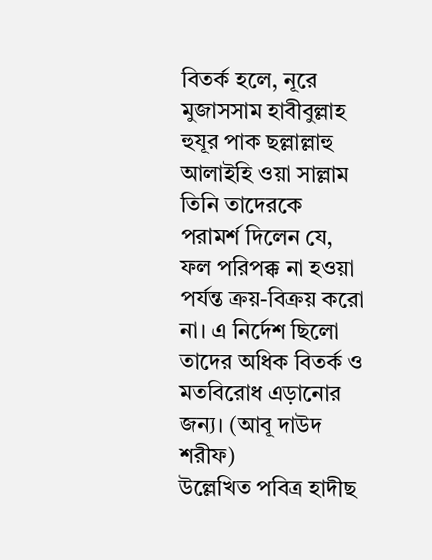বিতর্ক হলে, নূরে মুজাসসাম হাবীবুল্লাহ হুযূর পাক ছল্লাল্লাহু আলাইহি ওয়া সাল্লাম তিনি তাদেরকে পরামর্শ দিলেন যে, ফল পরিপক্ক না হওয়া পর্যন্ত ক্রয়-বিক্রয় করো না। এ নির্দেশ ছিলো তাদের অধিক বিতর্ক ও মতবিরোধ এড়ানোর জন্য। (আবূ দাউদ শরীফ)
উল্লেখিত পবিত্র হাদীছ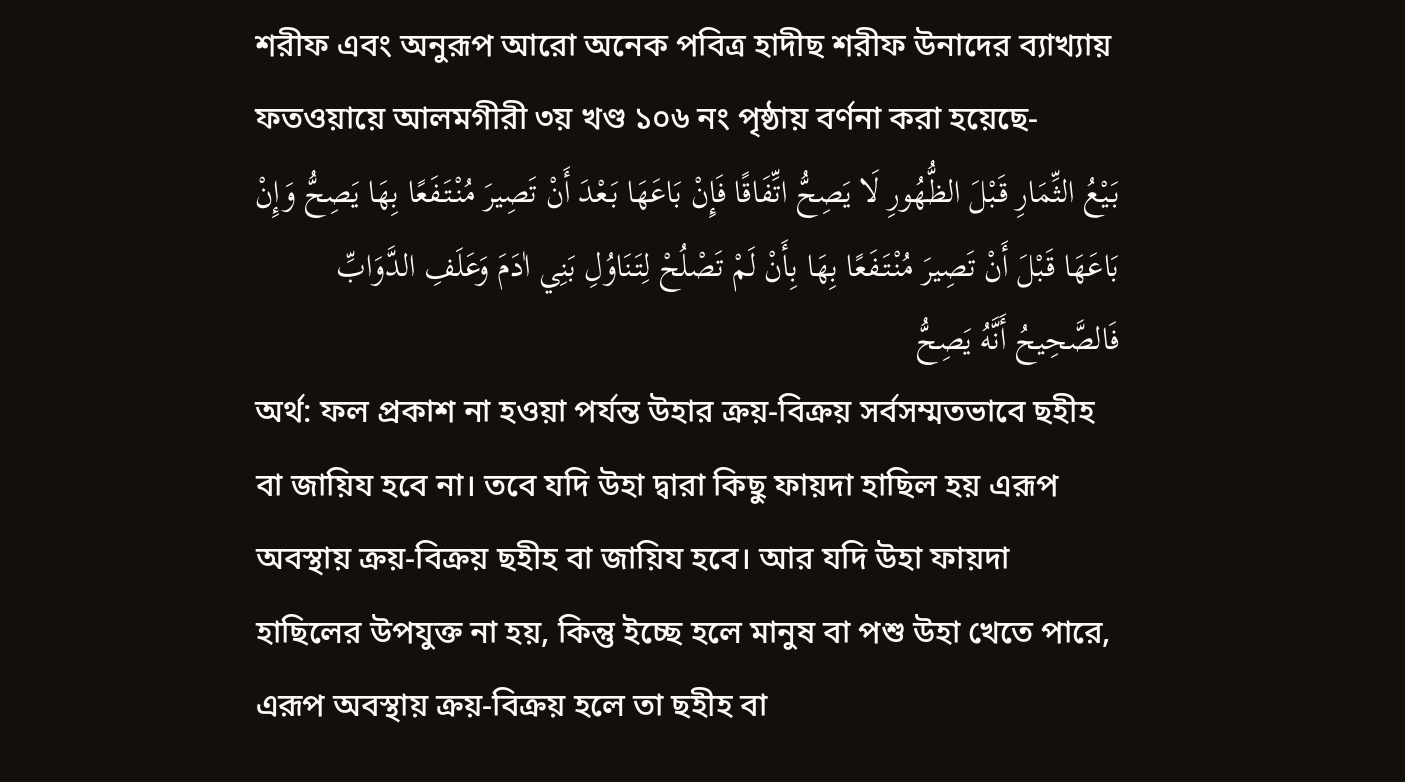শরীফ এবং অনুরূপ আরো অনেক পবিত্র হাদীছ শরীফ উনাদের ব্যাখ্যায় ফতওয়ায়ে আলমগীরী ৩য় খণ্ড ১০৬ নং পৃষ্ঠায় বর্ণনা করা হয়েছে-
بَـيْعُ الثِّمَارِ قَـبْلَ الظُّهُورِ لَا يَصِحُّ اتِّفَاقًا فَإِنْ بَاعَهَا بَـعْدَ أَنْ تَصِيرَ مُنْـتَـفَعًا بِهَا يَصِحُّ وَإِنْ بَاعَهَا قَـبْلَ أَنْ تَصِيرَ مُنْـتَـفَعًا بِهَا بِأَنْ لَمْ تَصْلُحْ لِتَـنَاوُلِ بَنِي اٰدَمَ وَعَلَفِ الدَّوَابِّ فَالصَّحِيحُ أَنَّهُ يَصِحُّ
অর্থ: ফল প্রকাশ না হওয়া পর্যন্ত উহার ক্রয়-বিক্রয় সর্বসম্মতভাবে ছহীহ বা জায়িয হবে না। তবে যদি উহা দ্বারা কিছু ফায়দা হাছিল হয় এরূপ অবস্থায় ক্রয়-বিক্রয় ছহীহ বা জায়িয হবে। আর যদি উহা ফায়দা হাছিলের উপযুক্ত না হয়, কিন্তু ইচ্ছে হলে মানুষ বা পশু উহা খেতে পারে, এরূপ অবস্থায় ক্রয়-বিক্রয় হলে তা ছহীহ বা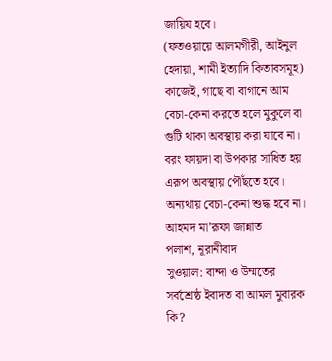জায়িয হবে।
(ফতওয়ায়ে আলমগীরী, আইনুল হেদায়া, শামী ইত্যাদি কিতাবসমূহ)
কাজেই, গাছে বা বাগানে আম বেচা-কেনা করতে হলে মুকুলে বা গুটি থাকা অবস্থায় করা যাবে না। বরং ফায়দা বা উপকার সাধিত হয় এরূপ অবস্থায় পৌঁছতে হবে। অন্যথায় বেচা-কেনা শুদ্ধ হবে না।
আহমদ মা’রূফা জান্নাত
পলাশ, নূরানীবাদ
সুওয়াল: বান্দা ও উম্মতের সর্বশ্রেষ্ঠ ইবাদত বা আমল মুবারক কি?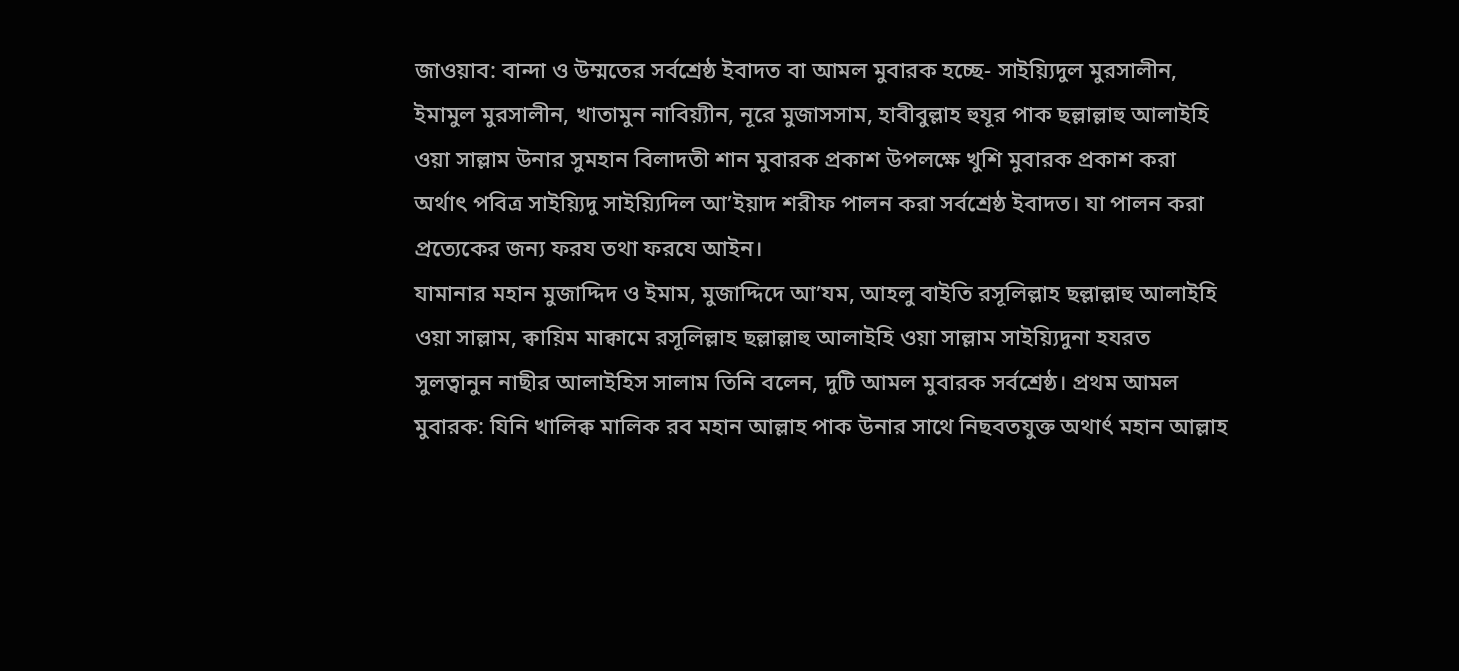জাওয়াব: বান্দা ও উম্মতের সর্বশ্রেষ্ঠ ইবাদত বা আমল মুবারক হচ্ছে- সাইয়্যিদুল মুরসালীন, ইমামুল মুরসালীন, খাতামুন নাবিয়্যীন, নূরে মুজাসসাম, হাবীবুল্লাহ হুযূর পাক ছল্লাল্লাহু আলাইহি ওয়া সাল্লাম উনার সুমহান বিলাদতী শান মুবারক প্রকাশ উপলক্ষে খুশি মুবারক প্রকাশ করা অর্থাৎ পবিত্র সাইয়্যিদু সাইয়্যিদিল আ’ইয়াদ শরীফ পালন করা সর্বশ্রেষ্ঠ ইবাদত। যা পালন করা প্রত্যেকের জন্য ফরয তথা ফরযে আইন।
যামানার মহান মুজাদ্দিদ ও ইমাম, মুজাদ্দিদে আ’যম, আহলু বাইতি রসূলিল্লাহ ছল্লাল্লাহু আলাইহি ওয়া সাল্লাম, ক্বায়িম মাক্বামে রসূলিল্লাহ ছল্লাল্লাহু আলাইহি ওয়া সাল্লাম সাইয়্যিদুনা হযরত সুলত্বানুন নাছীর আলাইহিস সালাম তিনি বলেন, দুটি আমল মুবারক সর্বশ্রেষ্ঠ। প্রথম আমল মুবারক: যিনি খালিক্ব মালিক রব মহান আল্লাহ পাক উনার সাথে নিছবতযুক্ত অথার্ৎ মহান আল্লাহ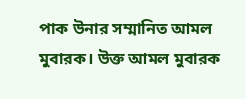পাক উনার সম্মানিত আমল মুবারক। উক্ত আমল মুবারক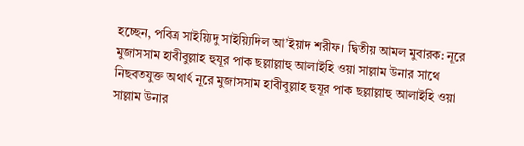হচ্ছেন, পবিত্র সাইয়্যিদু সাইয়্যিদিল আ’ইয়াদ শরীফ। দ্বিতীয় আমল মুবারক: নূরে মুজাসসাম হাবীবুল্লাহ হুযূর পাক ছল্লাল্লাহু আলাইহি ওয়া সাল্লাম উনার সাথে নিছবতযুক্ত অথার্ৎ নূরে মুজাসসাম হাবীবুল্লাহ হুযূর পাক ছল্লাল্লাহু আলাইহি ওয়া সাল্লাম উনার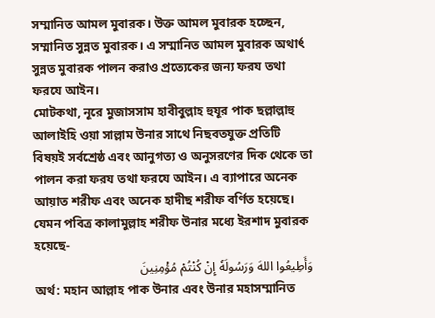সম্মানিত আমল মুবারক। উক্ত আমল মুবারক হচ্ছেন, সম্মানিত সুন্নত মুবারক। এ সম্মানিত আমল মুবারক অথার্ৎ সুন্নত মুবারক পালন করাও প্রত্যেকের জন্য ফরয তথা ফরযে আইন।
মোটকথা, নূরে মুজাসসাম হাবীবুল্লাহ হুযূর পাক ছল্লাল্লাহু আলাইহি ওয়া সাল্লাম উনার সাথে নিছবতযুক্ত প্রতিটি বিষয়ই সর্বশ্রেষ্ঠ এবং আনুগত্য ও অনুসরণের দিক থেকে তা পালন করা ফরয তথা ফরযে আইন। এ ব্যাপারে অনেক আয়াত শরীফ এবং অনেক হাদীছ শরীফ বর্ণিত হয়েছে।
যেমন পবিত্র কালামুল্লাহ শরীফ উনার মধ্যে ইরশাদ মুবারক হয়েছে-
وَأَطِيعُوا اللهَ وَرَسُولَهٗ إِنْ كُنْتُمْ مُؤْمِنِينَ
অর্থ: মহান আল্লাহ পাক উনার এবং উনার মহাসম্মানিত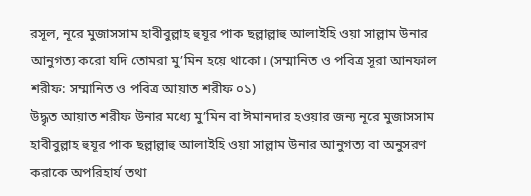রসূল, নূরে মুজাসসাম হাবীবুল্লাহ হুযূর পাক ছল্লাল্লাহু আলাইহি ওয়া সাল্লাম উনার আনুগত্য করো যদি তোমরা মু’মিন হয়ে থাকো। (সম্মানিত ও পবিত্র সূরা আনফাল শরীফ: সম্মানিত ও পবিত্র আয়াত শরীফ ০১)
উদ্ধৃত আয়াত শরীফ উনার মধ্যে মু’মিন বা ঈমানদার হওয়ার জন্য নূরে মুজাসসাম হাবীবুল্লাহ হুযূর পাক ছল্লাল্লাহু আলাইহি ওয়া সাল্লাম উনার আনুগত্য বা অনুসরণ করাকে অপরিহার্য তথা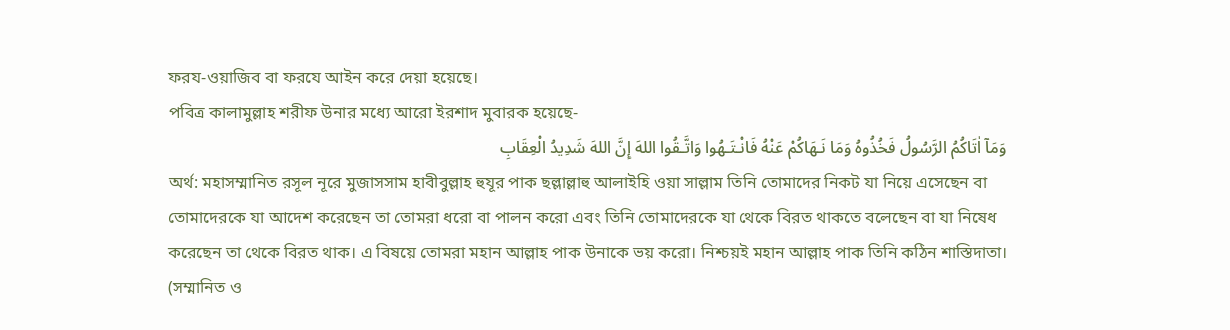ফরয-ওয়াজিব বা ফরযে আইন করে দেয়া হয়েছে।
পবিত্র কালামুল্লাহ শরীফ উনার মধ্যে আরো ইরশাদ মুবারক হয়েছে-
وَمَاۤ اٰتَاكُمُ الرَّسُولُ فَخُذُوهُ وَمَا نَـهَاكُمْ عَنْهُ فَانْـتَـهُوا وَاتَّـقُوا اللهَ إِنَّ اللهَ شَدِيدُ الْعِقَابِ
অর্থ: মহাসম্মানিত রসূল নূরে মুজাসসাম হাবীবুল্লাহ হুযূর পাক ছল্লাল্লাহু আলাইহি ওয়া সাল্লাম তিনি তোমাদের নিকট যা নিয়ে এসেছেন বা তোমাদেরকে যা আদেশ করেছেন তা তোমরা ধরো বা পালন করো এবং তিনি তোমাদেরকে যা থেকে বিরত থাকতে বলেছেন বা যা নিষেধ করেছেন তা থেকে বিরত থাক। এ বিষয়ে তোমরা মহান আল্লাহ পাক উনাকে ভয় করো। নিশ্চয়ই মহান আল্লাহ পাক তিনি কঠিন শাস্তিদাতা। (সম্মানিত ও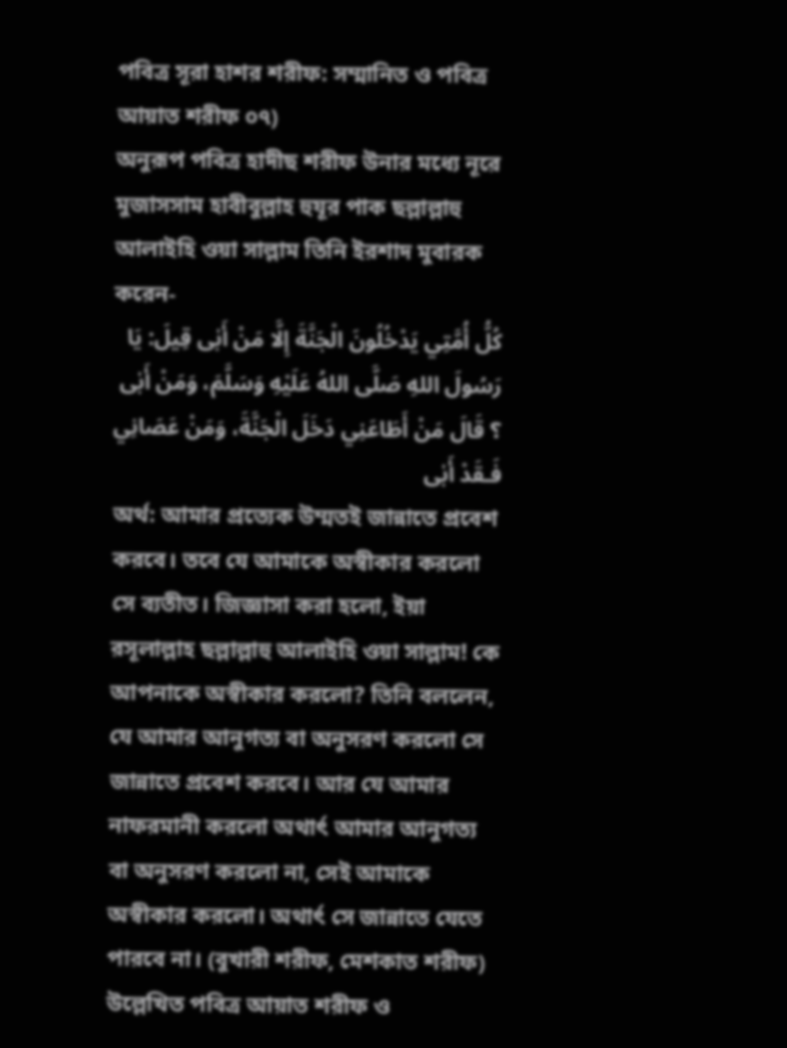পবিত্র সূরা হাশর শরীফ: সম্মানিত ও পবিত্র আয়াত শরীফ ০৭)
অনুরূপ পবিত্র হাদীছ শরীফ উনার মধ্যে নূরে মুজাসসাম হাবীবুল্লাহ হুযূর পাক ছল্লাল্লাহু আলাইহি ওয়া সাল্লাম তিনি ইরশাদ মুবারক করেন-
كُلُّ أُمَّتِي يَدْخُلُونَ الْجَنَّةَ إِلَّا مَنْ أَبٰى قِيلَ: يَا رَسُولَ اللهِ صَلَّى اللهُ عَلَيْهِ وَسَلَّمَ، وَمَنْ أَبٰى ؟ قَالَ مَنْ أَطَاعَنِي دَخَلَ الْجَنَّةَ، وَمَنْ عَصَانِي فَـقَدْ أَبٰى
অর্থ: আমার প্রত্যেক উম্মতই জান্নাতে প্রবেশ করবে। তবে যে আমাকে অস্বীকার করলো সে ব্যতীত। জিজ্ঞাসা করা হলো, ইয়া রসূলাল্লাহ ছল্লাল্লাহু আলাইহি ওয়া সাল্লাম! কে আপনাকে অস্বীকার করলো? তিনি বললেন, যে আমার আনুগত্য বা অনুসরণ করলো সে জান্নাতে প্রবেশ করবে। আর যে আমার নাফরমানী করলো অথার্ৎ আমার আনুগত্য বা অনুসরণ করলো না, সেই আমাকে অস্বীকার করলো। অথার্ৎ সে জান্নাতে যেতে পারবে না। (বুখারী শরীফ, মেশকাত শরীফ)
উল্লেখিত পবিত্র আয়াত শরীফ ও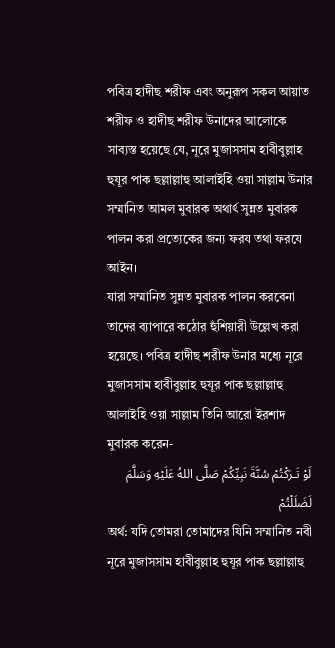পবিত্র হাদীছ শরীফ এবং অনুরূপ সকল আয়াত শরীফ ও হাদীছ শরীফ উনাদের আলোকে সাব্যস্ত হয়েছে যে, নূরে মুজাসসাম হাবীবুল্লাহ হুযূর পাক ছল্লাল্লাহু আলাইহি ওয়া সাল্লাম উনার সম্মানিত আমল মুবারক অথার্ৎ সুন্নত মুবারক পালন করা প্রত্যেকের জন্য ফরয তথা ফরযে আইন।
যারা সম্মানিত সুন্নত মুবারক পালন করবেনা তাদের ব্যাপারে কঠোর হুঁশিয়ারী উল্লেখ করা হয়েছে। পবিত্র হাদীছ শরীফ উনার মধ্যে নূরে মুজাসসাম হাবীবুল্লাহ হুযূর পাক ছল্লাল্লাহু আলাইহি ওয়া সাল্লাম তিনি আরো ইরশাদ মুবারক করেন-
لَوْ تَـرَكْتُمْ سُنَّةَ نَبِيِّكُمْ صَلَّى اللهُ عَلَيْهِ وَسَلَّمَ لَضَلَلْتُمْ
অর্থ: যদি তোমরা তোমাদের যিনি সম্মানিত নবী নূরে মুজাসসাম হাবীবুল্লাহ হুযূর পাক ছল্লাল্লাহু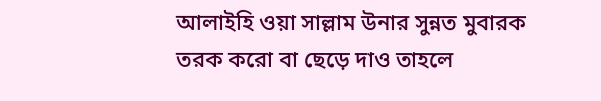আলাইহি ওয়া সাল্লাম উনার সুন্নত মুবারক তরক করো বা ছেড়ে দাও তাহলে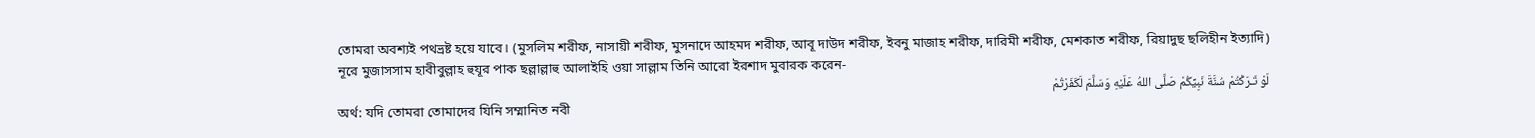তোমরা অবশ্যই পথভ্রষ্ট হয়ে যাবে। (মুসলিম শরীফ, নাসায়ী শরীফ, মুসনাদে আহমদ শরীফ, আবূ দাউদ শরীফ, ইবনু মাজাহ শরীফ, দারিমী শরীফ, মেশকাত শরীফ, রিয়াদুছ ছলিহীন ইত্যাদি)
নূরে মুজাসসাম হাবীবুল্লাহ হুযূর পাক ছল্লাল্লাহু আলাইহি ওয়া সাল্লাম তিনি আরো ইরশাদ মুবারক করেন-
لَوْ تَـرَكْتُمْ سُنَّةَ نَبِيِّكُمْ صَلَّى اللهُ عَلَيْهِ وَسَلَّمَ لَكَفَرْتُمْ
অর্থ: যদি তোমরা তোমাদের যিনি সম্মানিত নবী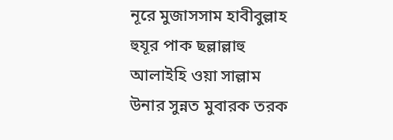নূরে মুজাসসাম হাবীবুল্লাহ হুযূর পাক ছল্লাল্লাহু আলাইহি ওয়া সাল্লাম উনার সুন্নত মুবারক তরক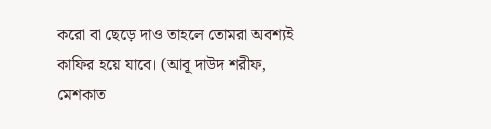করো বা ছেড়ে দাও তাহলে তোমরা অবশ্যই কাফির হয়ে যাবে। (আবূ দাউদ শরীফ, মেশকাত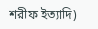শরীফ ইত্যাদি)